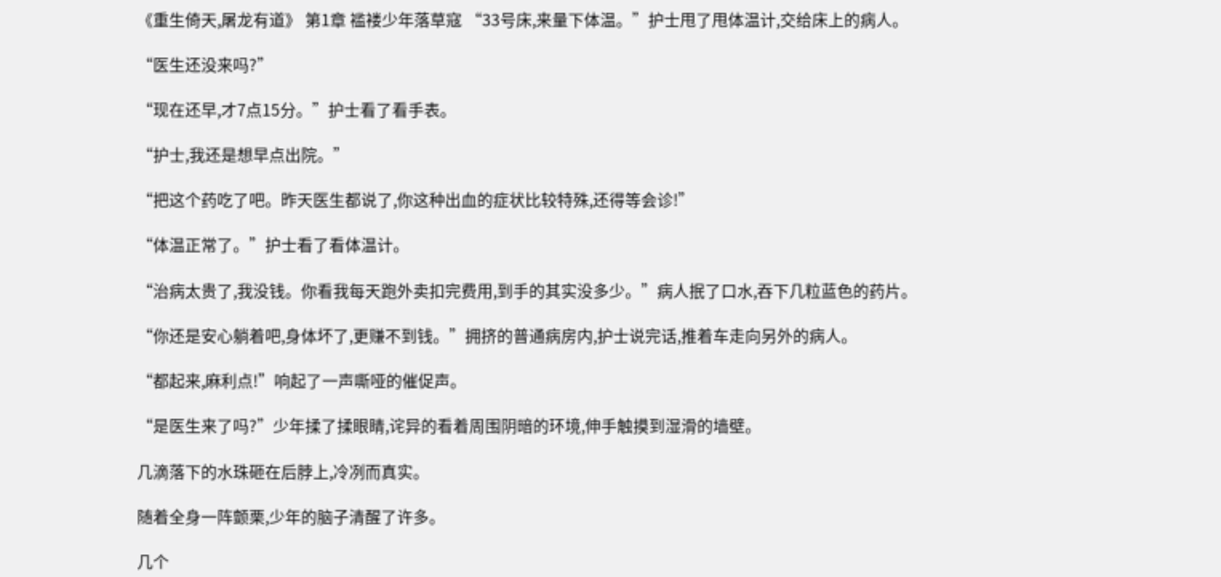《重生倚天,屠龙有道》 第1章 褴褛少年落草寇 “33号床,来量下体温。”护士甩了甩体温计,交给床上的病人。

“医生还没来吗?”

“现在还早,才7点15分。”护士看了看手表。

“护士,我还是想早点出院。”

“把这个药吃了吧。昨天医生都说了,你这种出血的症状比较特殊,还得等会诊!”

“体温正常了。”护士看了看体温计。

“治病太贵了,我没钱。你看我每天跑外卖扣完费用,到手的其实没多少。”病人抿了口水,吞下几粒蓝色的药片。

“你还是安心躺着吧,身体坏了,更赚不到钱。”拥挤的普通病房内,护士说完话,推着车走向另外的病人。

“都起来,麻利点!”响起了一声嘶哑的催促声。

“是医生来了吗?”少年揉了揉眼睛,诧异的看着周围阴暗的环境,伸手触摸到湿滑的墙壁。

几滴落下的水珠砸在后脖上,冷冽而真实。

随着全身一阵颤栗,少年的脑子清醒了许多。

几个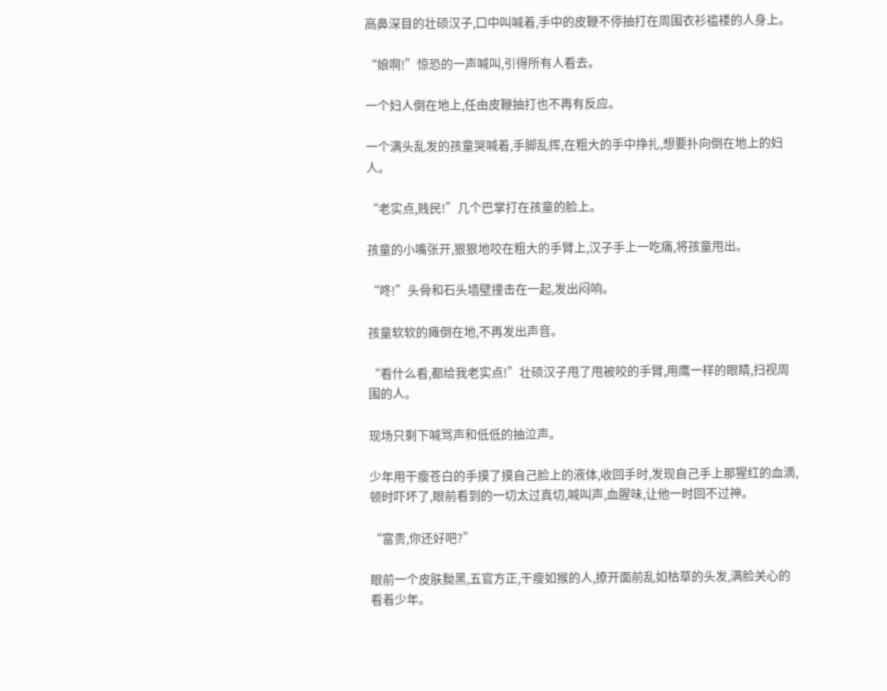高鼻深目的壮硕汉子,口中叫喊着,手中的皮鞭不停抽打在周围衣衫褴褛的人身上。

“娘啊!”惊恐的一声喊叫,引得所有人看去。

一个妇人倒在地上,任由皮鞭抽打也不再有反应。

一个满头乱发的孩童哭喊着,手脚乱挥,在粗大的手中挣扎,想要扑向倒在地上的妇人。

“老实点,贱民!”几个巴掌打在孩童的脸上。

孩童的小嘴张开,狠狠地咬在粗大的手臂上,汉子手上一吃痛,将孩童甩出。

“咚!”头骨和石头墙壁撞击在一起,发出闷响。

孩童软软的瘫倒在地,不再发出声音。

“看什么看,都给我老实点!”壮硕汉子甩了甩被咬的手臂,用鹰一样的眼睛,扫视周围的人。

现场只剩下喊骂声和低低的抽泣声。

少年用干瘦苍白的手摸了摸自己脸上的液体,收回手时,发现自己手上那猩红的血滴,顿时吓坏了,眼前看到的一切太过真切,喊叫声,血腥味,让他一时回不过神。

“富贵,你还好吧?”

眼前一个皮肤黝黑,五官方正,干瘦如猴的人,撩开面前乱如枯草的头发,满脸关心的看着少年。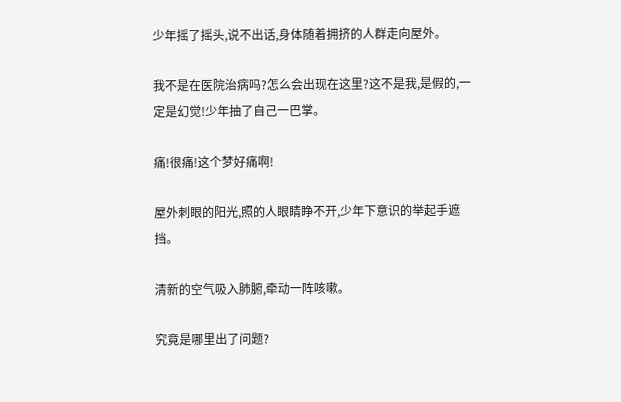少年摇了摇头,说不出话,身体随着拥挤的人群走向屋外。

我不是在医院治病吗?怎么会出现在这里?这不是我,是假的,一定是幻觉!少年抽了自己一巴掌。

痛!很痛!这个梦好痛啊!

屋外刺眼的阳光,照的人眼睛睁不开,少年下意识的举起手遮挡。

清新的空气吸入肺腑,牵动一阵咳嗽。

究竟是哪里出了问题?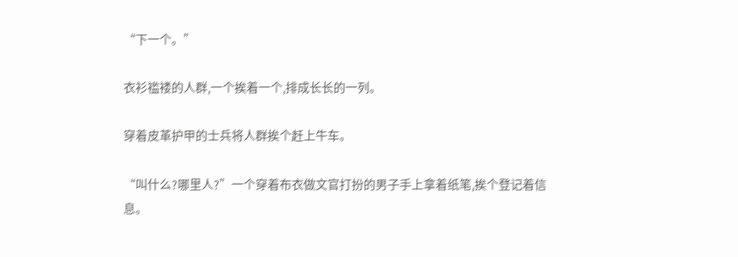“下一个。”

衣衫褴褛的人群,一个挨着一个,排成长长的一列。

穿着皮革护甲的士兵将人群挨个赶上牛车。

“叫什么?哪里人?”一个穿着布衣做文官打扮的男子手上拿着纸笔,挨个登记着信息。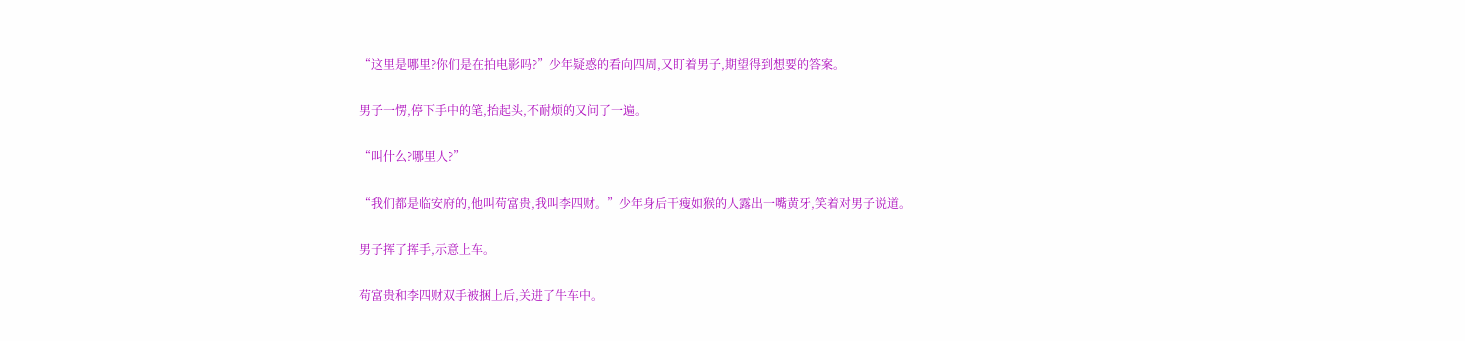“这里是哪里?你们是在拍电影吗?”少年疑惑的看向四周,又盯着男子,期望得到想要的答案。

男子一愣,停下手中的笔,抬起头,不耐烦的又问了一遍。

“叫什么?哪里人?”

“我们都是临安府的,他叫苟富贵,我叫李四财。”少年身后干瘦如猴的人露出一嘴黄牙,笑着对男子说道。

男子挥了挥手,示意上车。

苟富贵和李四财双手被捆上后,关进了牛车中。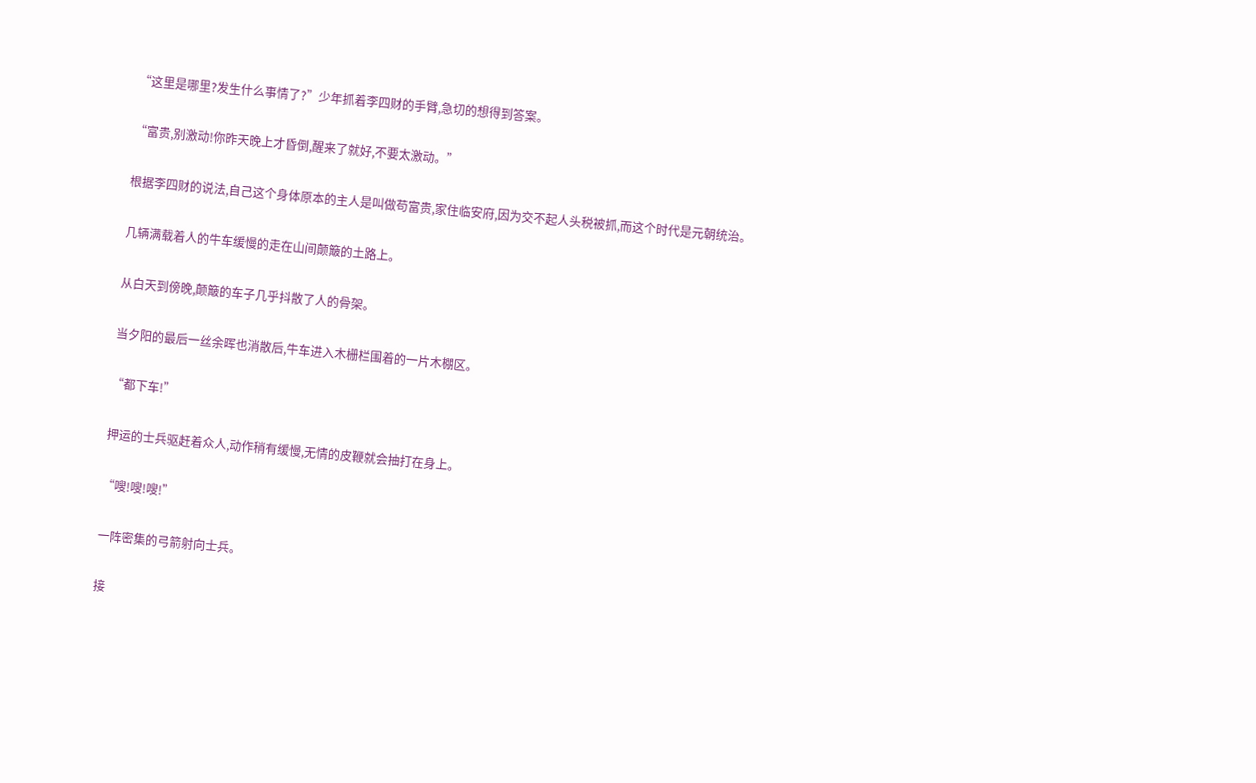“这里是哪里?发生什么事情了?”少年抓着李四财的手臂,急切的想得到答案。

“富贵,别激动!你昨天晚上才昏倒,醒来了就好,不要太激动。”

根据李四财的说法,自己这个身体原本的主人是叫做苟富贵,家住临安府,因为交不起人头税被抓,而这个时代是元朝统治。

几辆满载着人的牛车缓慢的走在山间颠簸的土路上。

从白天到傍晚,颠簸的车子几乎抖散了人的骨架。

当夕阳的最后一丝余晖也消散后,牛车进入木栅栏围着的一片木棚区。

“都下车!”

押运的士兵驱赶着众人,动作稍有缓慢,无情的皮鞭就会抽打在身上。

“嗖!嗖!嗖!”

一阵密集的弓箭射向士兵。

接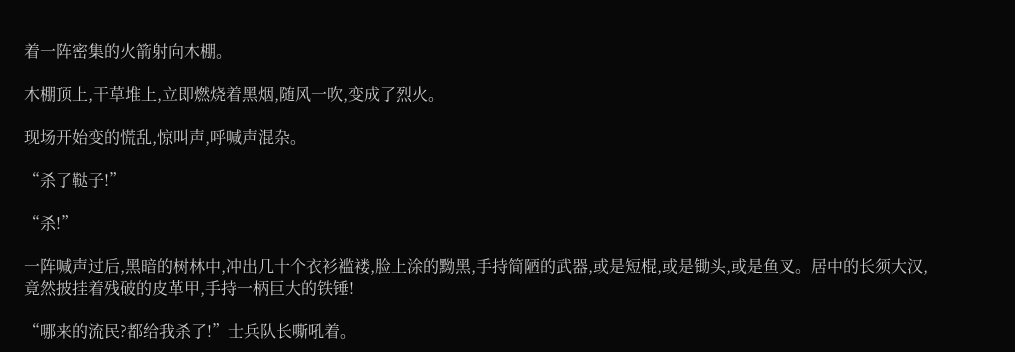着一阵密集的火箭射向木棚。

木棚顶上,干草堆上,立即燃烧着黑烟,随风一吹,变成了烈火。

现场开始变的慌乱,惊叫声,呼喊声混杂。

“杀了鞑子!”

“杀!”

一阵喊声过后,黑暗的树林中,冲出几十个衣衫褴褛,脸上涂的黝黑,手持简陋的武器,或是短棍,或是锄头,或是鱼叉。居中的长须大汉,竟然披挂着残破的皮革甲,手持一柄巨大的铁锤!

“哪来的流民?都给我杀了!”士兵队长嘶吼着。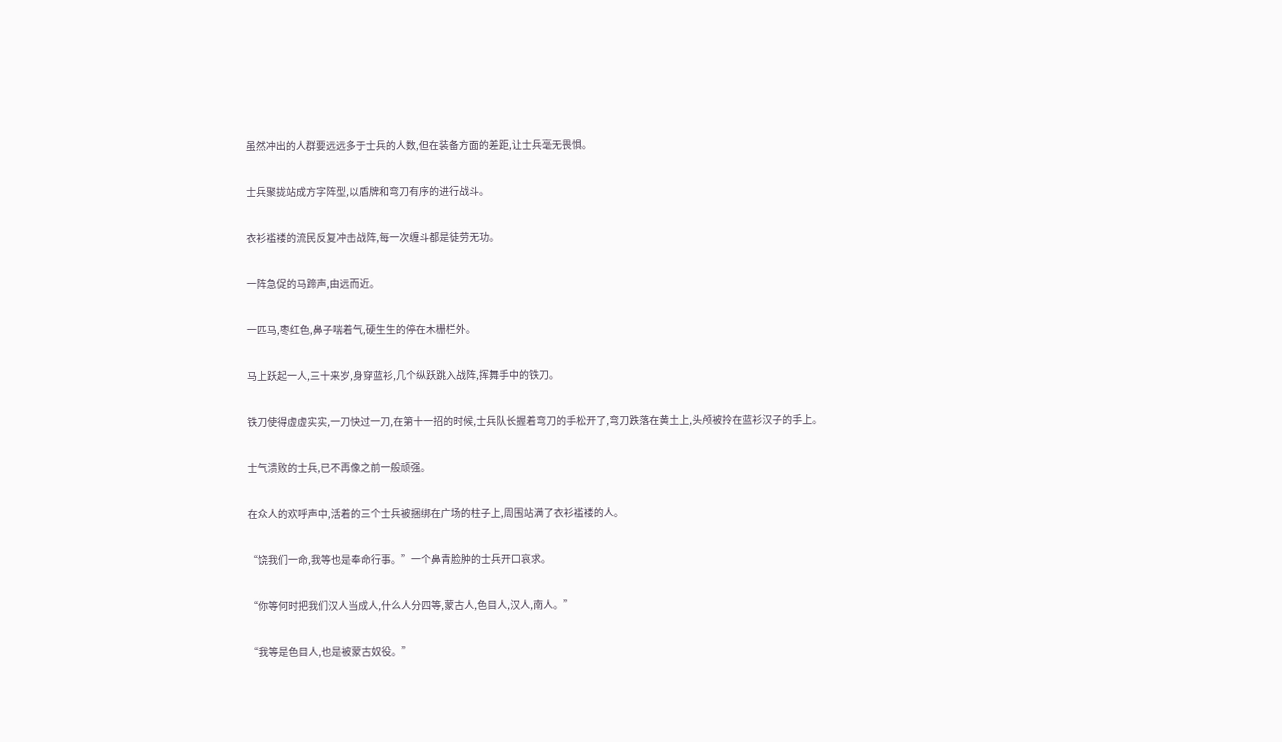虽然冲出的人群要远远多于士兵的人数,但在装备方面的差距,让士兵毫无畏惧。

士兵聚拢站成方字阵型,以盾牌和弯刀有序的进行战斗。

衣衫褴褛的流民反复冲击战阵,每一次缠斗都是徒劳无功。

一阵急促的马蹄声,由远而近。

一匹马,枣红色,鼻子喘着气,硬生生的停在木栅栏外。

马上跃起一人,三十来岁,身穿蓝衫,几个纵跃跳入战阵,挥舞手中的铁刀。

铁刀使得虚虚实实,一刀快过一刀,在第十一招的时候,士兵队长握着弯刀的手松开了,弯刀跌落在黄土上,头颅被拎在蓝衫汉子的手上。

士气溃败的士兵,已不再像之前一般顽强。

在众人的欢呼声中,活着的三个士兵被捆绑在广场的柱子上,周围站满了衣衫褴褛的人。

“饶我们一命,我等也是奉命行事。”一个鼻青脸肿的士兵开口哀求。

“你等何时把我们汉人当成人,什么人分四等,蒙古人,色目人,汉人,南人。”

“我等是色目人,也是被蒙古奴役。”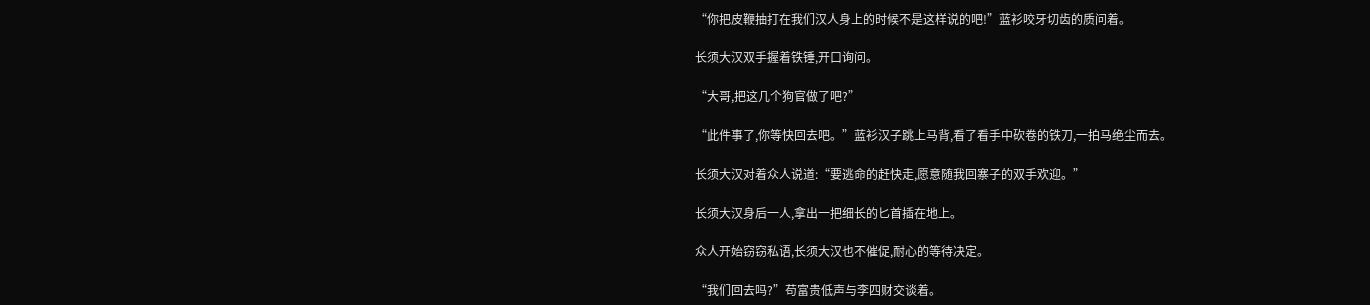“你把皮鞭抽打在我们汉人身上的时候不是这样说的吧!”蓝衫咬牙切齿的质问着。

长须大汉双手握着铁锤,开口询问。

“大哥,把这几个狗官做了吧?”

“此件事了,你等快回去吧。”蓝衫汉子跳上马背,看了看手中砍卷的铁刀,一拍马绝尘而去。

长须大汉对着众人说道:“要逃命的赶快走,愿意随我回寨子的双手欢迎。”

长须大汉身后一人,拿出一把细长的匕首插在地上。

众人开始窃窃私语,长须大汉也不催促,耐心的等待决定。

“我们回去吗?”苟富贵低声与李四财交谈着。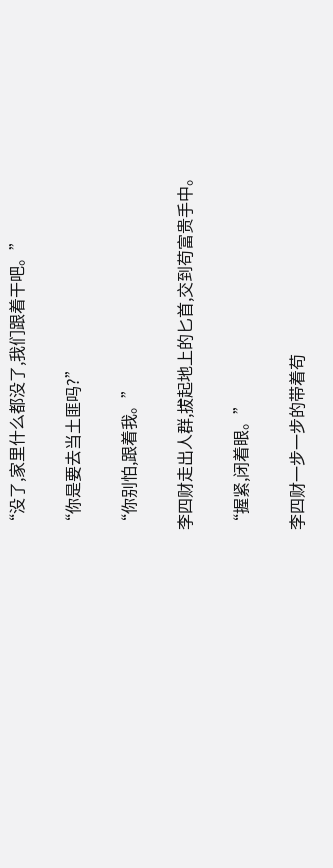“没了,家里什么都没了,我们跟着干吧。”

“你是要去当土匪吗?”

“你别怕,跟着我。”

李四财走出人群,拔起地上的匕首,交到苟富贵手中。

“握紧,闭着眼。”

李四财一步一步的带着苟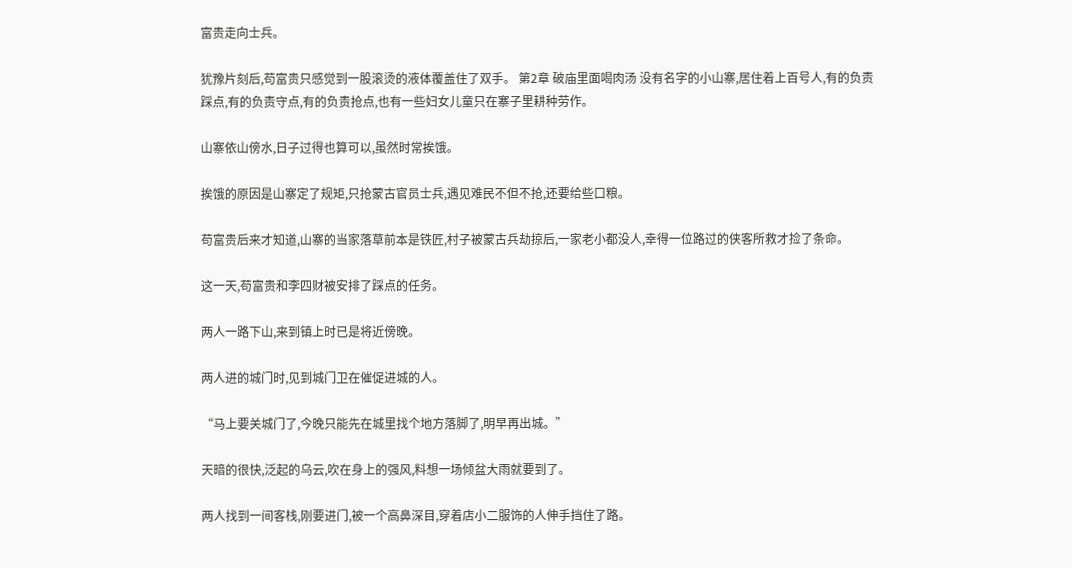富贵走向士兵。

犹豫片刻后,苟富贵只感觉到一股滚烫的液体覆盖住了双手。 第2章 破庙里面喝肉汤 没有名字的小山寨,居住着上百号人,有的负责踩点,有的负责守点,有的负责抢点,也有一些妇女儿童只在寨子里耕种劳作。

山寨依山傍水,日子过得也算可以,虽然时常挨饿。

挨饿的原因是山寨定了规矩,只抢蒙古官员士兵,遇见难民不但不抢,还要给些口粮。

苟富贵后来才知道,山寨的当家落草前本是铁匠,村子被蒙古兵劫掠后,一家老小都没人,幸得一位路过的侠客所救才捡了条命。

这一天,苟富贵和李四财被安排了踩点的任务。

两人一路下山,来到镇上时已是将近傍晚。

两人进的城门时,见到城门卫在催促进城的人。

“马上要关城门了,今晚只能先在城里找个地方落脚了,明早再出城。”

天暗的很快,泛起的乌云,吹在身上的强风,料想一场倾盆大雨就要到了。

两人找到一间客栈,刚要进门,被一个高鼻深目,穿着店小二服饰的人伸手挡住了路。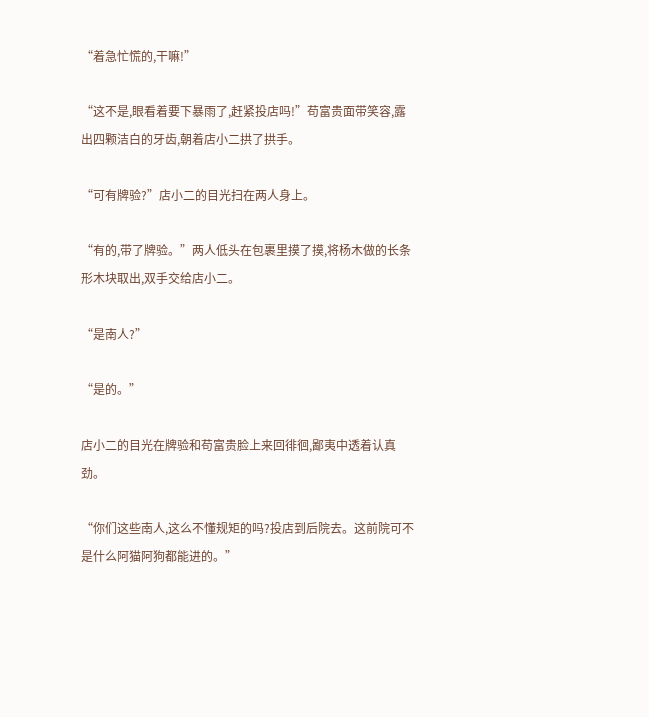“着急忙慌的,干嘛!”

“这不是,眼看着要下暴雨了,赶紧投店吗!”苟富贵面带笑容,露出四颗洁白的牙齿,朝着店小二拱了拱手。

“可有牌验?”店小二的目光扫在两人身上。

“有的,带了牌验。”两人低头在包裹里摸了摸,将杨木做的长条形木块取出,双手交给店小二。

“是南人?”

“是的。”

店小二的目光在牌验和苟富贵脸上来回徘徊,鄙夷中透着认真劲。

“你们这些南人,这么不懂规矩的吗?投店到后院去。这前院可不是什么阿猫阿狗都能进的。”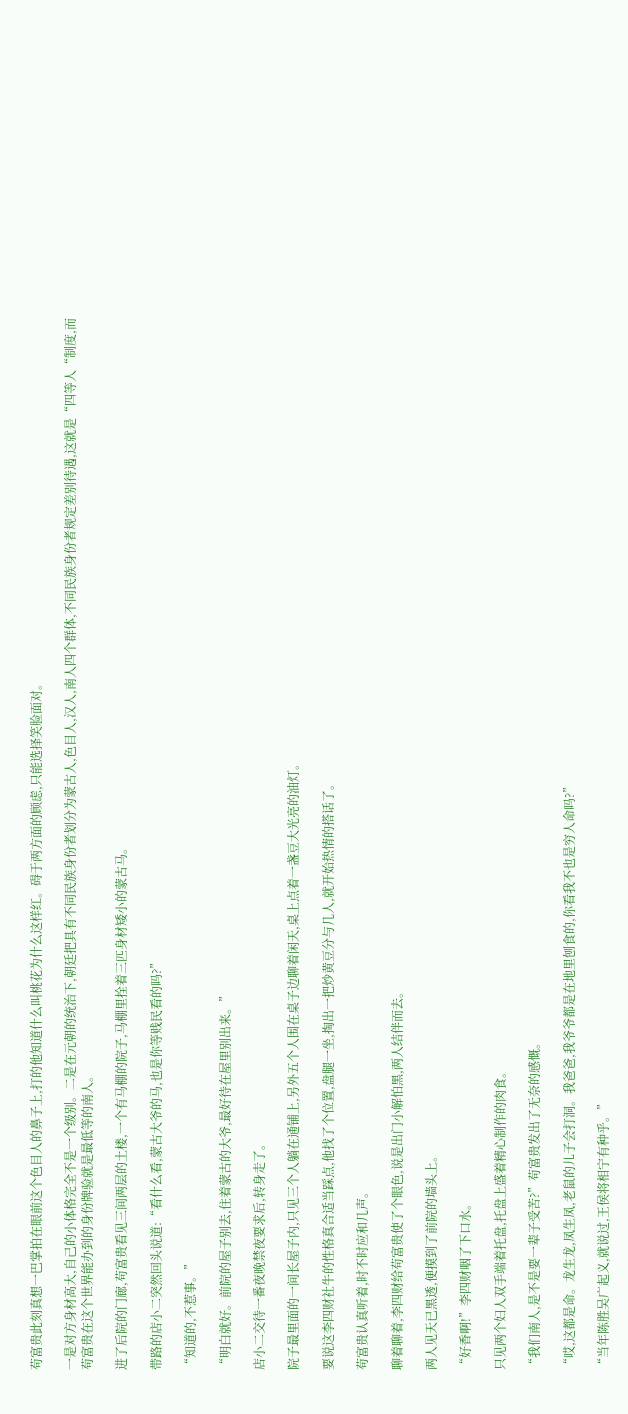苟富贵此刻真想一巴掌拍在眼前这个色目人的鼻子上,打的他知道什么叫桃花为什么这样红。碍于两方面的顾虑,只能选择笑脸面对。

一是对方身材高大,自己的小体格完全不是一个级别。二是在元朝的统治下,朝廷把具有不同民族身份者划分为蒙古人,色目人,汉人,南人四个群体,不同民族身份者规定差别待遇,这就是“四等人“制度,而苟富贵在这个世界能办到的身份牌验就是最低等的南人。

进了后院的门廊,苟富贵看见三间两层的土楼,一个有马棚的院子,马棚里拴着三匹身材矮小的蒙古马。

带路的店小二突然回头说道:“看什么看,蒙古大爷的马,也是你等贱民看的吗?”

“知道的,不惹事。”

“明白就好。前院的屋子别去,住着蒙古的大爷,最好待在屋里别出来。”

店小二交待一番夜晚禁夜要求后,转身走了。

院子最里面的一间长屋子内,只见三个人躺在通铺上,另外五个人围在桌子边聊着闲天,桌上点着一盏豆大光亮的油灯。

要说这李四财社牛的性格真合适当踩点,他找了个位置,盘腿一坐,掏出一把炒黄豆分与几人,就开始热情的搭话了。

苟富贵认真听着,时不时应和几声。

聊着聊着,李四财给苟富贵使了个眼色,说是出门小解怕黑,两人结伴而去。

两人见天已黑透,便摸到了前院的墙头上。

“好香啊!”李四财咽了下口水。

只见两个妇人双手端着托盘,托盘上盛着精心制作的肉食。

“我们南人,是不是要一辈子受苦?”苟富贵发出了无奈的感慨。

“哎,这都是命。龙生龙,凤生凤,老鼠的儿子会打洞。我爸爸,我爷爷都是在地里刨食的,你看我不也是穷人命吗?”

“当年陈胜吴广起义,就说过,王侯将相宁有种乎。”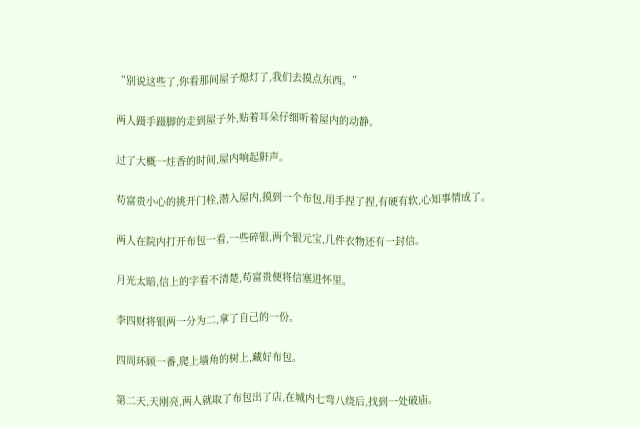“别说这些了,你看那间屋子熄灯了,我们去摸点东西。”

两人蹑手蹑脚的走到屋子外,贴着耳朵仔细听着屋内的动静。

过了大概一炷香的时间,屋内响起鼾声。

苟富贵小心的挑开门栓,潜入屋内,摸到一个布包,用手捏了捏,有硬有软,心知事情成了。

两人在院内打开布包一看,一些碎银,两个银元宝,几件衣物还有一封信。

月光太暗,信上的字看不清楚,苟富贵便将信塞进怀里。

李四财将银两一分为二,拿了自己的一份。

四周环顾一番,爬上墙角的树上,藏好布包。

第二天,天刚亮,两人就取了布包出了店,在城内七弯八绕后,找到一处破庙。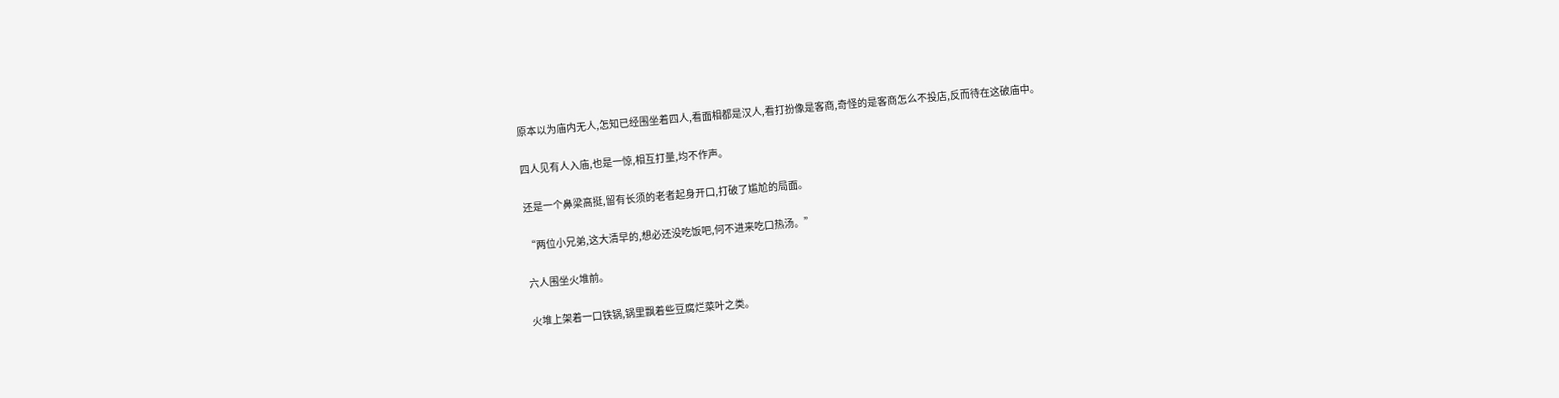原本以为庙内无人,怎知已经围坐着四人,看面相都是汉人,看打扮像是客商,奇怪的是客商怎么不投店,反而待在这破庙中。

四人见有人入庙,也是一惊,相互打量,均不作声。

还是一个鼻梁高挺,留有长须的老者起身开口,打破了尴尬的局面。

“两位小兄弟,这大清早的,想必还没吃饭吧,何不进来吃口热汤。”

六人围坐火堆前。

火堆上架着一口铁锅,锅里飘着些豆腐烂菜叶之类。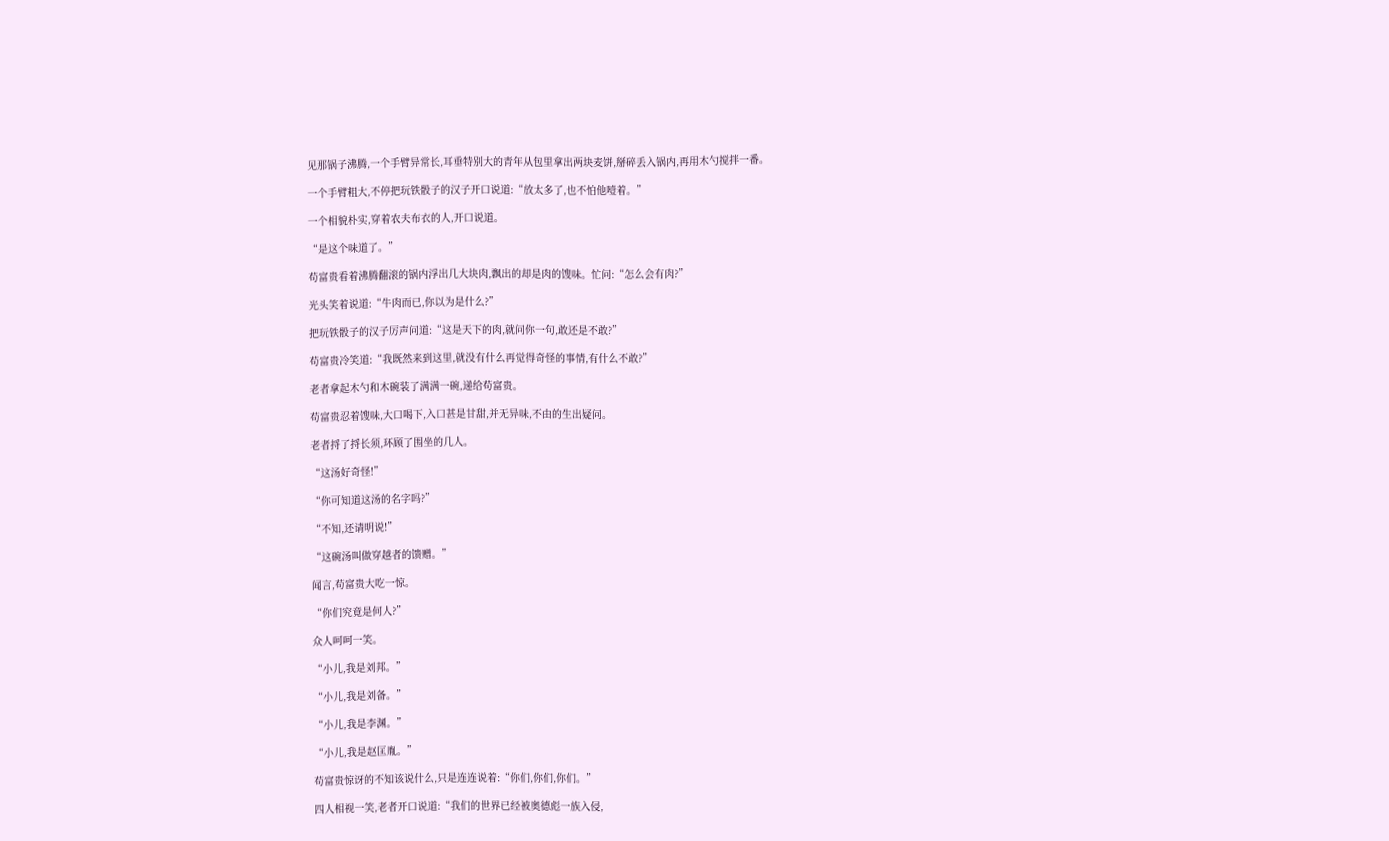见那锅子沸腾,一个手臂异常长,耳垂特别大的青年从包里拿出两块麦饼,掰碎丢入锅内,再用木勺搅拌一番。

一个手臂粗大,不停把玩铁骰子的汉子开口说道:“放太多了,也不怕他噎着。”

一个相貌朴实,穿着农夫布衣的人,开口说道。

“是这个味道了。”

苟富贵看着沸腾翻滚的锅内浮出几大块肉,飘出的却是肉的馊味。忙问:“怎么会有肉?”

光头笑着说道:“牛肉而已,你以为是什么?”

把玩铁骰子的汉子厉声问道:“这是天下的肉,就问你一句,敢还是不敢?”

苟富贵冷笑道:“我既然来到这里,就没有什么再觉得奇怪的事情,有什么不敢?”

老者拿起木勺和木碗装了满满一碗,递给苟富贵。

苟富贵忍着馊味,大口喝下,入口甚是甘甜,并无异味,不由的生出疑问。

老者捋了捋长须,环顾了围坐的几人。

“这汤好奇怪!”

“你可知道这汤的名字吗?”

“不知,还请明说!”

“这碗汤叫做穿越者的馈赠。”

闻言,苟富贵大吃一惊。

“你们究竟是何人?”

众人呵呵一笑。

“小儿,我是刘邦。”

“小儿,我是刘备。”

“小儿,我是李渊。”

“小儿,我是赵匡胤。”

苟富贵惊讶的不知该说什么,只是连连说着:“你们,你们,你们。”

四人相视一笑,老者开口说道:“我们的世界已经被奥德彪一族入侵,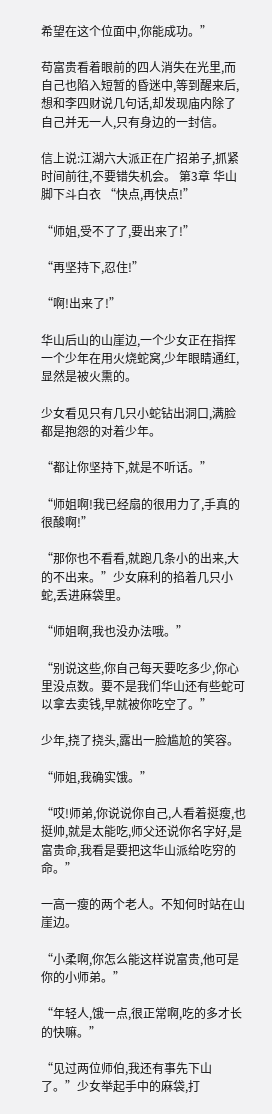希望在这个位面中,你能成功。”

苟富贵看着眼前的四人消失在光里,而自己也陷入短暂的昏迷中,等到醒来后,想和李四财说几句话,却发现庙内除了自己并无一人,只有身边的一封信。

信上说:江湖六大派正在广招弟子,抓紧时间前往,不要错失机会。 第3章 华山脚下斗白衣 “快点,再快点!”

“师姐,受不了了,要出来了!”

“再坚持下,忍住!”

“啊!出来了!”

华山后山的山崖边,一个少女正在指挥一个少年在用火烧蛇窝,少年眼睛通红,显然是被火熏的。

少女看见只有几只小蛇钻出洞口,满脸都是抱怨的对着少年。

“都让你坚持下,就是不听话。”

“师姐啊!我已经扇的很用力了,手真的很酸啊!”

“那你也不看看,就跑几条小的出来,大的不出来。”少女麻利的掐着几只小蛇,丢进麻袋里。

“师姐啊,我也没办法哦。”

“别说这些,你自己每天要吃多少,你心里没点数。要不是我们华山还有些蛇可以拿去卖钱,早就被你吃空了。”

少年,挠了挠头,露出一脸尴尬的笑容。

“师姐,我确实饿。”

“哎!师弟,你说说你自己,人看着挺瘦,也挺帅,就是太能吃,师父还说你名字好,是富贵命,我看是要把这华山派给吃穷的命。”

一高一瘦的两个老人。不知何时站在山崖边。

“小柔啊,你怎么能这样说富贵,他可是你的小师弟。”

“年轻人,饿一点,很正常啊,吃的多才长的快嘛。”

“见过两位师伯,我还有事先下山了。”少女举起手中的麻袋,打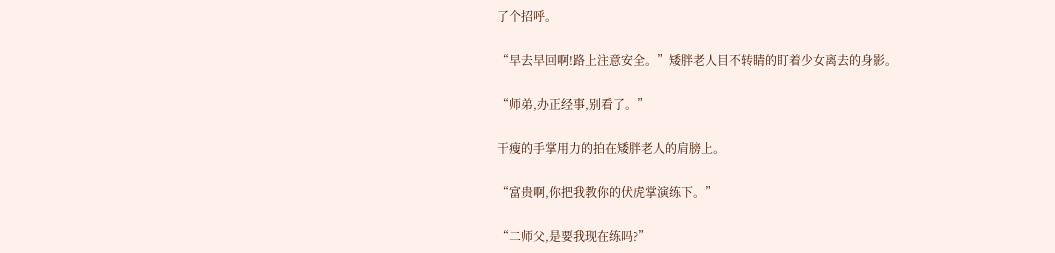了个招呼。

“早去早回啊!路上注意安全。”矮胖老人目不转睛的盯着少女离去的身影。

“师弟,办正经事,别看了。”

干瘦的手掌用力的拍在矮胖老人的肩膀上。

“富贵啊,你把我教你的伏虎掌演练下。”

“二师父,是要我现在练吗?”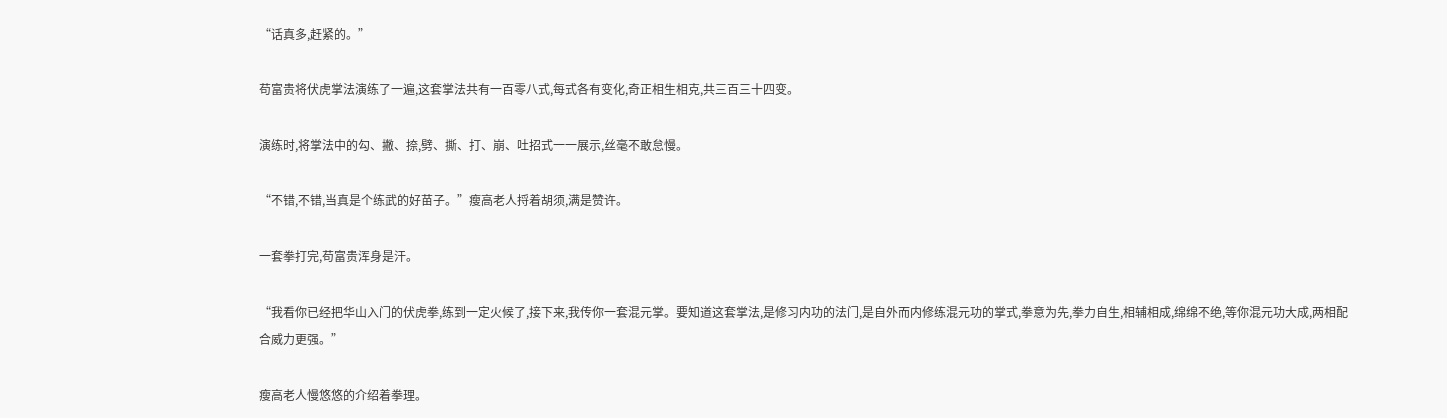“话真多,赶紧的。”

苟富贵将伏虎掌法演练了一遍,这套掌法共有一百零八式,每式各有变化,奇正相生相克,共三百三十四变。

演练时,将掌法中的勾、撇、捺,劈、撕、打、崩、吐招式一一展示,丝毫不敢怠慢。

“不错,不错,当真是个练武的好苗子。”瘦高老人捋着胡须,满是赞许。

一套拳打完,苟富贵浑身是汗。

“我看你已经把华山入门的伏虎拳,练到一定火候了,接下来,我传你一套混元掌。要知道这套掌法,是修习内功的法门,是自外而内修练混元功的掌式,拳意为先,拳力自生,相辅相成,绵绵不绝,等你混元功大成,两相配合威力更强。”

瘦高老人慢悠悠的介绍着拳理。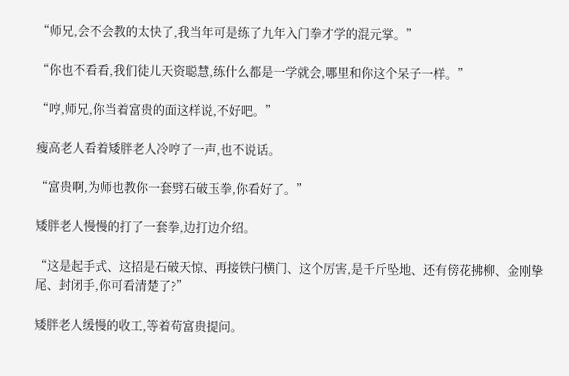“师兄,会不会教的太快了,我当年可是练了九年入门拳才学的混元掌。”

“你也不看看,我们徒儿天资聪慧,练什么都是一学就会,哪里和你这个呆子一样。”

“哼,师兄,你当着富贵的面这样说,不好吧。”

瘦高老人看着矮胖老人冷哼了一声,也不说话。

“富贵啊,为师也教你一套劈石破玉拳,你看好了。”

矮胖老人慢慢的打了一套拳,边打边介绍。

“这是起手式、这招是石破天惊、再接铁闩横门、这个厉害,是千斤坠地、还有傍花拂柳、金刚挚尾、封闭手,你可看清楚了?”

矮胖老人缓慢的收工,等着苟富贵提问。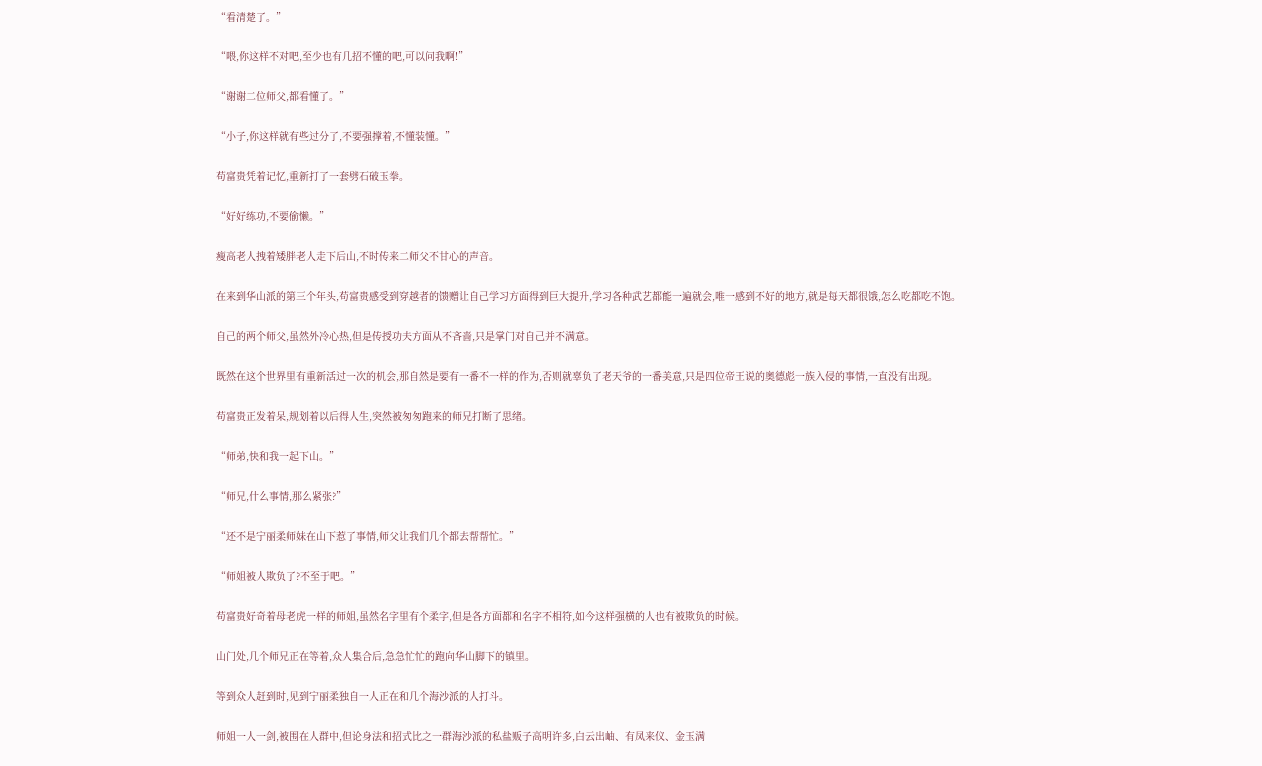“看清楚了。”

“喂,你这样不对吧,至少也有几招不懂的吧,可以问我啊!”

“谢谢二位师父,都看懂了。”

“小子,你这样就有些过分了,不要强撑着,不懂装懂。”

苟富贵凭着记忆,重新打了一套劈石破玉拳。

“好好练功,不要偷懒。”

瘦高老人拽着矮胖老人走下后山,不时传来二师父不甘心的声音。

在来到华山派的第三个年头,苟富贵感受到穿越者的馈赠让自己学习方面得到巨大提升,学习各种武艺都能一遍就会,唯一感到不好的地方,就是每天都很饿,怎么吃都吃不饱。

自己的两个师父,虽然外冷心热,但是传授功夫方面从不吝啬,只是掌门对自己并不满意。

既然在这个世界里有重新活过一次的机会,那自然是要有一番不一样的作为,否则就辜负了老天爷的一番美意,只是四位帝王说的奥德彪一族入侵的事情,一直没有出现。

苟富贵正发着呆,规划着以后得人生,突然被匆匆跑来的师兄打断了思绪。

“师弟,快和我一起下山。”

“师兄,什么事情,那么紧张?”

“还不是宁丽柔师妹在山下惹了事情,师父让我们几个都去帮帮忙。”

“师姐被人欺负了?不至于吧。”

苟富贵好奇着母老虎一样的师姐,虽然名字里有个柔字,但是各方面都和名字不相符,如今这样强横的人也有被欺负的时候。

山门处,几个师兄正在等着,众人集合后,急急忙忙的跑向华山脚下的镇里。

等到众人赶到时,见到宁丽柔独自一人正在和几个海沙派的人打斗。

师姐一人一剑,被围在人群中,但论身法和招式比之一群海沙派的私盐贩子高明许多,白云出岫、有凤来仪、金玉满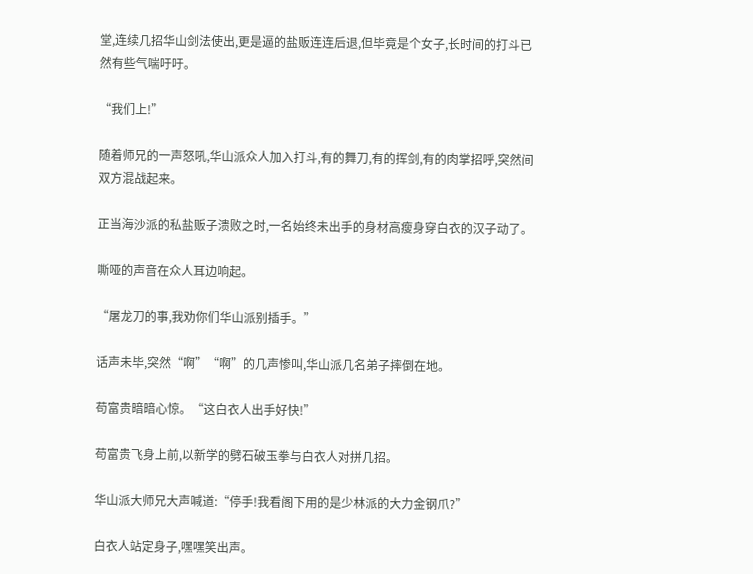堂,连续几招华山剑法使出,更是逼的盐贩连连后退,但毕竟是个女子,长时间的打斗已然有些气喘吁吁。

“我们上!”

随着师兄的一声怒吼,华山派众人加入打斗,有的舞刀,有的挥剑,有的肉掌招呼,突然间双方混战起来。

正当海沙派的私盐贩子溃败之时,一名始终未出手的身材高瘦身穿白衣的汉子动了。

嘶哑的声音在众人耳边响起。

“屠龙刀的事,我劝你们华山派别插手。”

话声未毕,突然“啊”“啊”的几声惨叫,华山派几名弟子摔倒在地。

苟富贵暗暗心惊。“这白衣人出手好快!”

苟富贵飞身上前,以新学的劈石破玉拳与白衣人对拼几招。

华山派大师兄大声喊道:“停手!我看阁下用的是少林派的大力金钢爪?”

白衣人站定身子,嘿嘿笑出声。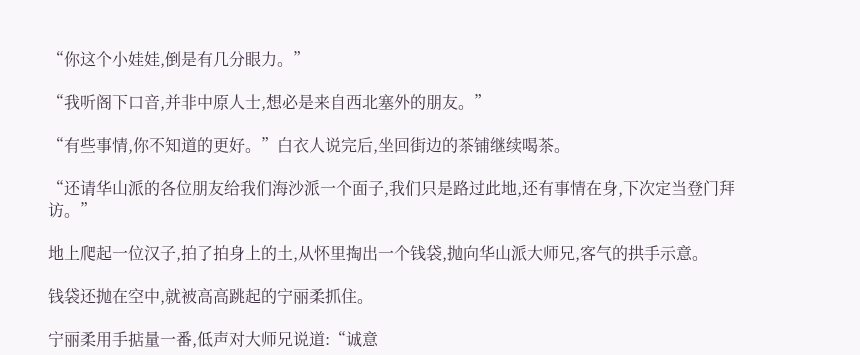“你这个小娃娃,倒是有几分眼力。”

“我听阁下口音,并非中原人士,想必是来自西北塞外的朋友。”

“有些事情,你不知道的更好。”白衣人说完后,坐回街边的茶铺继续喝茶。

“还请华山派的各位朋友给我们海沙派一个面子,我们只是路过此地,还有事情在身,下次定当登门拜访。”

地上爬起一位汉子,拍了拍身上的土,从怀里掏出一个钱袋,抛向华山派大师兄,客气的拱手示意。

钱袋还抛在空中,就被高高跳起的宁丽柔抓住。

宁丽柔用手掂量一番,低声对大师兄说道:“诚意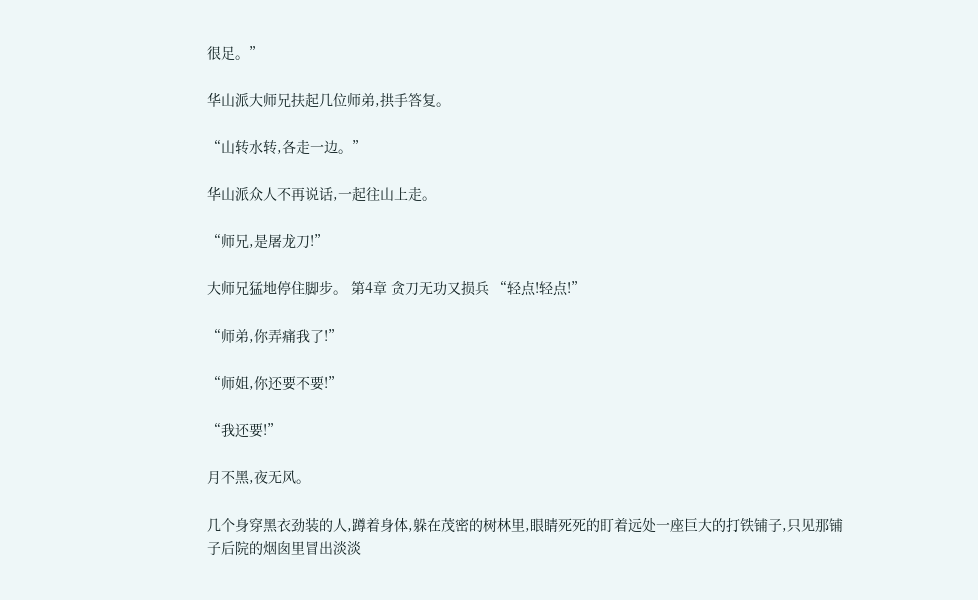很足。”

华山派大师兄扶起几位师弟,拱手答复。

“山转水转,各走一边。”

华山派众人不再说话,一起往山上走。

“师兄,是屠龙刀!”

大师兄猛地停住脚步。 第4章 贪刀无功又损兵 “轻点!轻点!”

“师弟,你弄痛我了!”

“师姐,你还要不要!”

“我还要!”

月不黑,夜无风。

几个身穿黑衣劲装的人,蹲着身体,躲在茂密的树林里,眼睛死死的盯着远处一座巨大的打铁铺子,只见那铺子后院的烟囱里冒出淡淡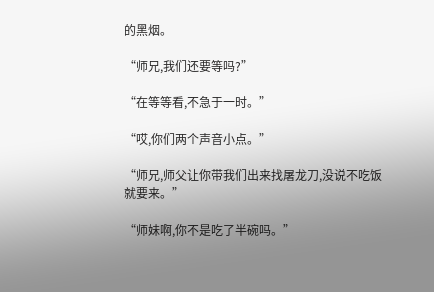的黑烟。

“师兄,我们还要等吗?”

“在等等看,不急于一时。”

“哎,你们两个声音小点。”

“师兄,师父让你带我们出来找屠龙刀,没说不吃饭就要来。”

“师妹啊,你不是吃了半碗吗。”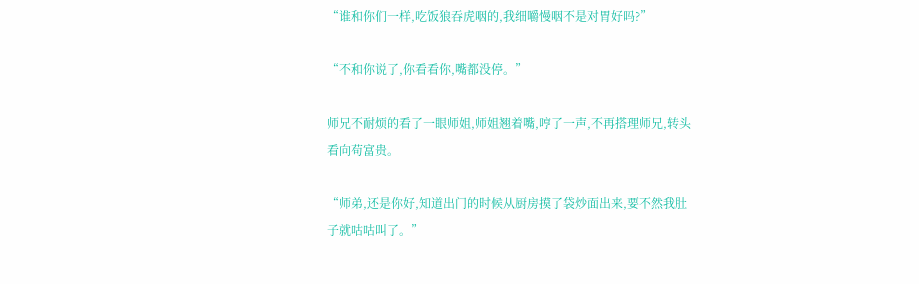“谁和你们一样,吃饭狼吞虎咽的,我细嚼慢咽不是对胃好吗?”

“不和你说了,你看看你,嘴都没停。”

师兄不耐烦的看了一眼师姐,师姐翘着嘴,哼了一声,不再搭理师兄,转头看向苟富贵。

“师弟,还是你好,知道出门的时候从厨房摸了袋炒面出来,要不然我肚子就咕咕叫了。”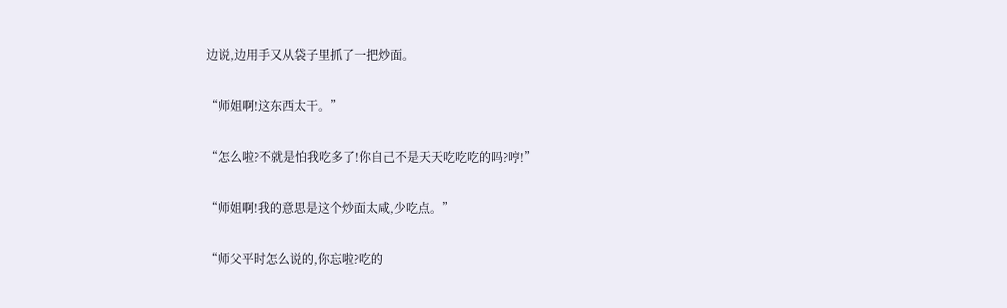边说,边用手又从袋子里抓了一把炒面。

“师姐啊!这东西太干。”

“怎么啦?不就是怕我吃多了!你自己不是天天吃吃吃的吗?哼!”

“师姐啊!我的意思是这个炒面太咸,少吃点。”

“师父平时怎么说的,你忘啦?吃的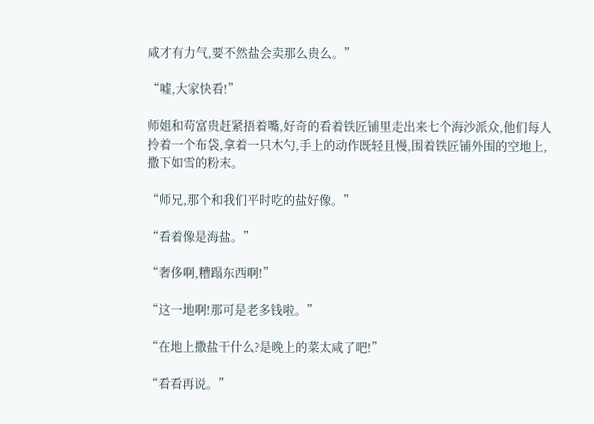咸才有力气,要不然盐会卖那么贵么。”

“嘘,大家快看!”

师姐和苟富贵赶紧捂着嘴,好奇的看着铁匠铺里走出来七个海沙派众,他们每人拎着一个布袋,拿着一只木勺,手上的动作既轻且慢,围着铁匠铺外围的空地上,撒下如雪的粉末。

“师兄,那个和我们平时吃的盐好像。”

“看着像是海盐。”

“奢侈啊,糟蹋东西啊!”

“这一地啊!那可是老多钱啦。”

“在地上撒盐干什么?是晚上的菜太咸了吧!”

“看看再说。”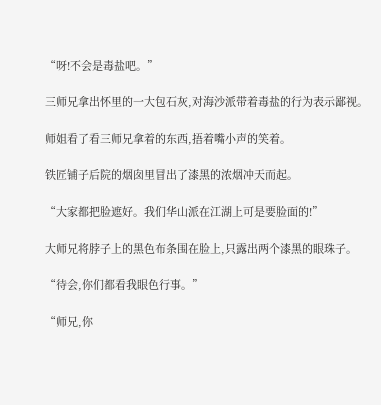“呀!不会是毒盐吧。”

三师兄拿出怀里的一大包石灰,对海沙派带着毒盐的行为表示鄙视。

师姐看了看三师兄拿着的东西,捂着嘴小声的笑着。

铁匠铺子后院的烟囱里冒出了漆黑的浓烟冲天而起。

“大家都把脸遮好。我们华山派在江湖上可是要脸面的!”

大师兄将脖子上的黑色布条围在脸上,只露出两个漆黑的眼珠子。

“待会,你们都看我眼色行事。”

“师兄,你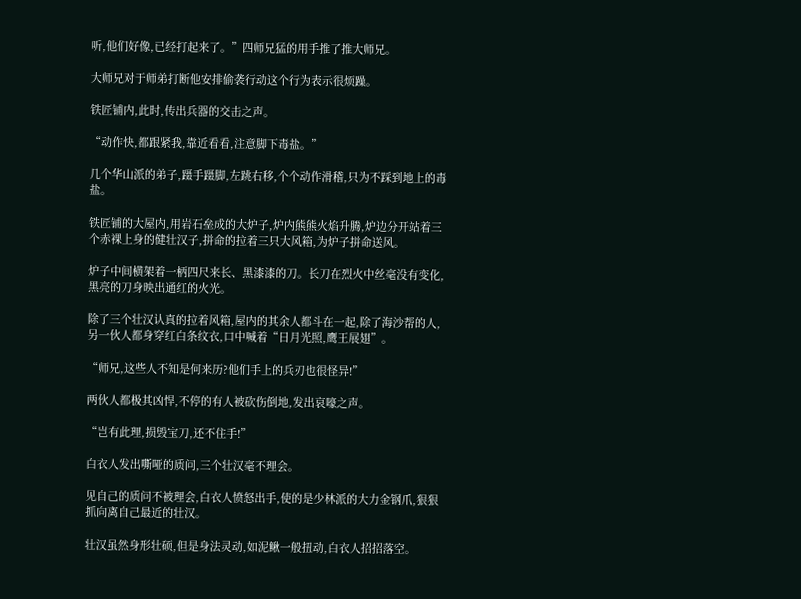听,他们好像,已经打起来了。”四师兄猛的用手推了推大师兄。

大师兄对于师弟打断他安排偷袭行动这个行为表示很烦躁。

铁匠铺内,此时,传出兵器的交击之声。

“动作快,都跟紧我,靠近看看,注意脚下毒盐。”

几个华山派的弟子,蹑手蹑脚,左跳右移,个个动作滑稽,只为不踩到地上的毒盐。

铁匠铺的大屋内,用岩石垒成的大炉子,炉内熊熊火焰升腾,炉边分开站着三个赤裸上身的健壮汉子,拼命的拉着三只大风箱,为炉子拼命送风。

炉子中间横架着一柄四尺来长、黑漆漆的刀。长刀在烈火中丝毫没有变化,黑亮的刀身映出通红的火光。

除了三个壮汉认真的拉着风箱,屋内的其余人都斗在一起,除了海沙帮的人,另一伙人都身穿红白条纹衣,口中喊着“日月光照,鹰王展翅”。

“师兄,这些人不知是何来历?他们手上的兵刃也很怪异!”

两伙人都极其凶悍,不停的有人被砍伤倒地,发出哀嚎之声。

“岂有此理,损毁宝刀,还不住手!”

白衣人发出嘶哑的质问,三个壮汉毫不理会。

见自己的质问不被理会,白衣人愤怒出手,使的是少林派的大力金钢爪,狠狠抓向离自己最近的壮汉。

壮汉虽然身形壮硕,但是身法灵动,如泥鳅一般扭动,白衣人招招落空。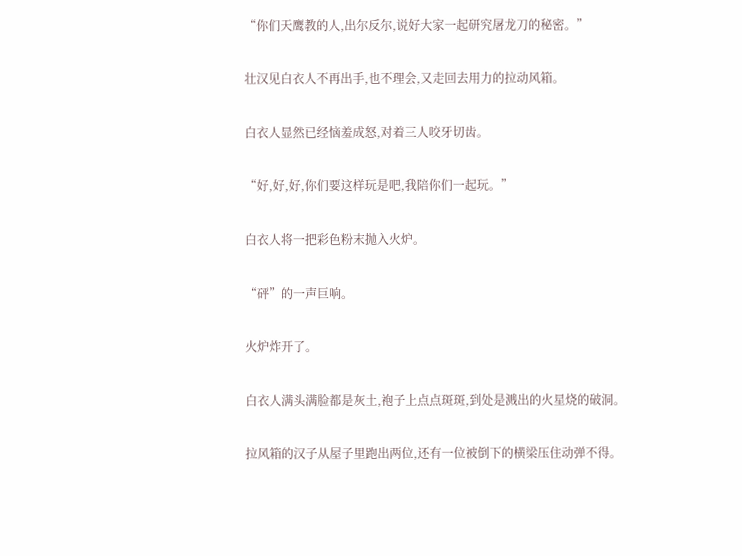“你们天鹰教的人,出尔反尔,说好大家一起研究屠龙刀的秘密。”

壮汉见白衣人不再出手,也不理会,又走回去用力的拉动风箱。

白衣人显然已经恼羞成怒,对着三人咬牙切齿。

“好,好,好,你们要这样玩是吧,我陪你们一起玩。”

白衣人将一把彩色粉末抛入火炉。

“砰”的一声巨响。

火炉炸开了。

白衣人满头满脸都是灰土,袍子上点点斑斑,到处是溅出的火星烧的破洞。

拉风箱的汉子从屋子里跑出两位,还有一位被倒下的横梁压住动弹不得。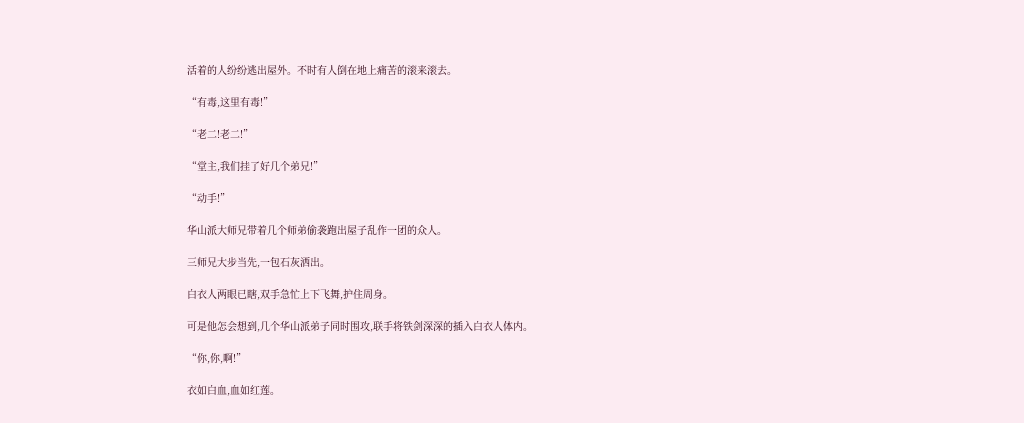活着的人纷纷逃出屋外。不时有人倒在地上痛苦的滚来滚去。

“有毒,这里有毒!”

“老二!老二!”

“堂主,我们挂了好几个弟兄!”

“动手!”

华山派大师兄带着几个师弟偷袭跑出屋子乱作一团的众人。

三师兄大步当先,一包石灰洒出。

白衣人两眼已瞎,双手急忙上下飞舞,护住周身。

可是他怎会想到,几个华山派弟子同时围攻,联手将铁剑深深的插入白衣人体内。

“你,你,啊!”

衣如白血,血如红莲。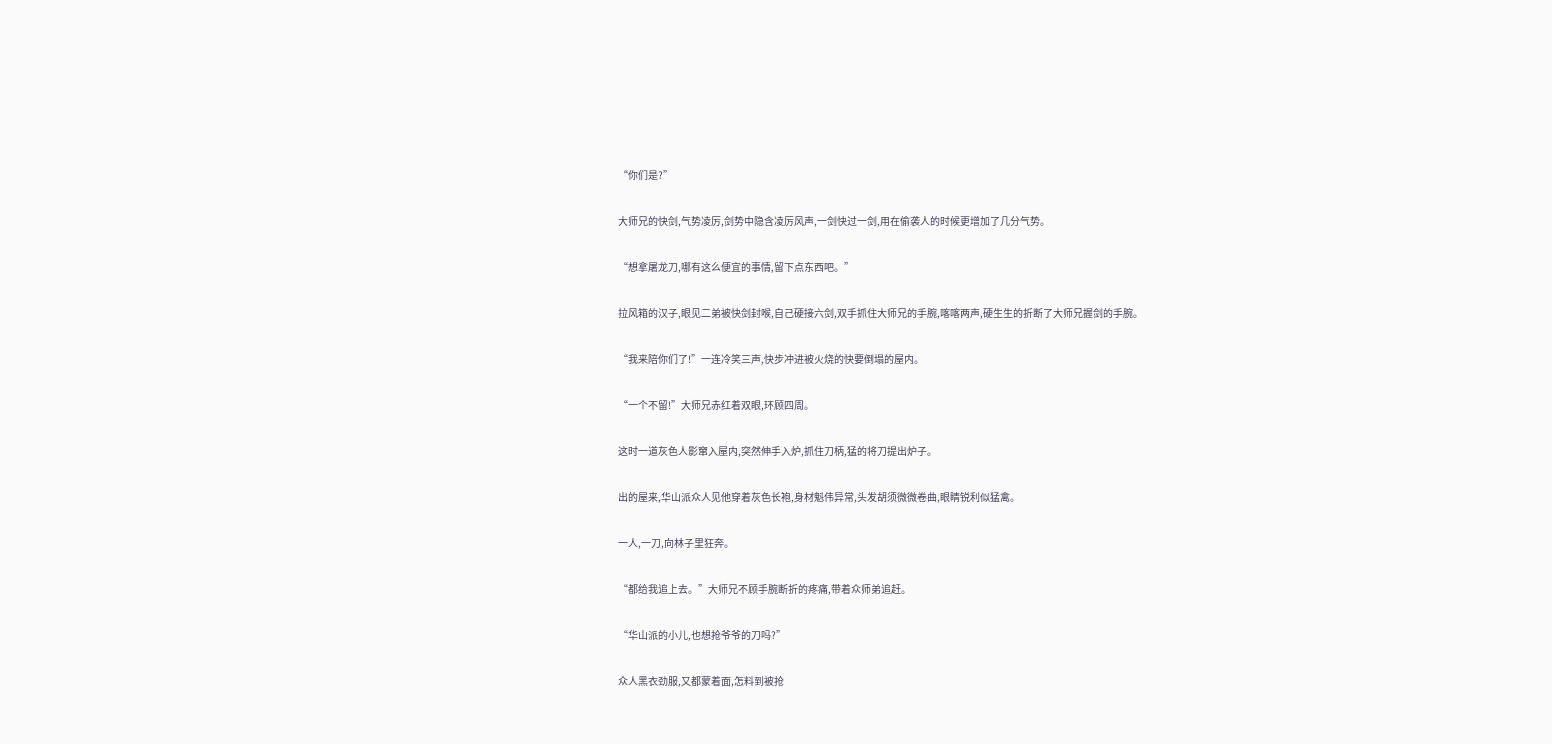“你们是?”

大师兄的快剑,气势凌厉,剑势中隐含凌厉风声,一剑快过一剑,用在偷袭人的时候更增加了几分气势。

“想拿屠龙刀,哪有这么便宜的事情,留下点东西吧。”

拉风箱的汉子,眼见二弟被快剑封喉,自己硬接六剑,双手抓住大师兄的手腕,喀喀两声,硬生生的折断了大师兄握剑的手腕。

“我来陪你们了!”一连冷笑三声,快步冲进被火烧的快要倒塌的屋内。

“一个不留!”大师兄赤红着双眼,环顾四周。

这时一道灰色人影窜入屋内,突然伸手入炉,抓住刀柄,猛的将刀提出炉子。

出的屋来,华山派众人见他穿着灰色长袍,身材魁伟异常,头发胡须微微卷曲,眼睛锐利似猛禽。

一人,一刀,向林子里狂奔。

“都给我追上去。”大师兄不顾手腕断折的疼痛,带着众师弟追赶。

“华山派的小儿,也想抢爷爷的刀吗?”

众人黑衣劲服,又都蒙着面,怎料到被抢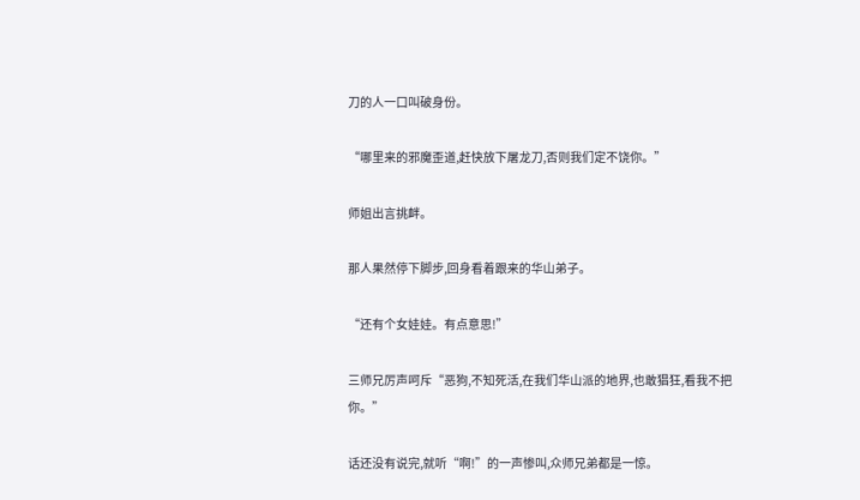刀的人一口叫破身份。

“哪里来的邪魔歪道,赶快放下屠龙刀,否则我们定不饶你。”

师姐出言挑衅。

那人果然停下脚步,回身看着跟来的华山弟子。

“还有个女娃娃。有点意思!”

三师兄厉声呵斥“恶狗,不知死活,在我们华山派的地界,也敢猖狂,看我不把你。”

话还没有说完,就听“啊!”的一声惨叫,众师兄弟都是一惊。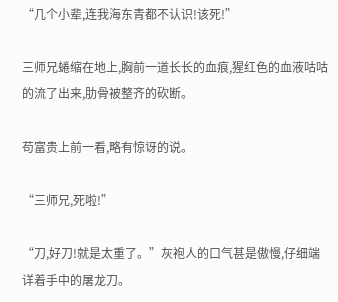“几个小辈,连我海东青都不认识!该死!”

三师兄蜷缩在地上,胸前一道长长的血痕,猩红色的血液咕咕的流了出来,肋骨被整齐的砍断。

苟富贵上前一看,略有惊讶的说。

“三师兄,死啦!”

“刀,好刀!就是太重了。”灰袍人的口气甚是傲慢,仔细端详着手中的屠龙刀。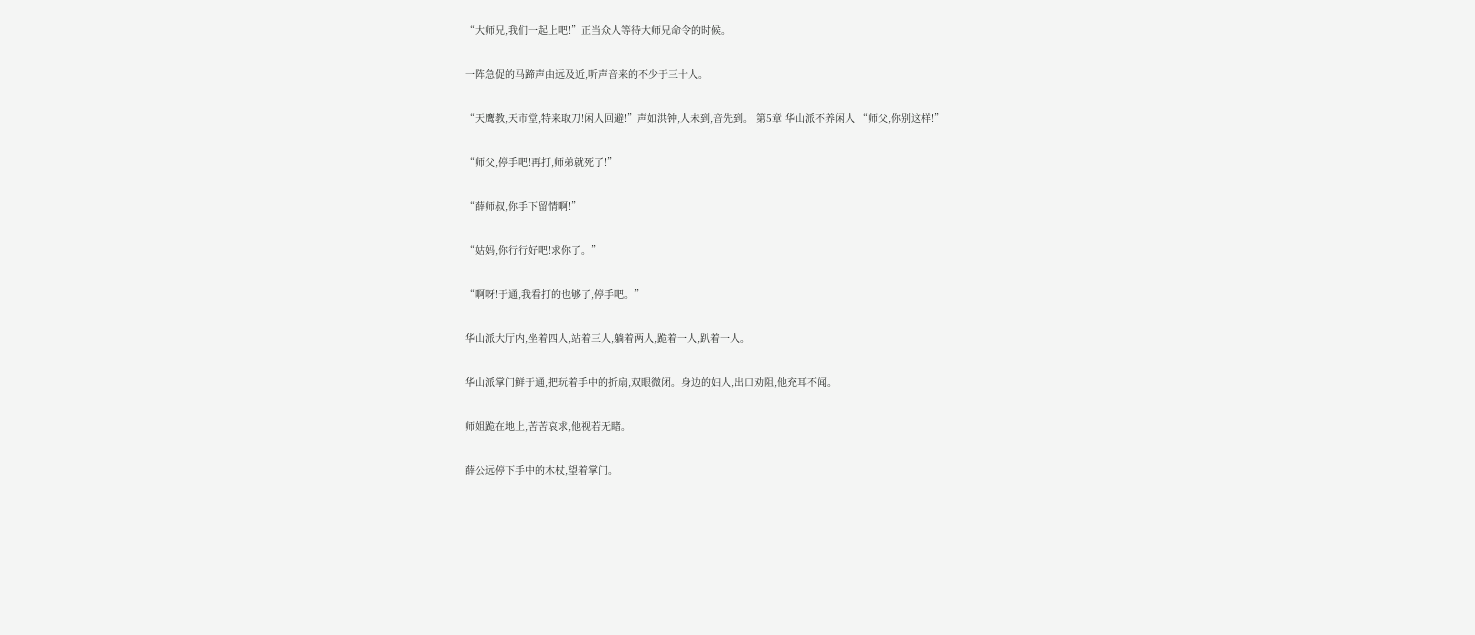“大师兄,我们一起上吧!”正当众人等待大师兄命令的时候。

一阵急促的马蹄声由远及近,听声音来的不少于三十人。

“天鹰教,天市堂,特来取刀!闲人回避!”声如洪钟,人未到,音先到。 第5章 华山派不养闲人 “师父,你别这样!”

“师父,停手吧!再打,师弟就死了!”

“薛师叔,你手下留情啊!”

“姑妈,你行行好吧!求你了。”

“啊呀!于通,我看打的也够了,停手吧。”

华山派大厅内,坐着四人,站着三人,躺着两人,跪着一人,趴着一人。

华山派掌门鲜于通,把玩着手中的折扇,双眼微闭。身边的妇人,出口劝阻,他充耳不闻。

师姐跪在地上,苦苦哀求,他视若无睹。

薛公远停下手中的木杖,望着掌门。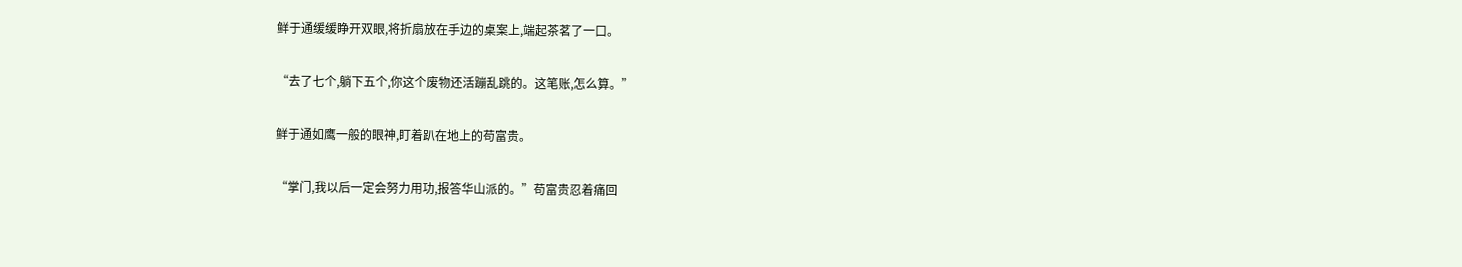鲜于通缓缓睁开双眼,将折扇放在手边的桌案上,端起茶茗了一口。

“去了七个,躺下五个,你这个废物还活蹦乱跳的。这笔账,怎么算。”

鲜于通如鹰一般的眼神,盯着趴在地上的苟富贵。

“掌门,我以后一定会努力用功,报答华山派的。”苟富贵忍着痛回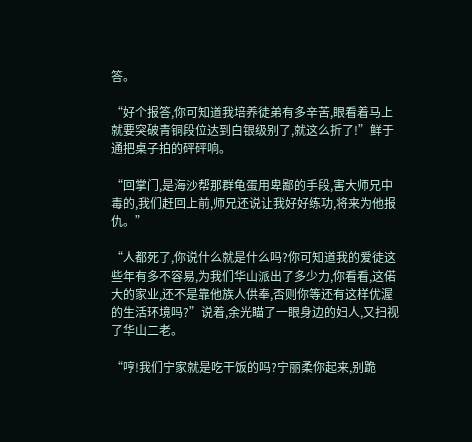答。

“好个报答,你可知道我培养徒弟有多辛苦,眼看着马上就要突破青铜段位达到白银级别了,就这么折了!”鲜于通把桌子拍的砰砰响。

“回掌门,是海沙帮那群龟蛋用卑鄙的手段,害大师兄中毒的,我们赶回上前,师兄还说让我好好练功,将来为他报仇。”

“人都死了,你说什么就是什么吗?你可知道我的爱徒这些年有多不容易,为我们华山派出了多少力,你看看,这偌大的家业,还不是靠他族人供奉,否则你等还有这样优渥的生活环境吗?”说着,余光瞄了一眼身边的妇人,又扫视了华山二老。

“哼!我们宁家就是吃干饭的吗?宁丽柔你起来,别跪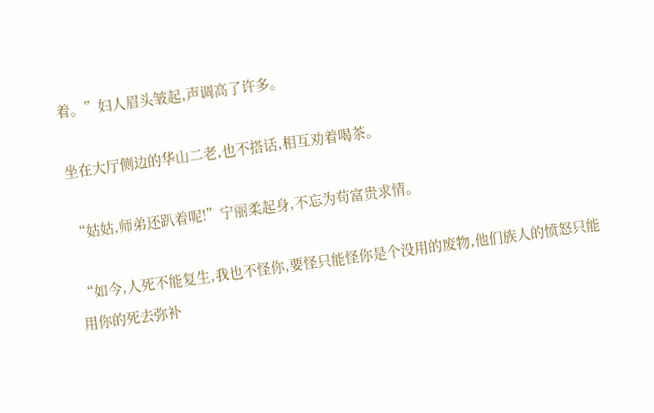着。”妇人眉头皱起,声调高了许多。

坐在大厅侧边的华山二老,也不搭话,相互劝着喝茶。

“姑姑,师弟还趴着呢!”宁丽柔起身,不忘为苟富贵求情。

“如今,人死不能复生,我也不怪你,要怪只能怪你是个没用的废物,他们族人的愤怒只能用你的死去弥补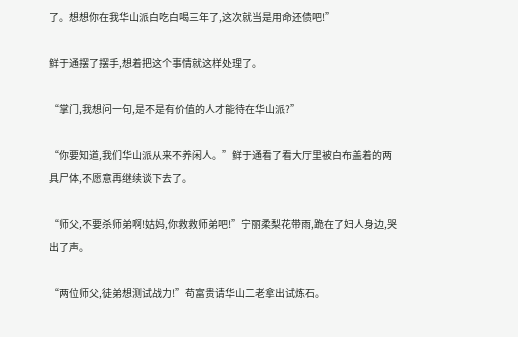了。想想你在我华山派白吃白喝三年了,这次就当是用命还债吧!”

鲜于通摆了摆手,想着把这个事情就这样处理了。

“掌门,我想问一句,是不是有价值的人才能待在华山派?”

“你要知道,我们华山派从来不养闲人。”鲜于通看了看大厅里被白布盖着的两具尸体,不愿意再继续谈下去了。

“师父,不要杀师弟啊!姑妈,你救救师弟吧!”宁丽柔梨花带雨,跪在了妇人身边,哭出了声。

“两位师父,徒弟想测试战力!”苟富贵请华山二老拿出试炼石。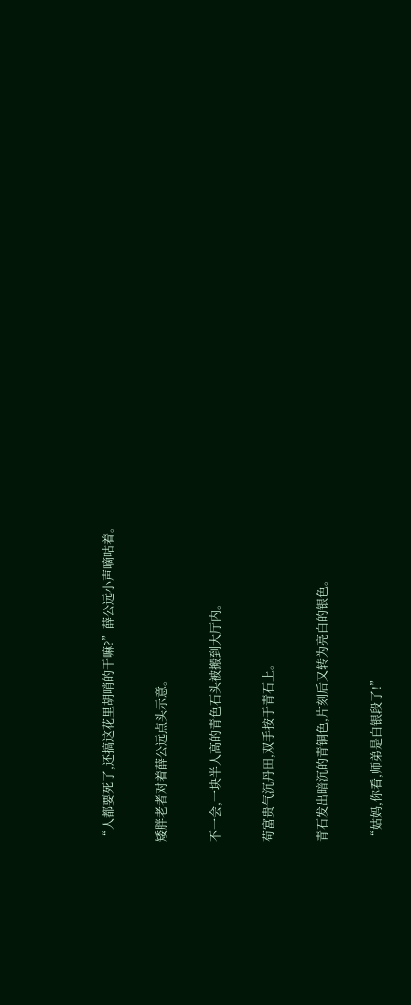“人都要死了,还搞这花里胡哨的干嘛?”薛公远小声嘀咕着。

矮胖老者对着薛公远点头示意。

不一会,一块半人高的青色石头被搬到大厅内。

苟富贵气沉丹田,双手按于青石上。

青石发出暗沉的青铜色,片刻后又转为亮白的银色。

“姑妈,你看,师弟是白银段了!”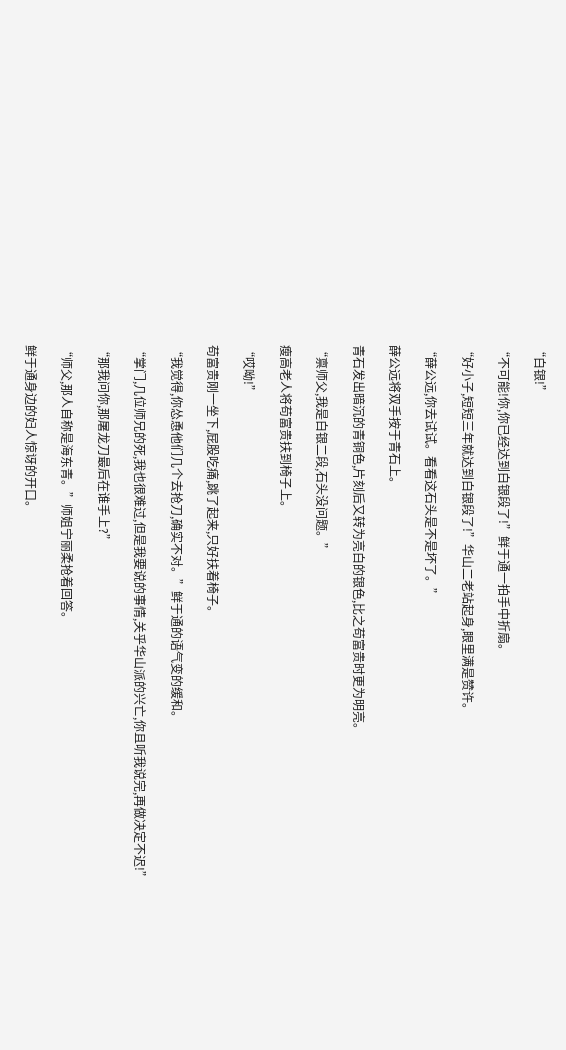“白银!”

“不可能!你,你已经达到白银段了!”鲜于通一拍手中折扇。

“好小子,短短三年就达到白银段了!”华山二老站起身,眼里满是赞许。

“薛公远,你去试试。看看这石头是不是坏了。”

薛公远将双手按于青石上。

青石发出暗沉的青铜色,片刻后又转为亮白的银色,比之苟富贵时更为明亮。

“禀师父,我是白银二段,石头没问题。”

瘦高老人将苟富贵扶到椅子上。

“哎呦!”

苟富贵刚一坐下,屁股吃痛,跳了起来,只好扶着椅子。

“我觉得,你怂恿他们几个去抢刀,确实不对。”鲜于通的语气变的缓和。

“掌门,几位师兄的死,我也很难过,但是我要说的事情,关乎华山派的兴亡,你且听我说完,再做决定不迟!”

“那我问你,那屠龙刀最后在谁手上?”

“师父,那人自称是海东青。”师姐宁丽柔抢着回答。

鲜于通身边的妇人惊讶的开口。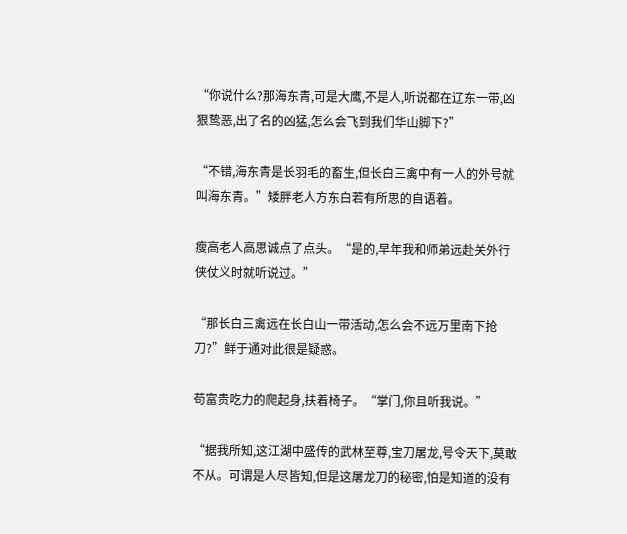“你说什么?那海东青,可是大鹰,不是人,听说都在辽东一带,凶狠鸷恶,出了名的凶猛,怎么会飞到我们华山脚下?”

“不错,海东青是长羽毛的畜生,但长白三禽中有一人的外号就叫海东青。”矮胖老人方东白若有所思的自语着。

瘦高老人高思诚点了点头。“是的,早年我和师弟远赴关外行侠仗义时就听说过。”

“那长白三禽远在长白山一带活动,怎么会不远万里南下抢刀?”鲜于通对此很是疑惑。

苟富贵吃力的爬起身,扶着椅子。“掌门,你且听我说。”

“据我所知,这江湖中盛传的武林至尊,宝刀屠龙,号令天下,莫敢不从。可谓是人尽皆知,但是这屠龙刀的秘密,怕是知道的没有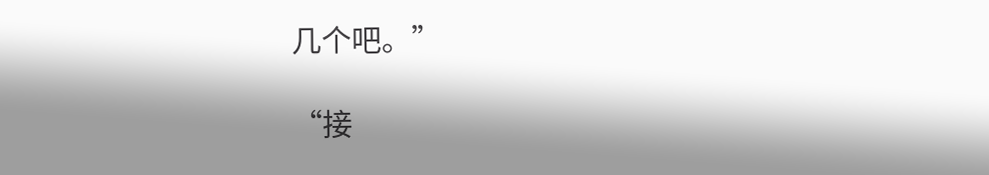几个吧。”

“接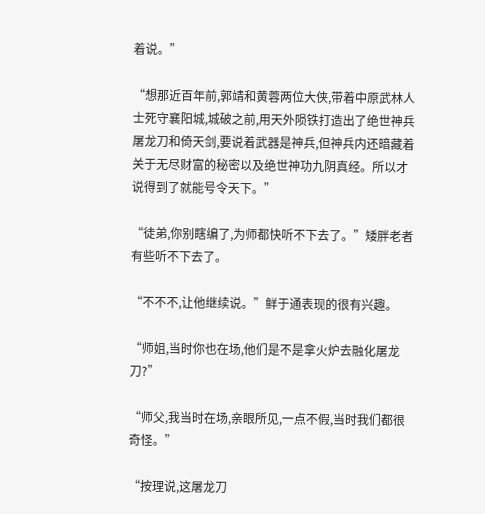着说。”

“想那近百年前,郭靖和黄蓉两位大侠,带着中原武林人士死守襄阳城,城破之前,用天外陨铁打造出了绝世神兵屠龙刀和倚天剑,要说着武器是神兵,但神兵内还暗藏着关于无尽财富的秘密以及绝世神功九阴真经。所以才说得到了就能号令天下。”

“徒弟,你别瞎编了,为师都快听不下去了。”矮胖老者有些听不下去了。

“不不不,让他继续说。”鲜于通表现的很有兴趣。

“师姐,当时你也在场,他们是不是拿火炉去融化屠龙刀?”

“师父,我当时在场,亲眼所见,一点不假,当时我们都很奇怪。”

“按理说,这屠龙刀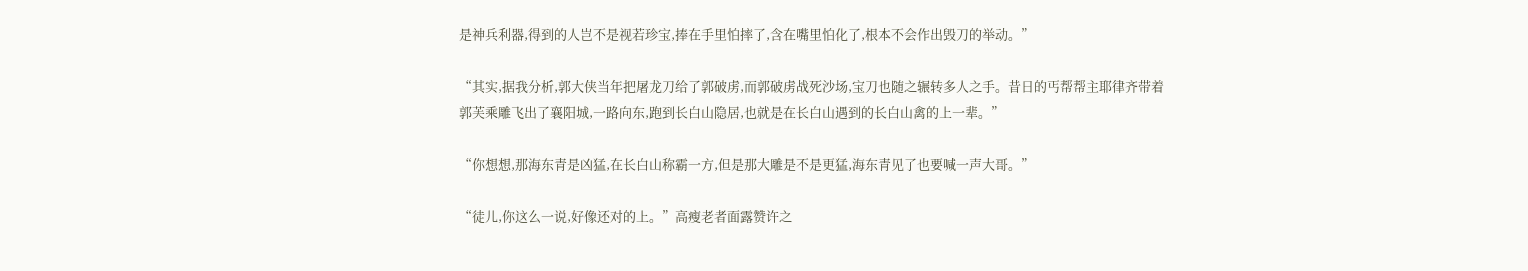是神兵利器,得到的人岂不是视若珍宝,捧在手里怕摔了,含在嘴里怕化了,根本不会作出毁刀的举动。”

“其实,据我分析,郭大侠当年把屠龙刀给了郭破虏,而郭破虏战死沙场,宝刀也随之辗转多人之手。昔日的丐帮帮主耶律齐带着郭芙乘雕飞出了襄阳城,一路向东,跑到长白山隐居,也就是在长白山遇到的长白山禽的上一辈。”

“你想想,那海东青是凶猛,在长白山称霸一方,但是那大雕是不是更猛,海东青见了也要喊一声大哥。”

“徒儿,你这么一说,好像还对的上。”高瘦老者面露赞许之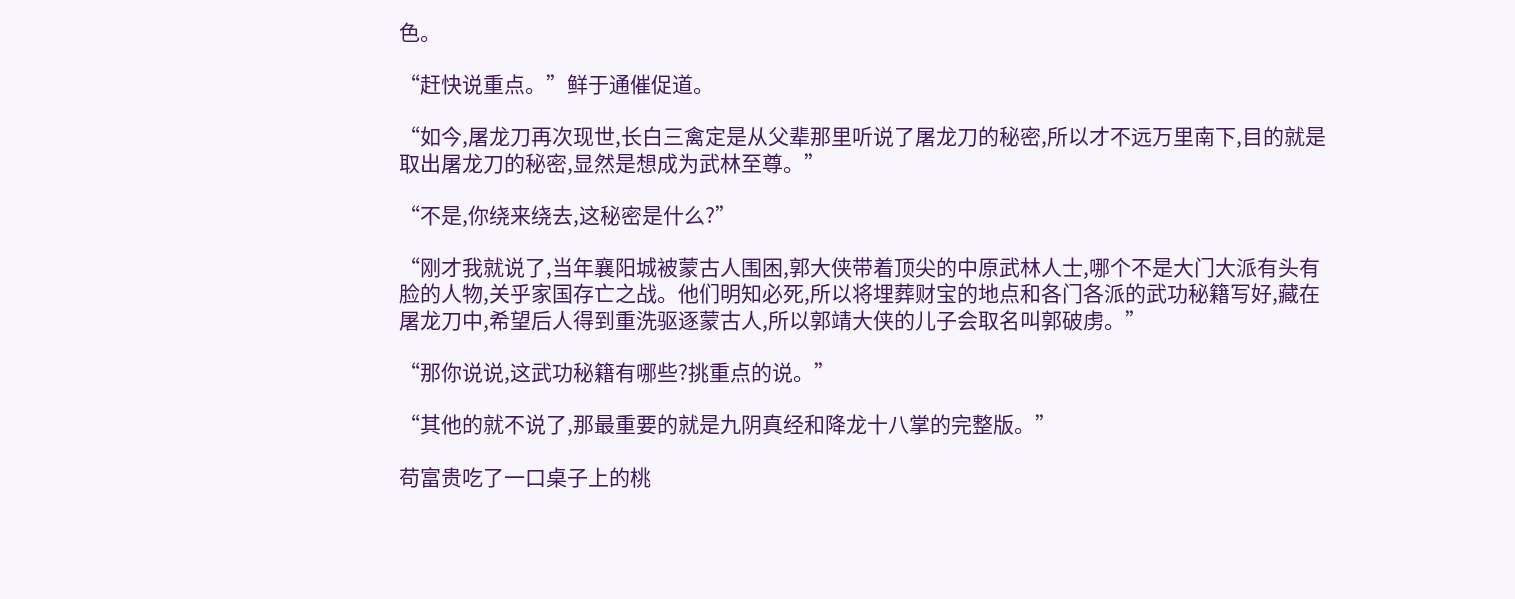色。

“赶快说重点。”鲜于通催促道。

“如今,屠龙刀再次现世,长白三禽定是从父辈那里听说了屠龙刀的秘密,所以才不远万里南下,目的就是取出屠龙刀的秘密,显然是想成为武林至尊。”

“不是,你绕来绕去,这秘密是什么?”

“刚才我就说了,当年襄阳城被蒙古人围困,郭大侠带着顶尖的中原武林人士,哪个不是大门大派有头有脸的人物,关乎家国存亡之战。他们明知必死,所以将埋葬财宝的地点和各门各派的武功秘籍写好,藏在屠龙刀中,希望后人得到重洗驱逐蒙古人,所以郭靖大侠的儿子会取名叫郭破虏。”

“那你说说,这武功秘籍有哪些?挑重点的说。”

“其他的就不说了,那最重要的就是九阴真经和降龙十八掌的完整版。”

苟富贵吃了一口桌子上的桃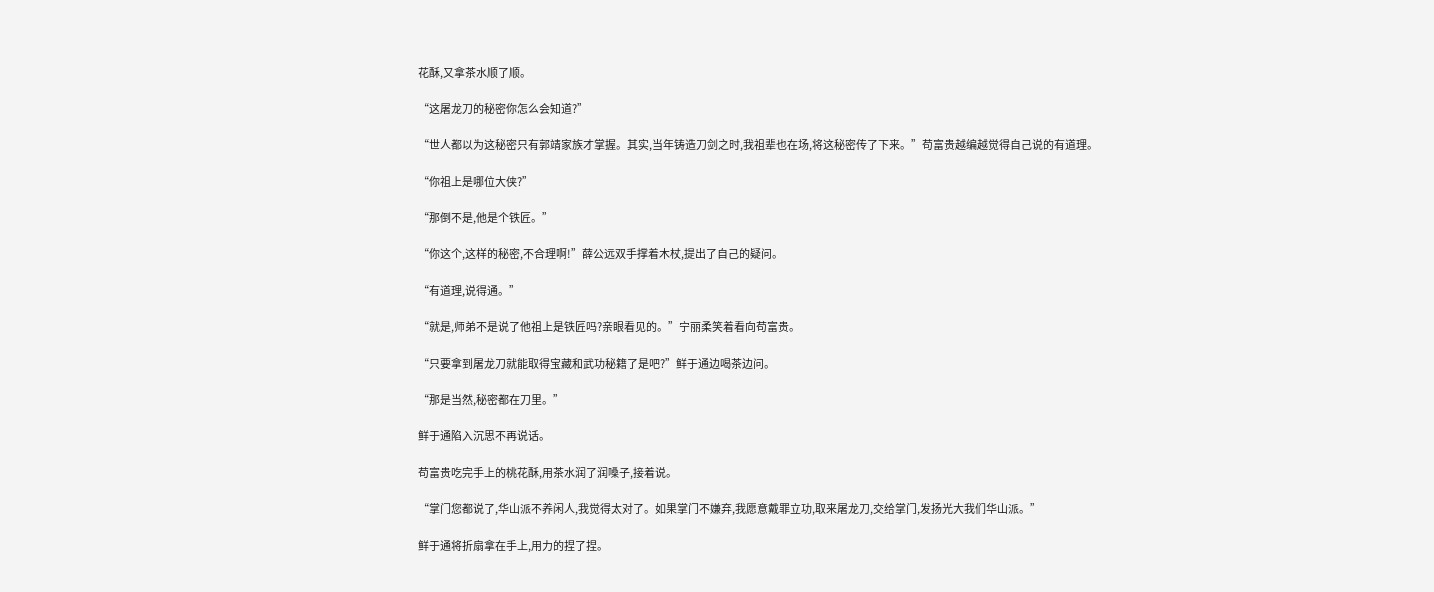花酥,又拿茶水顺了顺。

“这屠龙刀的秘密你怎么会知道?”

“世人都以为这秘密只有郭靖家族才掌握。其实,当年铸造刀剑之时,我祖辈也在场,将这秘密传了下来。”苟富贵越编越觉得自己说的有道理。

“你祖上是哪位大侠?”

“那倒不是,他是个铁匠。”

“你这个,这样的秘密,不合理啊!”薛公远双手撑着木杖,提出了自己的疑问。

“有道理,说得通。”

“就是,师弟不是说了他祖上是铁匠吗?亲眼看见的。”宁丽柔笑着看向苟富贵。

“只要拿到屠龙刀就能取得宝藏和武功秘籍了是吧?”鲜于通边喝茶边问。

“那是当然,秘密都在刀里。”

鲜于通陷入沉思不再说话。

苟富贵吃完手上的桃花酥,用茶水润了润嗓子,接着说。

“掌门您都说了,华山派不养闲人,我觉得太对了。如果掌门不嫌弃,我愿意戴罪立功,取来屠龙刀,交给掌门,发扬光大我们华山派。”

鲜于通将折扇拿在手上,用力的捏了捏。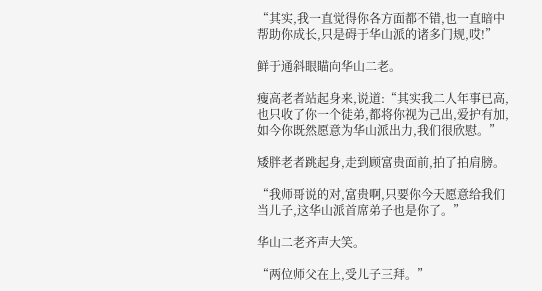“其实,我一直觉得你各方面都不错,也一直暗中帮助你成长,只是碍于华山派的诸多门规,哎!”

鲜于通斜眼瞄向华山二老。

瘦高老者站起身来,说道:“其实我二人年事已高,也只收了你一个徒弟,都将你视为己出,爱护有加,如今你既然愿意为华山派出力,我们很欣慰。”

矮胖老者跳起身,走到顾富贵面前,拍了拍肩膀。

“我师哥说的对,富贵啊,只要你今天愿意给我们当儿子,这华山派首席弟子也是你了。”

华山二老齐声大笑。

“两位师父在上,受儿子三拜。”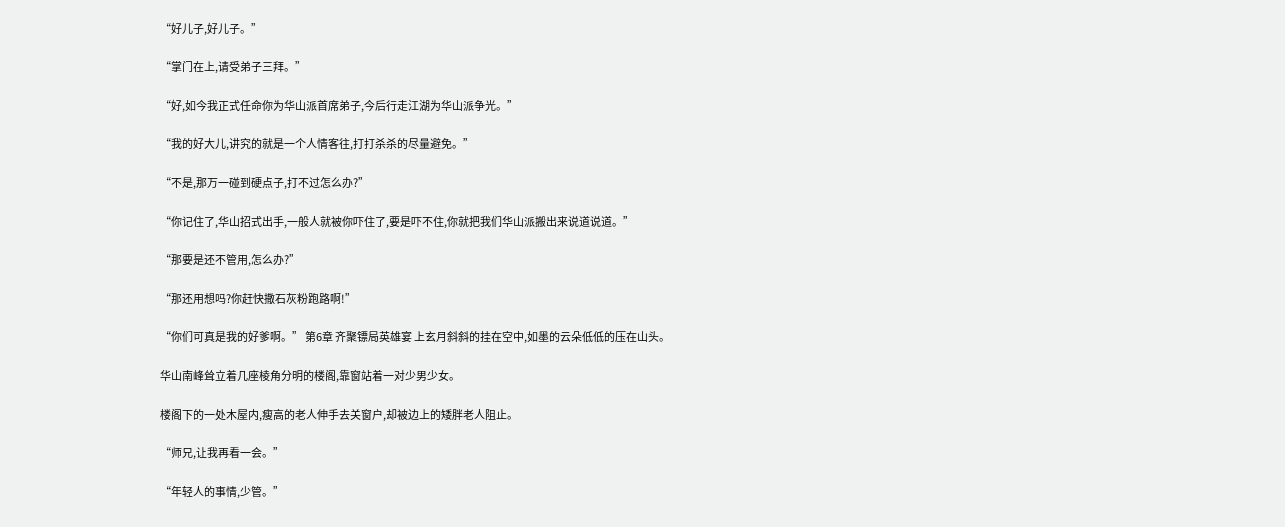“好儿子,好儿子。”

“掌门在上,请受弟子三拜。”

“好,如今我正式任命你为华山派首席弟子,今后行走江湖为华山派争光。”

“我的好大儿,讲究的就是一个人情客往,打打杀杀的尽量避免。”

“不是,那万一碰到硬点子,打不过怎么办?”

“你记住了,华山招式出手,一般人就被你吓住了,要是吓不住,你就把我们华山派搬出来说道说道。”

“那要是还不管用,怎么办?”

“那还用想吗?你赶快撒石灰粉跑路啊!”

“你们可真是我的好爹啊。” 第6章 齐聚镖局英雄宴 上玄月斜斜的挂在空中,如墨的云朵低低的压在山头。

华山南峰耸立着几座棱角分明的楼阁,靠窗站着一对少男少女。

楼阁下的一处木屋内,瘦高的老人伸手去关窗户,却被边上的矮胖老人阻止。

“师兄,让我再看一会。”

“年轻人的事情,少管。”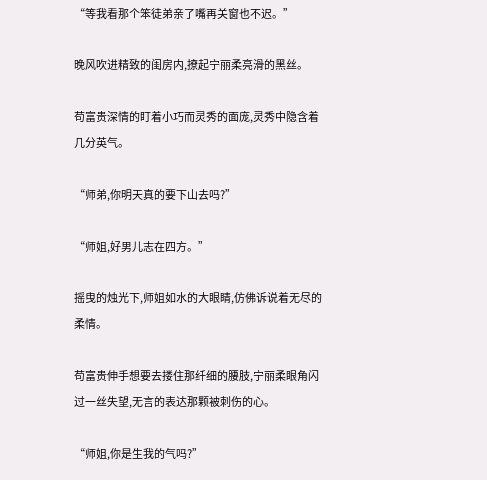“等我看那个笨徒弟亲了嘴再关窗也不迟。”

晚风吹进精致的闺房内,撩起宁丽柔亮滑的黑丝。

苟富贵深情的盯着小巧而灵秀的面庞,灵秀中隐含着几分英气。

“师弟,你明天真的要下山去吗?”

“师姐,好男儿志在四方。”

摇曳的烛光下,师姐如水的大眼睛,仿佛诉说着无尽的柔情。

苟富贵伸手想要去搂住那纤细的腰肢,宁丽柔眼角闪过一丝失望,无言的表达那颗被刺伤的心。

“师姐,你是生我的气吗?”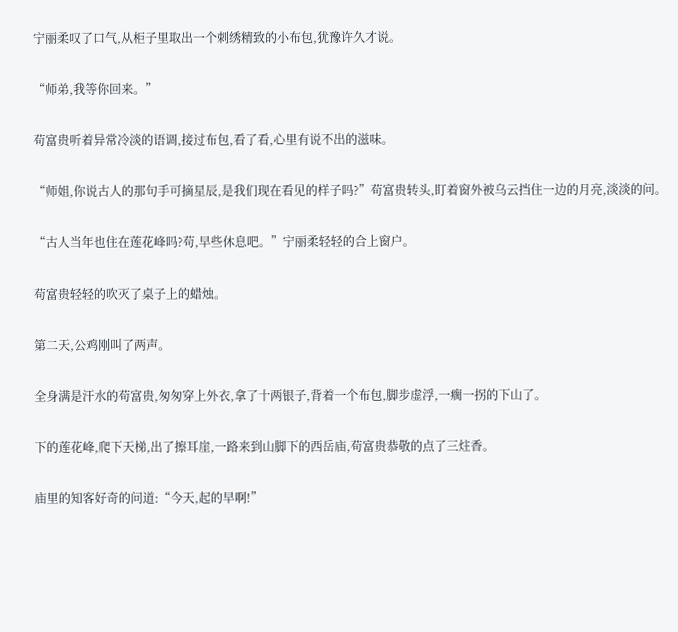宁丽柔叹了口气,从柜子里取出一个刺绣精致的小布包,犹豫许久才说。

“师弟,我等你回来。”

苟富贵听着异常冷淡的语调,接过布包,看了看,心里有说不出的滋味。

“师姐,你说古人的那句手可摘星辰,是我们现在看见的样子吗?”苟富贵转头,盯着窗外被乌云挡住一边的月亮,淡淡的问。

“古人当年也住在莲花峰吗?苟,早些休息吧。”宁丽柔轻轻的合上窗户。

苟富贵轻轻的吹灭了桌子上的蜡烛。

第二天,公鸡刚叫了两声。

全身满是汗水的苟富贵,匆匆穿上外衣,拿了十两银子,背着一个布包,脚步虚浮,一瘸一拐的下山了。

下的莲花峰,爬下天梯,出了擦耳崖,一路来到山脚下的西岳庙,苟富贵恭敬的点了三炷香。

庙里的知客好奇的问道:“今天,起的早啊!”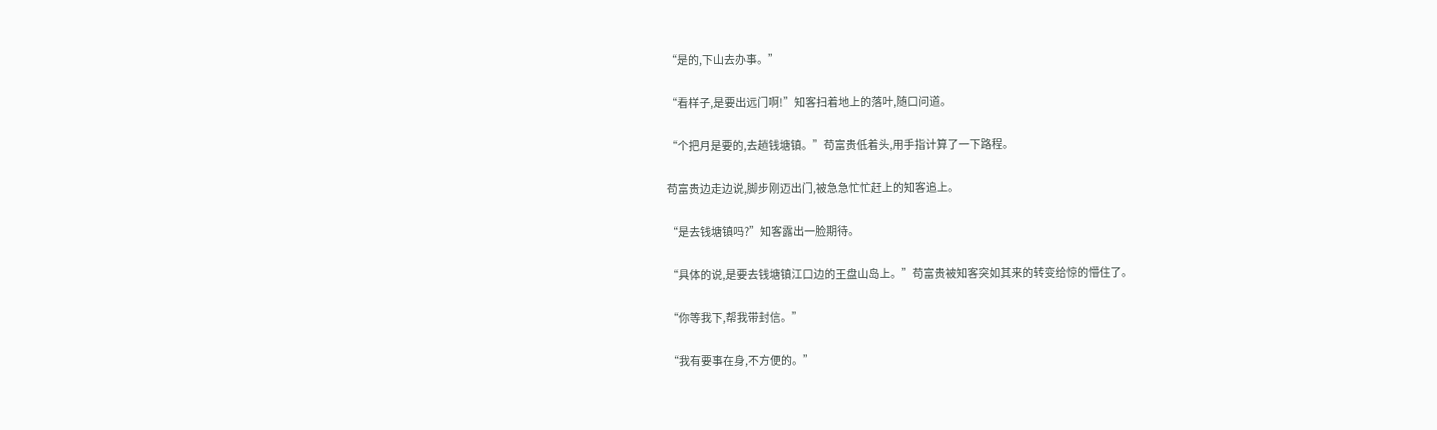“是的,下山去办事。”

“看样子,是要出远门啊!”知客扫着地上的落叶,随口问道。

“个把月是要的,去趟钱塘镇。”苟富贵低着头,用手指计算了一下路程。

苟富贵边走边说,脚步刚迈出门,被急急忙忙赶上的知客追上。

“是去钱塘镇吗?”知客露出一脸期待。

“具体的说,是要去钱塘镇江口边的王盘山岛上。”苟富贵被知客突如其来的转变给惊的懵住了。

“你等我下,帮我带封信。”

“我有要事在身,不方便的。”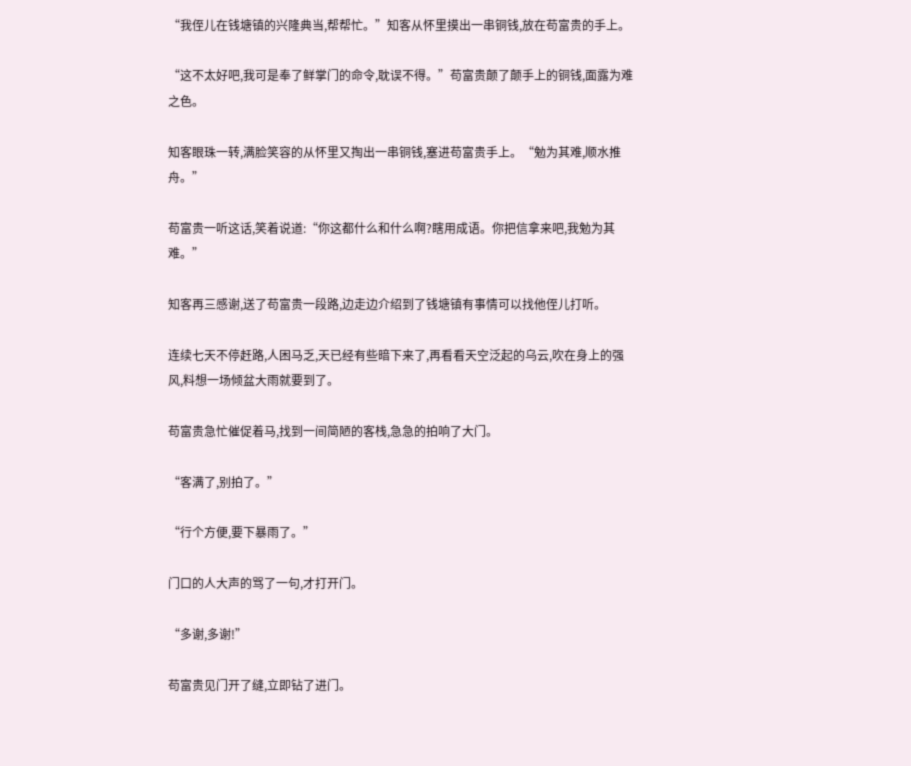“我侄儿在钱塘镇的兴隆典当,帮帮忙。”知客从怀里摸出一串铜钱,放在苟富贵的手上。

“这不太好吧,我可是奉了鲜掌门的命令,耽误不得。”苟富贵颠了颠手上的铜钱,面露为难之色。

知客眼珠一转,满脸笑容的从怀里又掏出一串铜钱,塞进苟富贵手上。“勉为其难,顺水推舟。”

苟富贵一听这话,笑着说道:“你这都什么和什么啊?瞎用成语。你把信拿来吧,我勉为其难。”

知客再三感谢,送了苟富贵一段路,边走边介绍到了钱塘镇有事情可以找他侄儿打听。

连续七天不停赶路,人困马乏,天已经有些暗下来了,再看看天空泛起的乌云,吹在身上的强风,料想一场倾盆大雨就要到了。

苟富贵急忙催促着马,找到一间简陋的客栈,急急的拍响了大门。

“客满了,别拍了。”

“行个方便,要下暴雨了。”

门口的人大声的骂了一句,才打开门。

“多谢,多谢!”

苟富贵见门开了缝,立即钻了进门。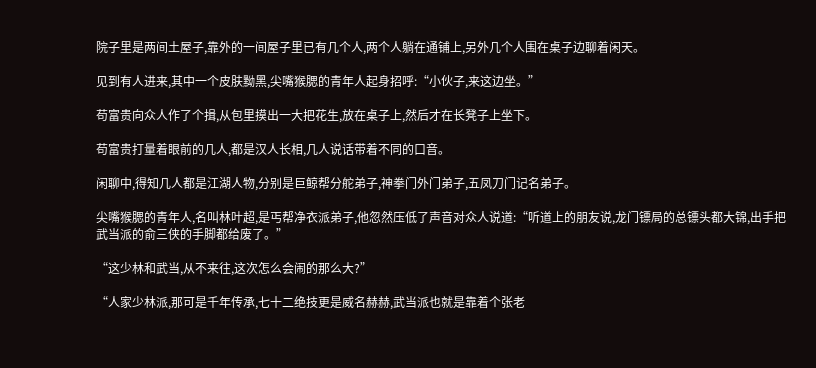院子里是两间土屋子,靠外的一间屋子里已有几个人,两个人躺在通铺上,另外几个人围在桌子边聊着闲天。

见到有人进来,其中一个皮肤黝黑,尖嘴猴腮的青年人起身招呼:“小伙子,来这边坐。”

苟富贵向众人作了个揖,从包里摸出一大把花生,放在桌子上,然后才在长凳子上坐下。

苟富贵打量着眼前的几人,都是汉人长相,几人说话带着不同的口音。

闲聊中,得知几人都是江湖人物,分别是巨鲸帮分舵弟子,神拳门外门弟子,五凤刀门记名弟子。

尖嘴猴腮的青年人,名叫林叶超,是丐帮净衣派弟子,他忽然压低了声音对众人说道:“听道上的朋友说,龙门镖局的总镖头都大锦,出手把武当派的俞三侠的手脚都给废了。”

“这少林和武当,从不来往,这次怎么会闹的那么大?”

“人家少林派,那可是千年传承,七十二绝技更是威名赫赫,武当派也就是靠着个张老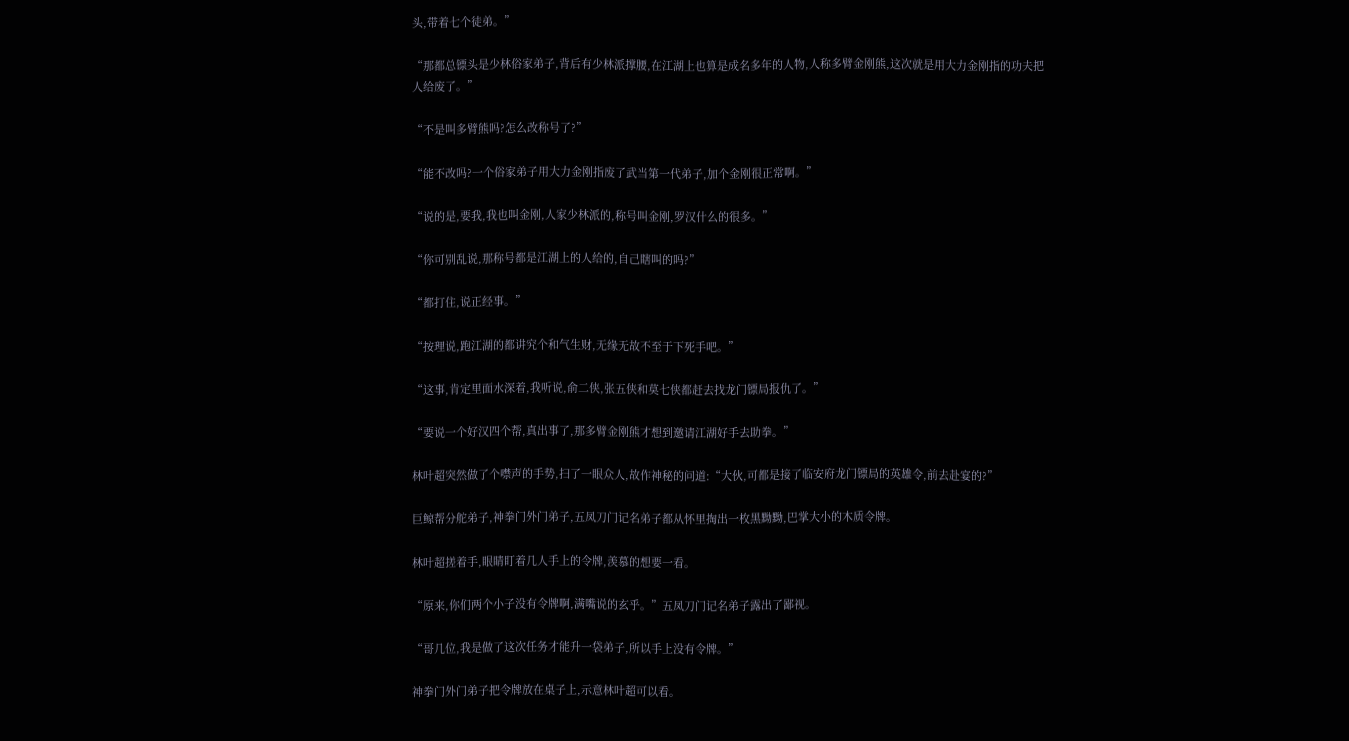头,带着七个徒弟。”

“那都总镖头是少林俗家弟子,背后有少林派撑腰,在江湖上也算是成名多年的人物,人称多臂金刚熊,这次就是用大力金刚指的功夫把人给废了。”

“不是叫多臂熊吗?怎么改称号了?”

“能不改吗?一个俗家弟子用大力金刚指废了武当第一代弟子,加个金刚很正常啊。”

“说的是,要我,我也叫金刚,人家少林派的,称号叫金刚,罗汉什么的很多。”

“你可别乱说,那称号都是江湖上的人给的,自己瞎叫的吗?”

“都打住,说正经事。”

“按理说,跑江湖的都讲究个和气生财,无缘无故不至于下死手吧。”

“这事,肯定里面水深着,我听说,俞二侠,张五侠和莫七侠都赶去找龙门镖局报仇了。”

“要说一个好汉四个帮,真出事了,那多臂金刚熊才想到邀请江湖好手去助拳。”

林叶超突然做了个噤声的手势,扫了一眼众人,故作神秘的问道:“大伙,可都是接了临安府龙门镖局的英雄令,前去赴宴的?”

巨鲸帮分舵弟子,神拳门外门弟子,五凤刀门记名弟子都从怀里掏出一枚黑黝黝,巴掌大小的木质令牌。

林叶超搓着手,眼睛盯着几人手上的令牌,羡慕的想要一看。

“原来,你们两个小子没有令牌啊,满嘴说的玄乎。”五凤刀门记名弟子露出了鄙视。

“哥几位,我是做了这次任务才能升一袋弟子,所以手上没有令牌。”

神拳门外门弟子把令牌放在桌子上,示意林叶超可以看。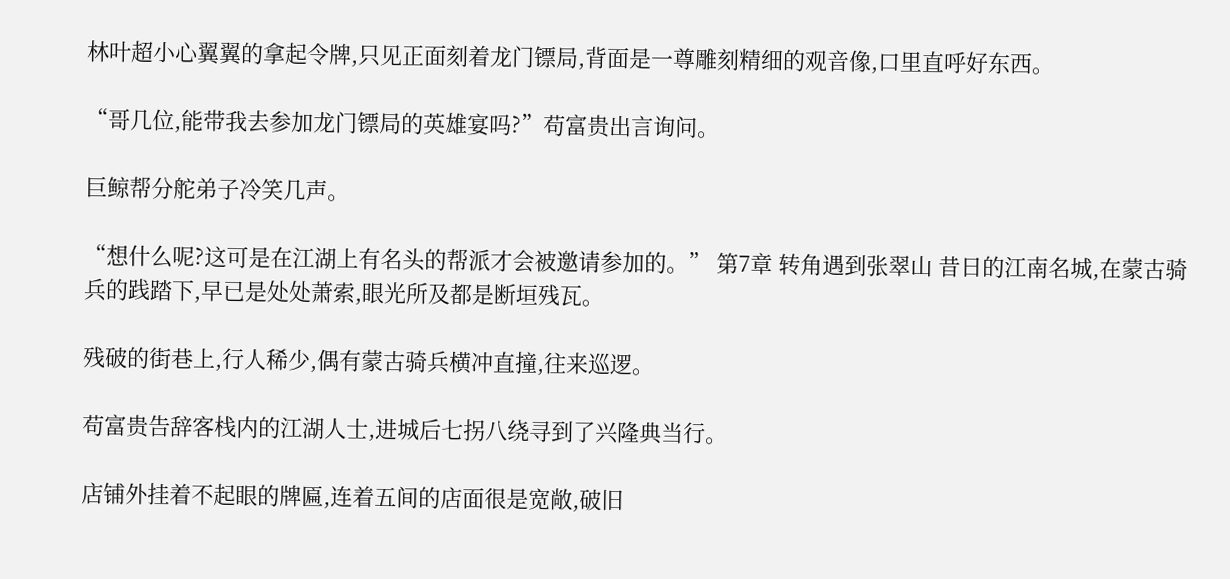林叶超小心翼翼的拿起令牌,只见正面刻着龙门镖局,背面是一尊雕刻精细的观音像,口里直呼好东西。

“哥几位,能带我去参加龙门镖局的英雄宴吗?”苟富贵出言询问。

巨鲸帮分舵弟子冷笑几声。

“想什么呢?这可是在江湖上有名头的帮派才会被邀请参加的。” 第7章 转角遇到张翠山 昔日的江南名城,在蒙古骑兵的践踏下,早已是处处萧索,眼光所及都是断垣残瓦。

残破的街巷上,行人稀少,偶有蒙古骑兵横冲直撞,往来巡逻。

苟富贵告辞客栈内的江湖人士,进城后七拐八绕寻到了兴隆典当行。

店铺外挂着不起眼的牌匾,连着五间的店面很是宽敞,破旧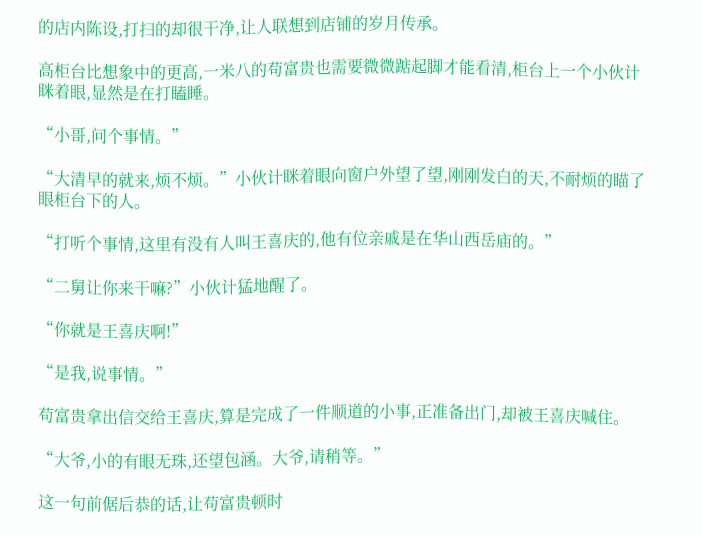的店内陈设,打扫的却很干净,让人联想到店铺的岁月传承。

高柜台比想象中的更高,一米八的苟富贵也需要微微踮起脚才能看清,柜台上一个小伙计眯着眼,显然是在打瞌睡。

“小哥,问个事情。”

“大清早的就来,烦不烦。”小伙计眯着眼向窗户外望了望,刚刚发白的天,不耐烦的瞄了眼柜台下的人。

“打听个事情,这里有没有人叫王喜庆的,他有位亲戚是在华山西岳庙的。”

“二舅让你来干嘛?”小伙计猛地醒了。

“你就是王喜庆啊!”

“是我,说事情。”

苟富贵拿出信交给王喜庆,算是完成了一件顺道的小事,正准备出门,却被王喜庆喊住。

“大爷,小的有眼无珠,还望包涵。大爷,请稍等。”

这一句前倨后恭的话,让苟富贵顿时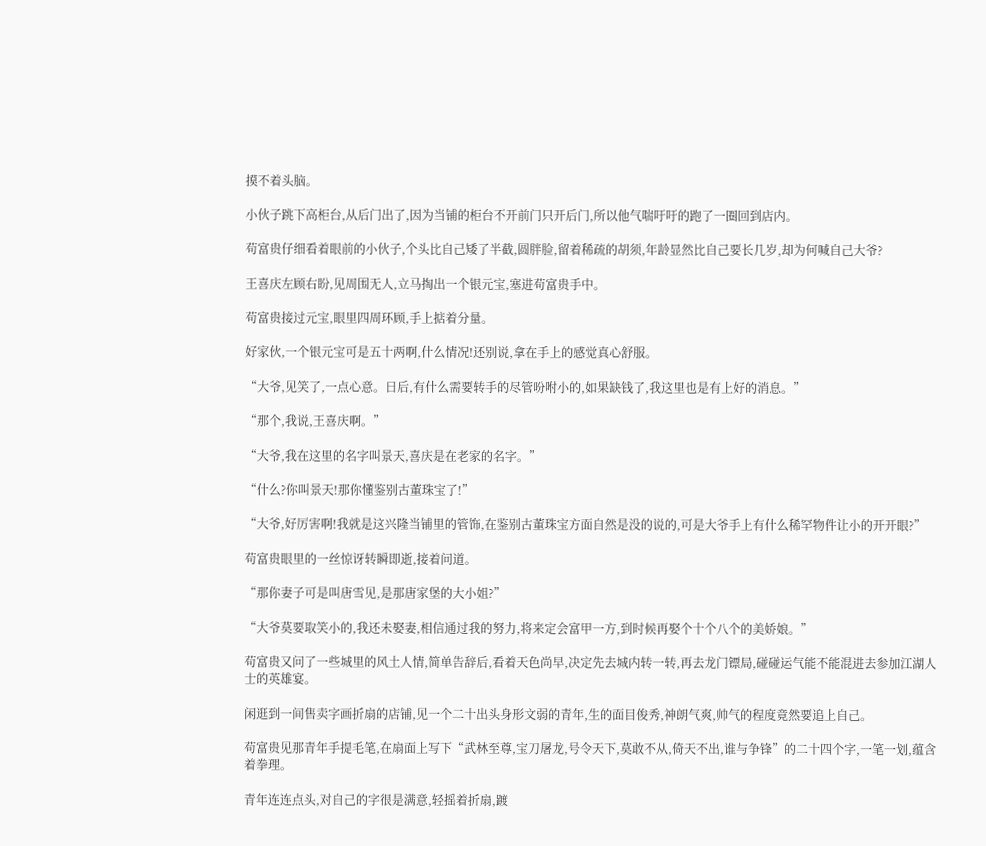摸不着头脑。

小伙子跳下高柜台,从后门出了,因为当铺的柜台不开前门只开后门,所以他气喘吁吁的跑了一圈回到店内。

苟富贵仔细看着眼前的小伙子,个头比自己矮了半截,圆胖脸,留着稀疏的胡须,年龄显然比自己要长几岁,却为何喊自己大爷?

王喜庆左顾右盼,见周围无人,立马掏出一个银元宝,塞进苟富贵手中。

苟富贵接过元宝,眼里四周环顾,手上掂着分量。

好家伙,一个银元宝可是五十两啊,什么情况!还别说,拿在手上的感觉真心舒服。

“大爷,见笑了,一点心意。日后,有什么需要转手的尽管吩咐小的,如果缺钱了,我这里也是有上好的消息。”

“那个,我说,王喜庆啊。”

“大爷,我在这里的名字叫景天,喜庆是在老家的名字。”

“什么?你叫景天!那你懂鉴别古董珠宝了!”

“大爷,好厉害啊!我就是这兴隆当铺里的管饰,在鉴别古董珠宝方面自然是没的说的,可是大爷手上有什么稀罕物件让小的开开眼?”

苟富贵眼里的一丝惊讶转瞬即逝,接着问道。

“那你妻子可是叫唐雪见,是那唐家堡的大小姐?”

“大爷莫要取笑小的,我还未娶妻,相信通过我的努力,将来定会富甲一方,到时候再娶个十个八个的美娇娘。”

苟富贵又问了一些城里的风土人情,简单告辞后,看着天色尚早,决定先去城内转一转,再去龙门镖局,碰碰运气能不能混进去参加江湖人士的英雄宴。

闲逛到一间售卖字画折扇的店铺,见一个二十出头身形文弱的青年,生的面目俊秀,神朗气爽,帅气的程度竟然要追上自己。

苟富贵见那青年手提毛笔,在扇面上写下“武林至尊,宝刀屠龙,号令天下,莫敢不从,倚天不出,谁与争锋”的二十四个字,一笔一划,蕴含着拳理。

青年连连点头,对自己的字很是满意,轻摇着折扇,踱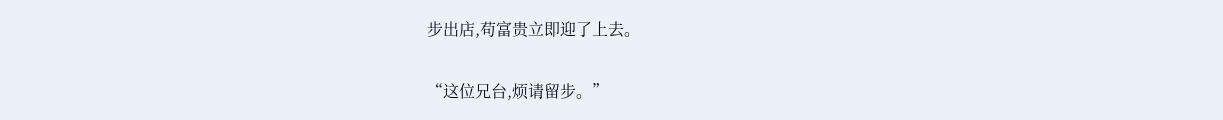步出店,苟富贵立即迎了上去。

“这位兄台,烦请留步。”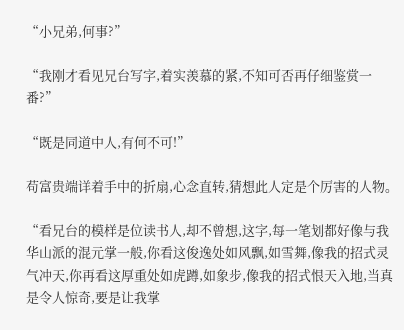“小兄弟,何事?”

“我刚才看见兄台写字,着实羡慕的紧,不知可否再仔细鉴赏一番?”

“既是同道中人,有何不可!”

苟富贵端详着手中的折扇,心念直转,猜想此人定是个厉害的人物。

“看兄台的模样是位读书人,却不曾想,这字,每一笔划都好像与我华山派的混元掌一般,你看这俊逸处如风飘,如雪舞,像我的招式灵气冲天,你再看这厚重处如虎蹲,如象步,像我的招式恨天入地,当真是令人惊奇,要是让我掌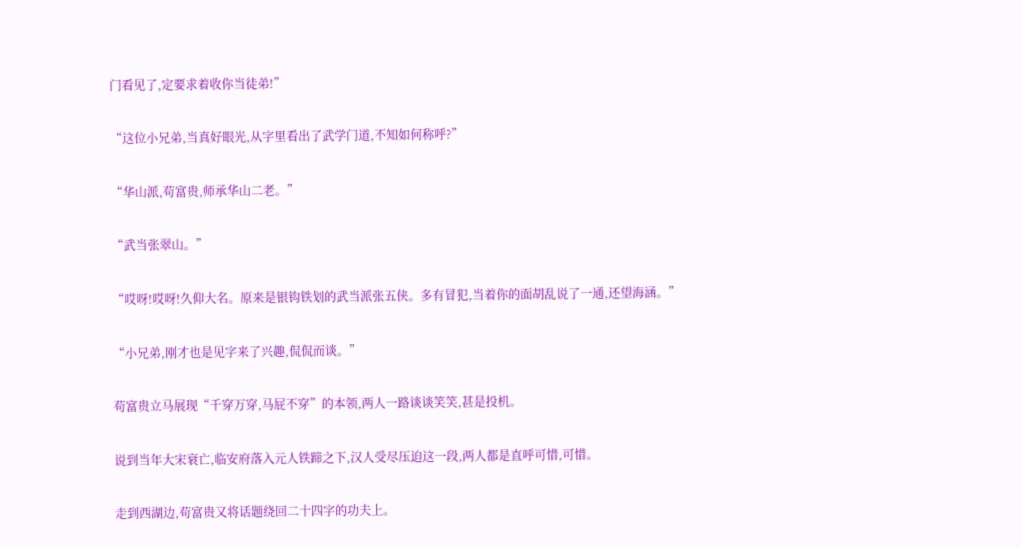门看见了,定要求着收你当徒弟!”

“这位小兄弟,当真好眼光,从字里看出了武学门道,不知如何称呼?”

“华山派,苟富贵,师承华山二老。”

“武当张翠山。”

“哎呀!哎呀!久仰大名。原来是银钩铁划的武当派张五侠。多有冒犯,当着你的面胡乱说了一通,还望海涵。”

“小兄弟,刚才也是见字来了兴趣,侃侃而谈。”

苟富贵立马展现“千穿万穿,马屁不穿”的本领,两人一路谈谈笑笑,甚是投机。

说到当年大宋衰亡,临安府落入元人铁蹄之下,汉人受尽压迫这一段,两人都是直呼可惜,可惜。

走到西湖边,苟富贵又将话题绕回二十四字的功夫上。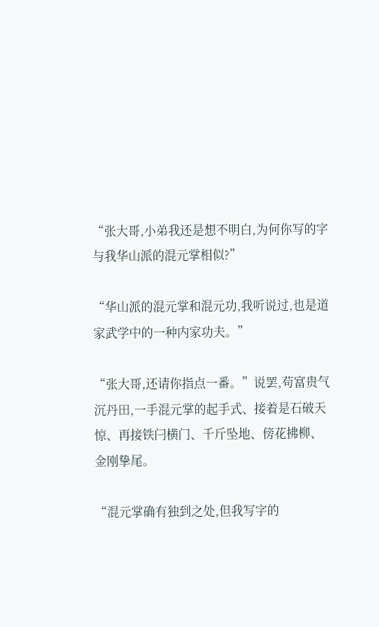“张大哥,小弟我还是想不明白,为何你写的字与我华山派的混元掌相似?”

“华山派的混元掌和混元功,我听说过,也是道家武学中的一种内家功夫。”

“张大哥,还请你指点一番。”说罢,苟富贵气沉丹田,一手混元掌的起手式、接着是石破天惊、再接铁闩横门、千斤坠地、傍花拂柳、金刚挚尾。

“混元掌确有独到之处,但我写字的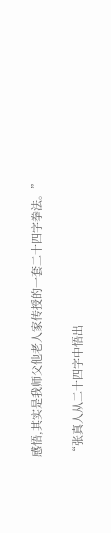感悟,其实是我师父他老人家传授的一套二十四字拳法。”

“张真人从二十四字中悟出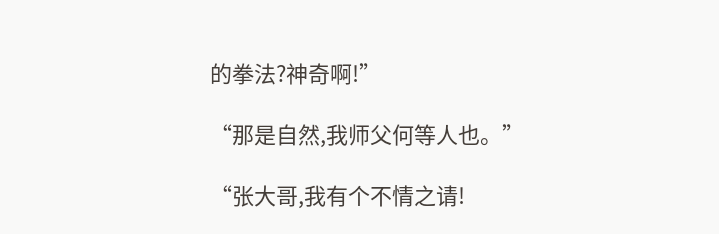的拳法?神奇啊!”

“那是自然,我师父何等人也。”

“张大哥,我有个不情之请!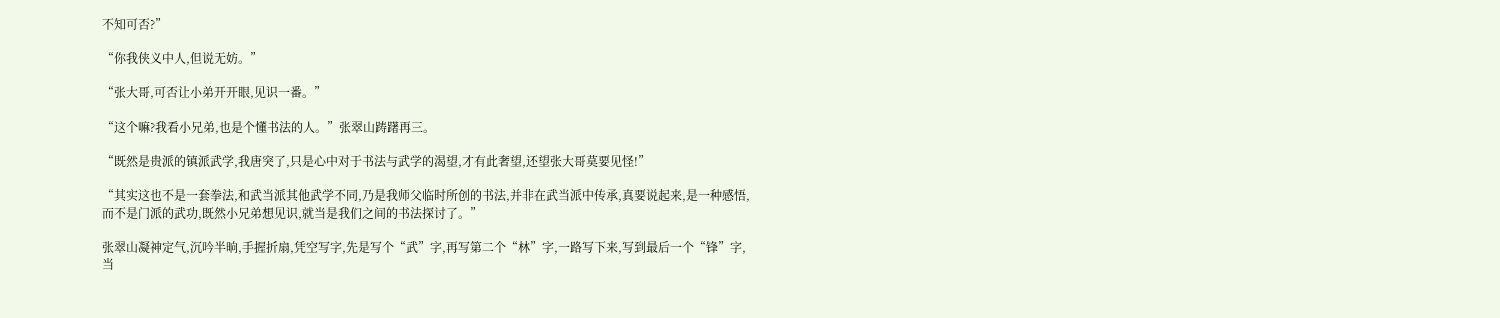不知可否?”

“你我侠义中人,但说无妨。”

“张大哥,可否让小弟开开眼,见识一番。”

“这个嘛?我看小兄弟,也是个懂书法的人。”张翠山踌躇再三。

“既然是贵派的镇派武学,我唐突了,只是心中对于书法与武学的渴望,才有此奢望,还望张大哥莫要见怪!”

“其实这也不是一套拳法,和武当派其他武学不同,乃是我师父临时所创的书法,并非在武当派中传承,真要说起来,是一种感悟,而不是门派的武功,既然小兄弟想见识,就当是我们之间的书法探讨了。”

张翠山凝神定气,沉吟半晌,手握折扇,凭空写字,先是写个“武”字,再写第二个“林”字,一路写下来,写到最后一个“锋”字,当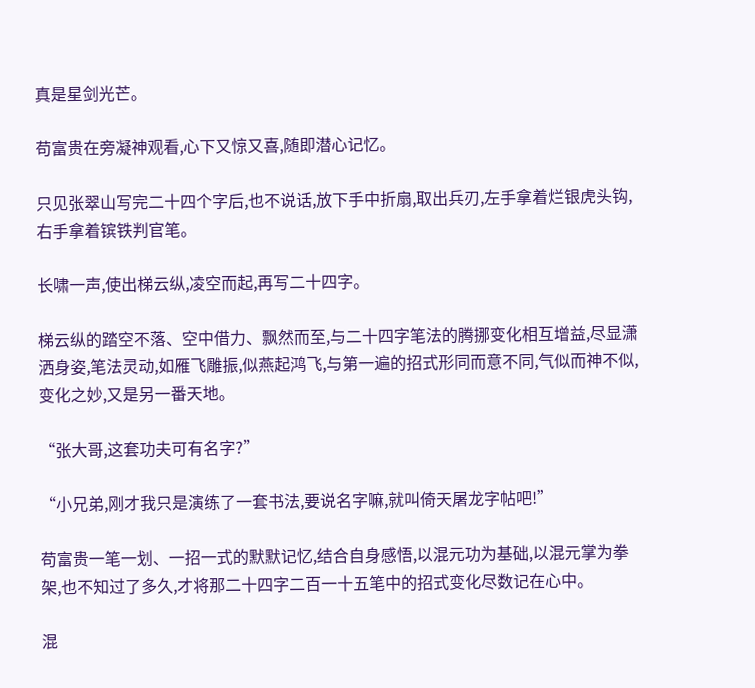真是星剑光芒。

苟富贵在旁凝神观看,心下又惊又喜,随即潜心记忆。

只见张翠山写完二十四个字后,也不说话,放下手中折扇,取出兵刃,左手拿着烂银虎头钩,右手拿着镔铁判官笔。

长啸一声,使出梯云纵,凌空而起,再写二十四字。

梯云纵的踏空不落、空中借力、飘然而至,与二十四字笔法的腾挪变化相互增益,尽显潇洒身姿,笔法灵动,如雁飞雕振,似燕起鸿飞,与第一遍的招式形同而意不同,气似而神不似,变化之妙,又是另一番天地。

“张大哥,这套功夫可有名字?”

“小兄弟,刚才我只是演练了一套书法,要说名字嘛,就叫倚天屠龙字帖吧!”

苟富贵一笔一划、一招一式的默默记忆,结合自身感悟,以混元功为基础,以混元掌为拳架,也不知过了多久,才将那二十四字二百一十五笔中的招式变化尽数记在心中。

混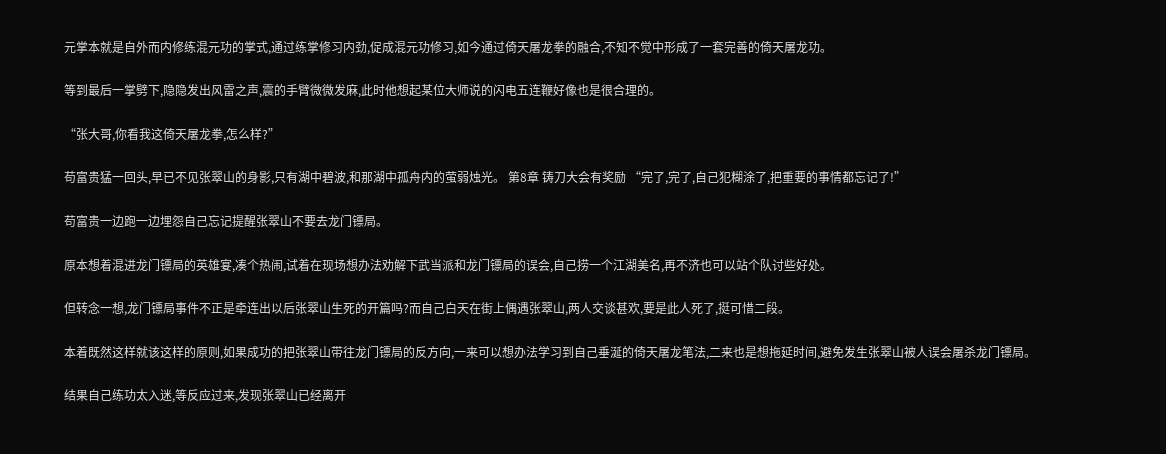元掌本就是自外而内修练混元功的掌式,通过练掌修习内劲,促成混元功修习,如今通过倚天屠龙拳的融合,不知不觉中形成了一套完善的倚天屠龙功。

等到最后一掌劈下,隐隐发出风雷之声,震的手臂微微发麻,此时他想起某位大师说的闪电五连鞭好像也是很合理的。

“张大哥,你看我这倚天屠龙拳,怎么样?”

苟富贵猛一回头,早已不见张翠山的身影,只有湖中碧波,和那湖中孤舟内的萤弱烛光。 第8章 铸刀大会有奖励 “完了,完了,自己犯糊涂了,把重要的事情都忘记了!”

苟富贵一边跑一边埋怨自己忘记提醒张翠山不要去龙门镖局。

原本想着混进龙门镖局的英雄宴,凑个热闹,试着在现场想办法劝解下武当派和龙门镖局的误会,自己捞一个江湖美名,再不济也可以站个队讨些好处。

但转念一想,龙门镖局事件不正是牵连出以后张翠山生死的开篇吗?而自己白天在街上偶遇张翠山,两人交谈甚欢,要是此人死了,挺可惜二段。

本着既然这样就该这样的原则,如果成功的把张翠山带往龙门镖局的反方向,一来可以想办法学习到自己垂涎的倚天屠龙笔法,二来也是想拖延时间,避免发生张翠山被人误会屠杀龙门镖局。

结果自己练功太入迷,等反应过来,发现张翠山已经离开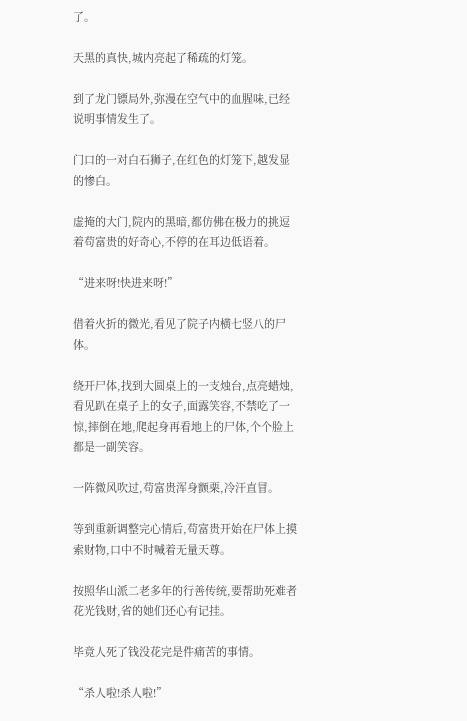了。

天黑的真快,城内亮起了稀疏的灯笼。

到了龙门镖局外,弥漫在空气中的血腥味,已经说明事情发生了。

门口的一对白石狮子,在红色的灯笼下,越发显的惨白。

虚掩的大门,院内的黑暗,都仿佛在极力的挑逗着苟富贵的好奇心,不停的在耳边低语着。

“进来呀!快进来呀!”

借着火折的微光,看见了院子内横七竖八的尸体。

绕开尸体,找到大圆桌上的一支烛台,点亮蜡烛,看见趴在桌子上的女子,面露笑容,不禁吃了一惊,摔倒在地,爬起身再看地上的尸体,个个脸上都是一副笑容。

一阵微风吹过,苟富贵浑身颤栗,冷汗直冒。

等到重新调整完心情后,苟富贵开始在尸体上摸索财物,口中不时喊着无量天尊。

按照华山派二老多年的行善传统,要帮助死难者花光钱财,省的她们还心有记挂。

毕竟人死了钱没花完是件痛苦的事情。

“杀人啦!杀人啦!”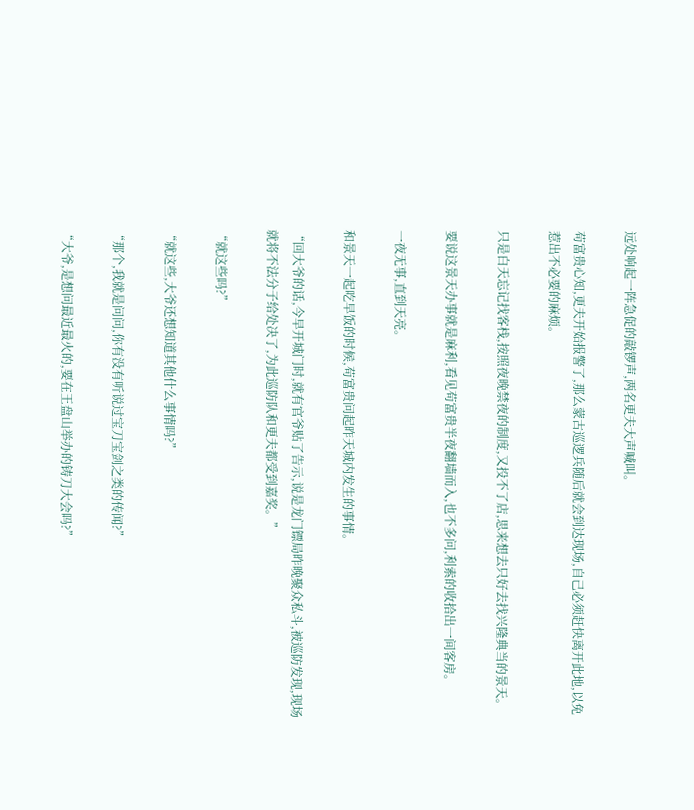远处响起一阵急促的敲锣声,两名更夫大声喊叫。

苟富贵心知,更夫开始报警了,那么蒙古巡逻兵随后就会到达现场,自己必须赶快离开此地,以免惹出不必要的麻烦。

只是白天忘记找客栈,按照夜晚禁夜的制度,又投不了店,思来想去只好去找兴隆典当的景天。

要说这景天办事就是麻利,看见苟富贵半夜翻墙而入,也不多问,利索的收拾出一间客房。

一夜无事,直到天亮。

和景天一起吃早饭的时候,苟富贵问起昨天城内发生的事情。

“回大爷的话,今早开城门时,就有官爷贴了告示,说是龙门镖局昨晚聚众私斗,被巡防发现,现场就将不法分子给处决了,为此巡防队和更夫都受到嘉奖。”

“就这些吗?”

“就这些,大爷还想知道其他什么事情吗?”

“那个,我就是问问,你有没有听说过宝刀宝剑之类的传闻?”

“大爷,是想问最近最火的,要在王盘山举办的铸刀大会吗?”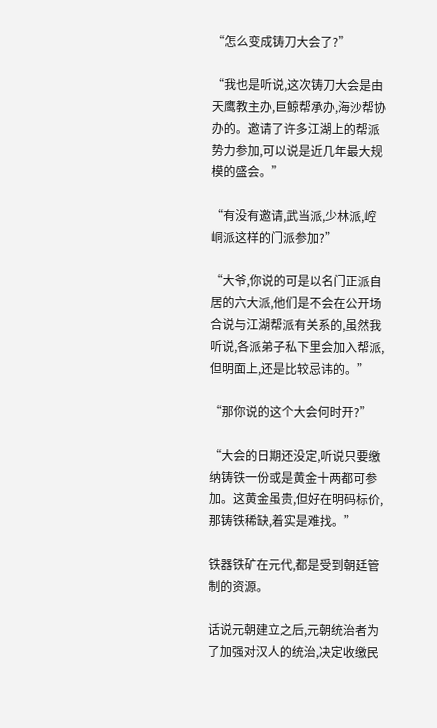“怎么变成铸刀大会了?”

“我也是听说,这次铸刀大会是由天鹰教主办,巨鲸帮承办,海沙帮协办的。邀请了许多江湖上的帮派势力参加,可以说是近几年最大规模的盛会。”

“有没有邀请,武当派,少林派,崆峒派这样的门派参加?”

“大爷,你说的可是以名门正派自居的六大派,他们是不会在公开场合说与江湖帮派有关系的,虽然我听说,各派弟子私下里会加入帮派,但明面上,还是比较忌讳的。”

“那你说的这个大会何时开?”

“大会的日期还没定,听说只要缴纳铸铁一份或是黄金十两都可参加。这黄金虽贵,但好在明码标价,那铸铁稀缺,着实是难找。”

铁器铁矿在元代,都是受到朝廷管制的资源。

话说元朝建立之后,元朝统治者为了加强对汉人的统治,决定收缴民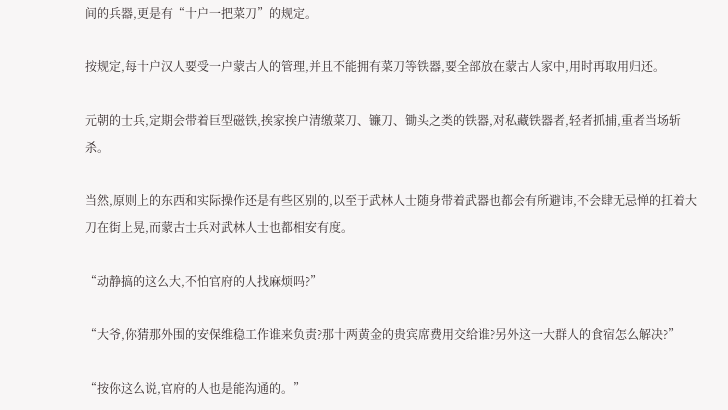间的兵器,更是有“十户一把菜刀”的规定。

按规定,每十户汉人要受一户蒙古人的管理,并且不能拥有菜刀等铁器,要全部放在蒙古人家中,用时再取用归还。

元朝的士兵,定期会带着巨型磁铁,挨家挨户清缴菜刀、镰刀、锄头之类的铁器,对私藏铁器者,轻者抓捕,重者当场斩杀。

当然,原则上的东西和实际操作还是有些区别的,以至于武林人士随身带着武器也都会有所避讳,不会肆无忌惮的扛着大刀在街上晃,而蒙古士兵对武林人士也都相安有度。

“动静搞的这么大,不怕官府的人找麻烦吗?”

“大爷,你猜那外围的安保维稳工作谁来负责?那十两黄金的贵宾席费用交给谁?另外这一大群人的食宿怎么解决?”

“按你这么说,官府的人也是能沟通的。”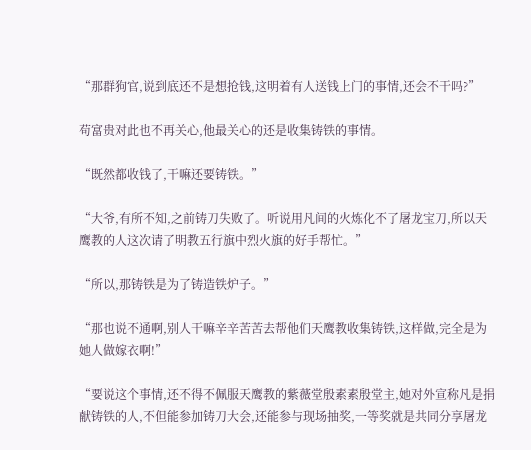“那群狗官,说到底还不是想抢钱,这明着有人送钱上门的事情,还会不干吗?”

苟富贵对此也不再关心,他最关心的还是收集铸铁的事情。

“既然都收钱了,干嘛还要铸铁。”

“大爷,有所不知,之前铸刀失败了。听说用凡间的火炼化不了屠龙宝刀,所以天鹰教的人这次请了明教五行旗中烈火旗的好手帮忙。”

“所以,那铸铁是为了铸造铁炉子。”

“那也说不通啊,别人干嘛辛辛苦苦去帮他们天鹰教收集铸铁,这样做,完全是为她人做嫁衣啊!”

“要说这个事情,还不得不佩服天鹰教的紫薇堂殷素素殷堂主,她对外宣称凡是捐献铸铁的人,不但能参加铸刀大会,还能参与现场抽奖,一等奖就是共同分享屠龙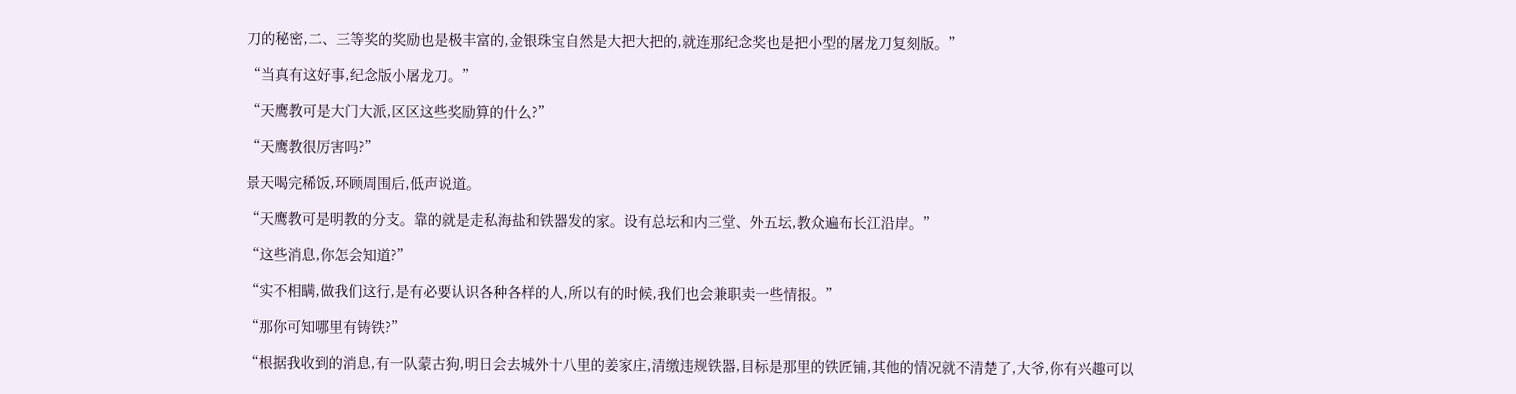刀的秘密,二、三等奖的奖励也是极丰富的,金银珠宝自然是大把大把的,就连那纪念奖也是把小型的屠龙刀复刻版。”

“当真有这好事,纪念版小屠龙刀。”

“天鹰教可是大门大派,区区这些奖励算的什么?”

“天鹰教很厉害吗?”

景天喝完稀饭,环顾周围后,低声说道。

“天鹰教可是明教的分支。靠的就是走私海盐和铁器发的家。设有总坛和内三堂、外五坛,教众遍布长江沿岸。”

“这些消息,你怎会知道?”

“实不相瞒,做我们这行,是有必要认识各种各样的人,所以有的时候,我们也会兼职卖一些情报。”

“那你可知哪里有铸铁?”

“根据我收到的消息,有一队蒙古狗,明日会去城外十八里的姜家庄,清缴违规铁器,目标是那里的铁匠铺,其他的情况就不清楚了,大爷,你有兴趣可以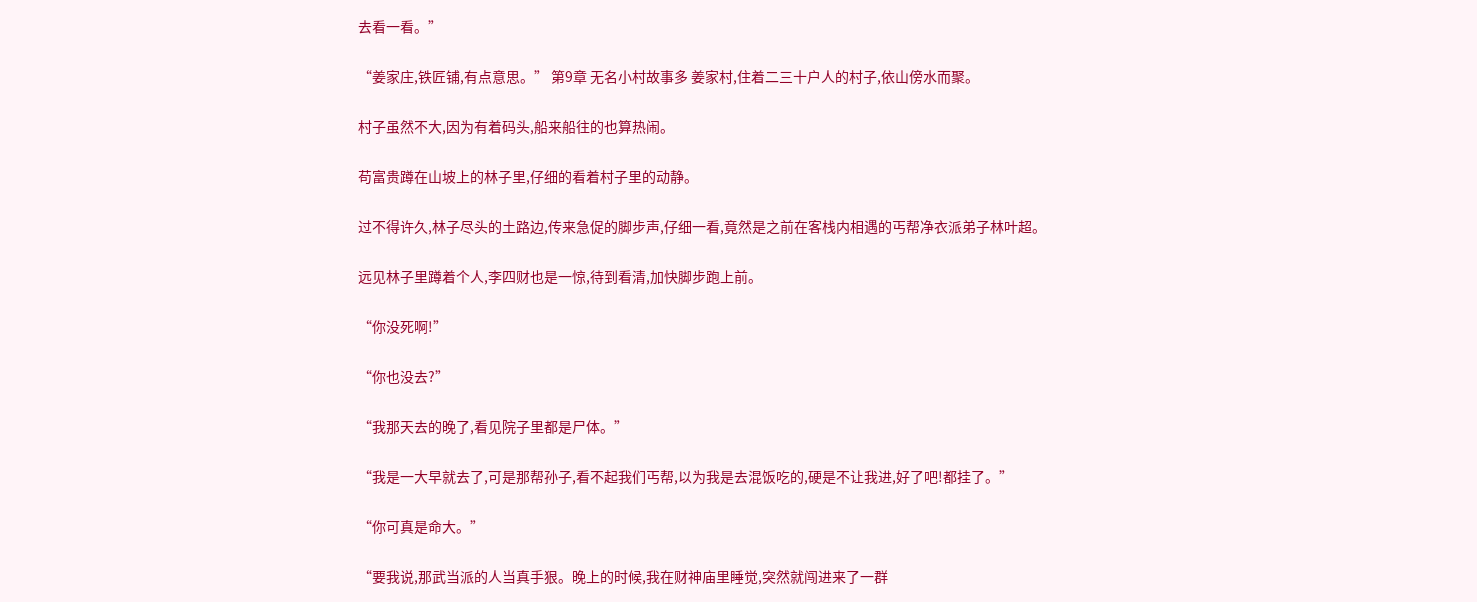去看一看。”

“姜家庄,铁匠铺,有点意思。” 第9章 无名小村故事多 姜家村,住着二三十户人的村子,依山傍水而聚。

村子虽然不大,因为有着码头,船来船往的也算热闹。

苟富贵蹲在山坡上的林子里,仔细的看着村子里的动静。

过不得许久,林子尽头的土路边,传来急促的脚步声,仔细一看,竟然是之前在客栈内相遇的丐帮净衣派弟子林叶超。

远见林子里蹲着个人,李四财也是一惊,待到看清,加快脚步跑上前。

“你没死啊!”

“你也没去?”

“我那天去的晚了,看见院子里都是尸体。”

“我是一大早就去了,可是那帮孙子,看不起我们丐帮,以为我是去混饭吃的,硬是不让我进,好了吧!都挂了。”

“你可真是命大。”

“要我说,那武当派的人当真手狠。晚上的时候,我在财神庙里睡觉,突然就闯进来了一群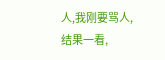人,我刚要骂人,结果一看,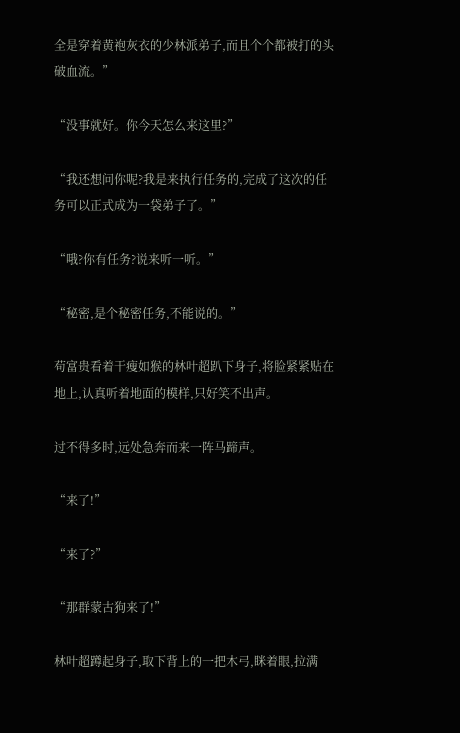全是穿着黄袍灰衣的少林派弟子,而且个个都被打的头破血流。”

“没事就好。你今天怎么来这里?”

“我还想问你呢?我是来执行任务的,完成了这次的任务可以正式成为一袋弟子了。”

“哦?你有任务?说来听一听。”

“秘密,是个秘密任务,不能说的。”

苟富贵看着干瘦如猴的林叶超趴下身子,将脸紧紧贴在地上,认真听着地面的模样,只好笑不出声。

过不得多时,远处急奔而来一阵马蹄声。

“来了!”

“来了?”

“那群蒙古狗来了!”

林叶超蹲起身子,取下背上的一把木弓,眯着眼,拉满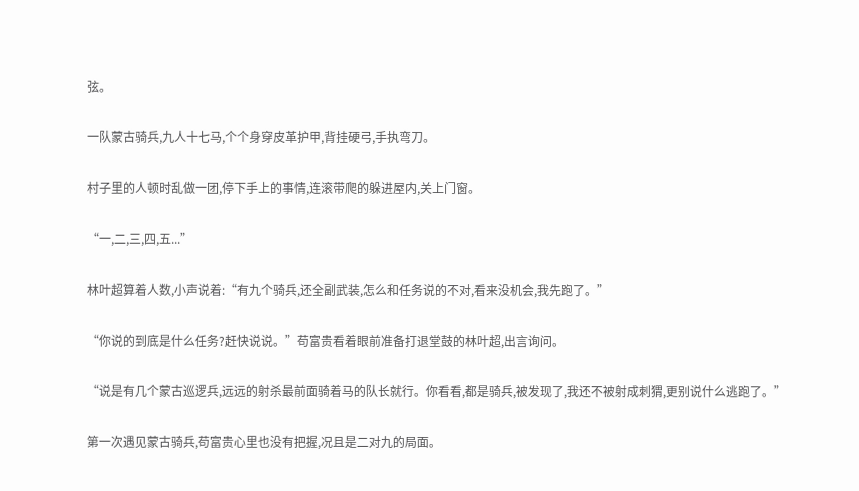弦。

一队蒙古骑兵,九人十七马,个个身穿皮革护甲,背挂硬弓,手执弯刀。

村子里的人顿时乱做一团,停下手上的事情,连滚带爬的躲进屋内,关上门窗。

“一,二,三,四,五...”

林叶超算着人数,小声说着:“有九个骑兵,还全副武装,怎么和任务说的不对,看来没机会,我先跑了。”

“你说的到底是什么任务?赶快说说。”苟富贵看着眼前准备打退堂鼓的林叶超,出言询问。

“说是有几个蒙古巡逻兵,远远的射杀最前面骑着马的队长就行。你看看,都是骑兵,被发现了,我还不被射成刺猬,更别说什么逃跑了。”

第一次遇见蒙古骑兵,苟富贵心里也没有把握,况且是二对九的局面。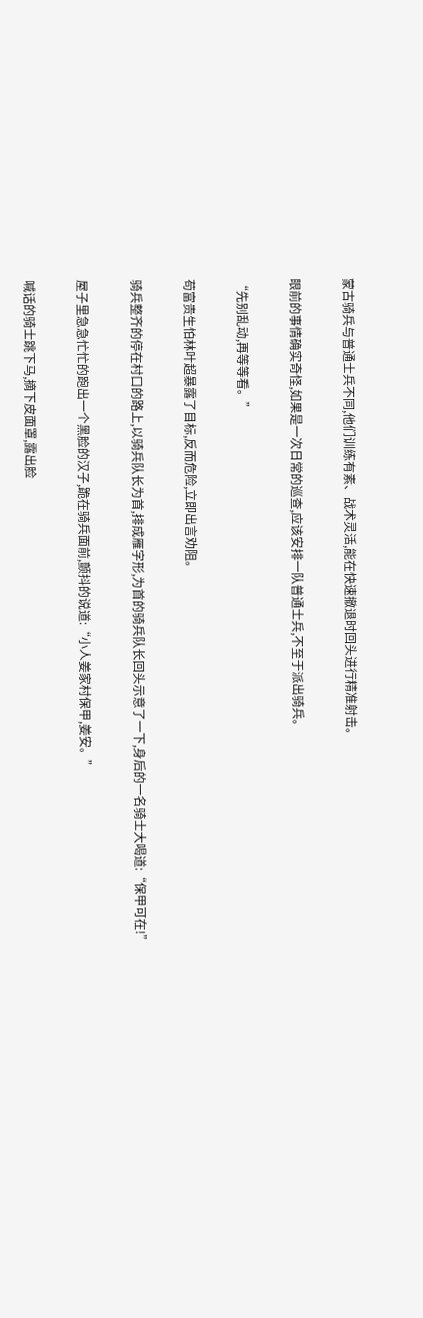蒙古骑兵与普通士兵不同,他们训练有素、战术灵活,能在快速撤退时回头进行精准射击。

眼前的事情确实奇怪,如果是一次日常的巡查,应该安排一队普通士兵,不至于派出骑兵。

“先别乱动,再等等看。”

苟富贵生怕林叶超暴露了目标,反而危险,立即出言劝阻。

骑兵整齐的停在村口的路上,以骑兵队长为首,排成雁字形,为首的骑兵队长回头示意了一下,身后的一名骑士大喝道:“保甲可在!”

屋子里急急忙忙的跑出一个黑脸的汉子,跪在骑兵面前,颤抖的说道:“小人姜家村保甲,姜安。”

喊话的骑士跳下马,摘下皮面罩,露出脸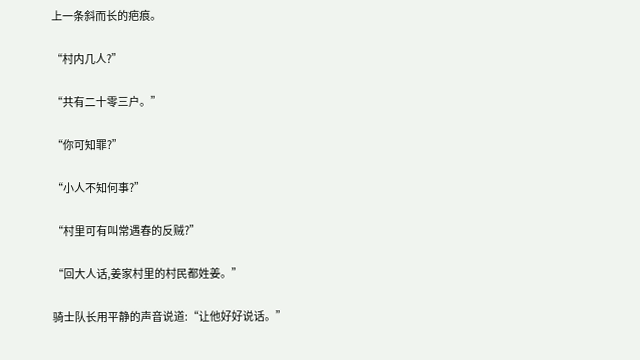上一条斜而长的疤痕。

“村内几人?”

“共有二十零三户。”

“你可知罪?”

“小人不知何事?”

“村里可有叫常遇春的反贼?”

“回大人话,姜家村里的村民都姓姜。”

骑士队长用平静的声音说道:“让他好好说话。”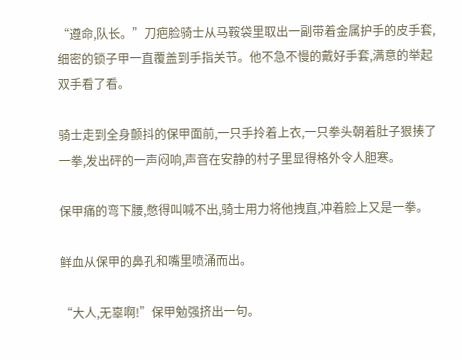“遵命,队长。”刀疤脸骑士从马鞍袋里取出一副带着金属护手的皮手套,细密的锁子甲一直覆盖到手指关节。他不急不慢的戴好手套,满意的举起双手看了看。

骑士走到全身颤抖的保甲面前,一只手拎着上衣,一只拳头朝着肚子狠揍了一拳,发出砰的一声闷响,声音在安静的村子里显得格外令人胆寒。

保甲痛的弯下腰,憋得叫喊不出,骑士用力将他拽直,冲着脸上又是一拳。

鲜血从保甲的鼻孔和嘴里喷涌而出。

“大人,无辜啊!”保甲勉强挤出一句。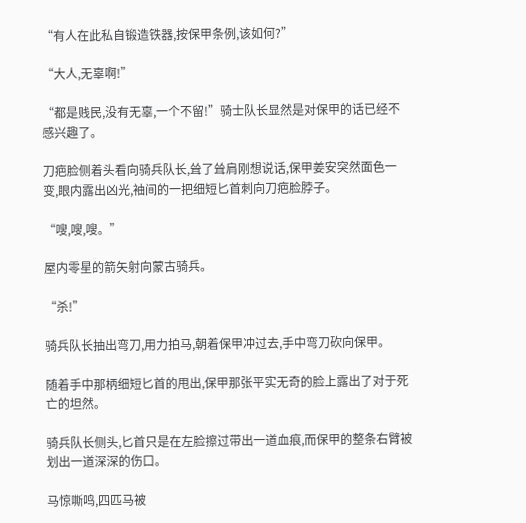“有人在此私自锻造铁器,按保甲条例,该如何?”

“大人,无辜啊!”

“都是贱民,没有无辜,一个不留!”骑士队长显然是对保甲的话已经不感兴趣了。

刀疤脸侧着头看向骑兵队长,耸了耸肩刚想说话,保甲姜安突然面色一变,眼内露出凶光,袖间的一把细短匕首刺向刀疤脸脖子。

“嗖,嗖,嗖。”

屋内零星的箭矢射向蒙古骑兵。

“杀!”

骑兵队长抽出弯刀,用力拍马,朝着保甲冲过去,手中弯刀砍向保甲。

随着手中那柄细短匕首的甩出,保甲那张平实无奇的脸上露出了对于死亡的坦然。

骑兵队长侧头,匕首只是在左脸擦过带出一道血痕,而保甲的整条右臂被划出一道深深的伤口。

马惊嘶鸣,四匹马被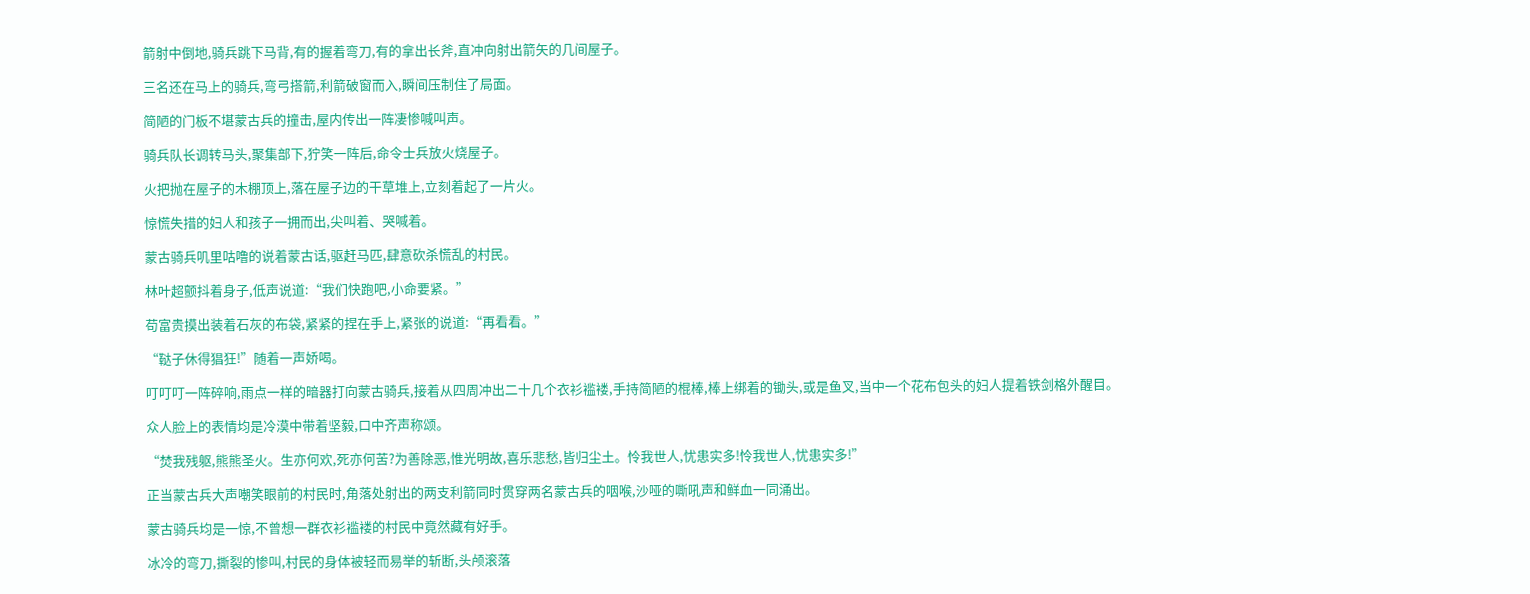箭射中倒地,骑兵跳下马背,有的握着弯刀,有的拿出长斧,直冲向射出箭矢的几间屋子。

三名还在马上的骑兵,弯弓搭箭,利箭破窗而入,瞬间压制住了局面。

简陋的门板不堪蒙古兵的撞击,屋内传出一阵凄惨喊叫声。

骑兵队长调转马头,聚集部下,狞笑一阵后,命令士兵放火烧屋子。

火把抛在屋子的木棚顶上,落在屋子边的干草堆上,立刻着起了一片火。

惊慌失措的妇人和孩子一拥而出,尖叫着、哭喊着。

蒙古骑兵叽里咕噜的说着蒙古话,驱赶马匹,肆意砍杀慌乱的村民。

林叶超颤抖着身子,低声说道:“我们快跑吧,小命要紧。”

苟富贵摸出装着石灰的布袋,紧紧的捏在手上,紧张的说道:“再看看。”

“鞑子休得猖狂!”随着一声娇喝。

叮叮叮一阵碎响,雨点一样的暗器打向蒙古骑兵,接着从四周冲出二十几个衣衫褴褛,手持简陋的棍棒,棒上绑着的锄头,或是鱼叉,当中一个花布包头的妇人提着铁剑格外醒目。

众人脸上的表情均是冷漠中带着坚毅,口中齐声称颂。

“焚我残躯,熊熊圣火。生亦何欢,死亦何苦?为善除恶,惟光明故,喜乐悲愁,皆归尘土。怜我世人,忧患实多!怜我世人,忧患实多!”

正当蒙古兵大声嘲笑眼前的村民时,角落处射出的两支利箭同时贯穿两名蒙古兵的咽喉,沙哑的嘶吼声和鲜血一同涌出。

蒙古骑兵均是一惊,不曾想一群衣衫褴褛的村民中竟然藏有好手。

冰冷的弯刀,撕裂的惨叫,村民的身体被轻而易举的斩断,头颅滚落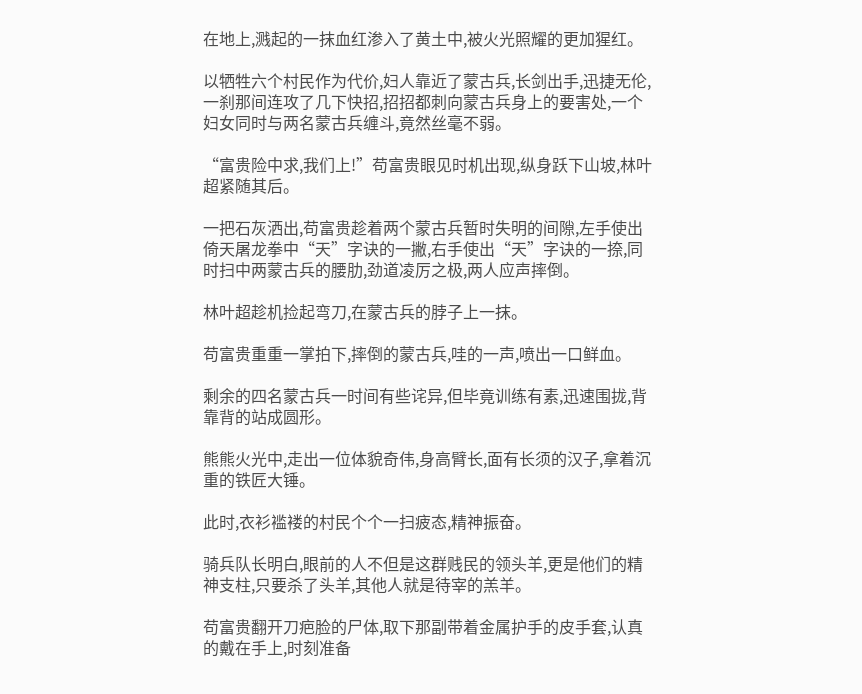在地上,溅起的一抹血红渗入了黄土中,被火光照耀的更加猩红。

以牺牲六个村民作为代价,妇人靠近了蒙古兵,长剑出手,迅捷无伦,一刹那间连攻了几下快招,招招都刺向蒙古兵身上的要害处,一个妇女同时与两名蒙古兵缠斗,竟然丝毫不弱。

“富贵险中求,我们上!”苟富贵眼见时机出现,纵身跃下山坡,林叶超紧随其后。

一把石灰洒出,苟富贵趁着两个蒙古兵暂时失明的间隙,左手使出倚天屠龙拳中“天”字诀的一撇,右手使出“天”字诀的一捺,同时扫中两蒙古兵的腰肋,劲道凌厉之极,两人应声摔倒。

林叶超趁机捡起弯刀,在蒙古兵的脖子上一抹。

苟富贵重重一掌拍下,摔倒的蒙古兵,哇的一声,喷出一口鲜血。

剩余的四名蒙古兵一时间有些诧异,但毕竟训练有素,迅速围拢,背靠背的站成圆形。

熊熊火光中,走出一位体貌奇伟,身高臂长,面有长须的汉子,拿着沉重的铁匠大锤。

此时,衣衫褴褛的村民个个一扫疲态,精神振奋。

骑兵队长明白,眼前的人不但是这群贱民的领头羊,更是他们的精神支柱,只要杀了头羊,其他人就是待宰的羔羊。

苟富贵翻开刀疤脸的尸体,取下那副带着金属护手的皮手套,认真的戴在手上,时刻准备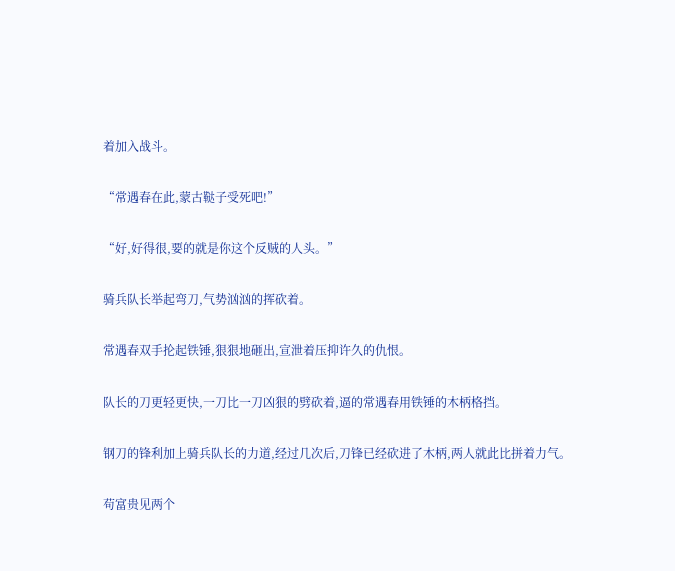着加入战斗。

“常遇春在此,蒙古鞑子受死吧!”

“好,好得很,要的就是你这个反贼的人头。”

骑兵队长举起弯刀,气势汹汹的挥砍着。

常遇春双手抡起铁锤,狠狠地砸出,宣泄着压抑许久的仇恨。

队长的刀更轻更快,一刀比一刀凶狠的劈砍着,逼的常遇春用铁锤的木柄格挡。

钢刀的锋利加上骑兵队长的力道,经过几次后,刀锋已经砍进了木柄,两人就此比拼着力气。

苟富贵见两个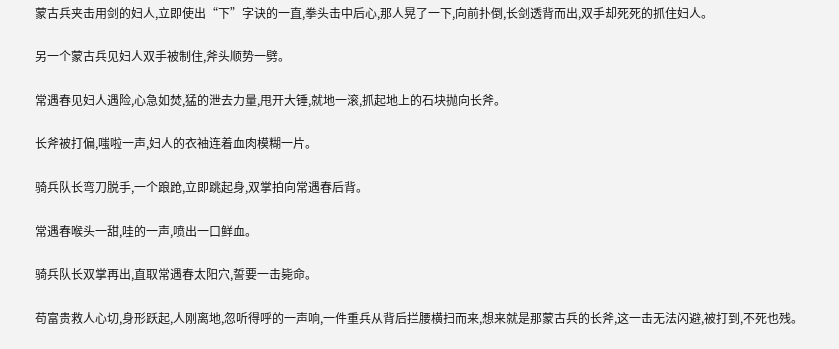蒙古兵夹击用剑的妇人,立即使出“下”字诀的一直,拳头击中后心,那人晃了一下,向前扑倒,长剑透背而出,双手却死死的抓住妇人。

另一个蒙古兵见妇人双手被制住,斧头顺势一劈。

常遇春见妇人遇险,心急如焚,猛的泄去力量,甩开大锤,就地一滚,抓起地上的石块抛向长斧。

长斧被打偏,嗤啦一声,妇人的衣袖连着血肉模糊一片。

骑兵队长弯刀脱手,一个踉跄,立即跳起身,双掌拍向常遇春后背。

常遇春喉头一甜,哇的一声,喷出一口鲜血。

骑兵队长双掌再出,直取常遇春太阳穴,誓要一击毙命。

苟富贵救人心切,身形跃起,人刚离地,忽听得呼的一声响,一件重兵从背后拦腰横扫而来,想来就是那蒙古兵的长斧,这一击无法闪避,被打到,不死也残。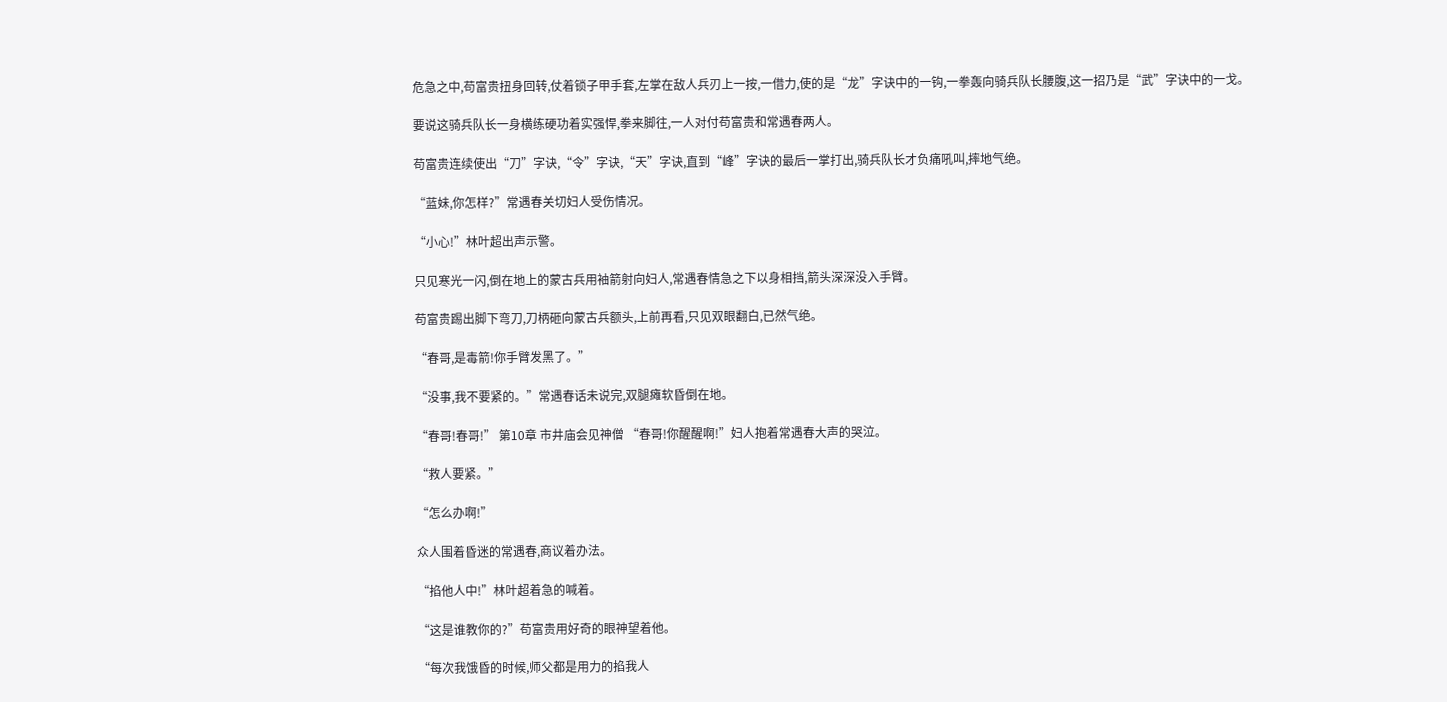危急之中,苟富贵扭身回转,仗着锁子甲手套,左掌在敌人兵刃上一按,一借力,使的是“龙”字诀中的一钩,一拳轰向骑兵队长腰腹,这一招乃是“武”字诀中的一戈。

要说这骑兵队长一身横练硬功着实强悍,拳来脚往,一人对付苟富贵和常遇春两人。

苟富贵连续使出“刀”字诀,“令”字诀,“天”字诀,直到“峰”字诀的最后一掌打出,骑兵队长才负痛吼叫,摔地气绝。

“蓝妹,你怎样?”常遇春关切妇人受伤情况。

“小心!”林叶超出声示警。

只见寒光一闪,倒在地上的蒙古兵用袖箭射向妇人,常遇春情急之下以身相挡,箭头深深没入手臂。

苟富贵踢出脚下弯刀,刀柄砸向蒙古兵额头,上前再看,只见双眼翻白,已然气绝。

“春哥,是毒箭!你手臂发黑了。”

“没事,我不要紧的。”常遇春话未说完,双腿瘫软昏倒在地。

“春哥!春哥!” 第10章 市井庙会见神僧 “春哥!你醒醒啊!”妇人抱着常遇春大声的哭泣。

“救人要紧。”

“怎么办啊!”

众人围着昏迷的常遇春,商议着办法。

“掐他人中!”林叶超着急的喊着。

“这是谁教你的?”苟富贵用好奇的眼神望着他。

“每次我饿昏的时候,师父都是用力的掐我人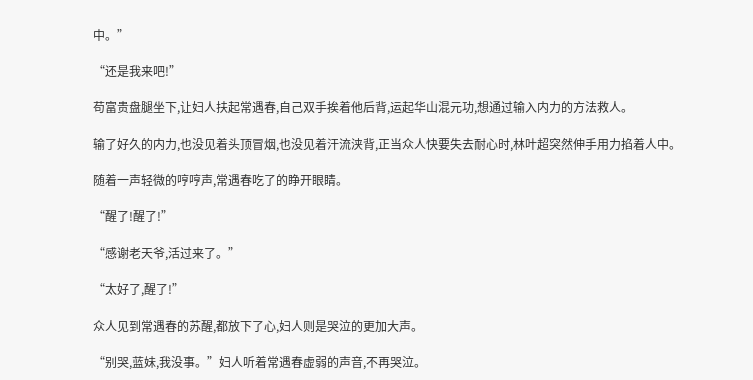中。”

“还是我来吧!”

苟富贵盘腿坐下,让妇人扶起常遇春,自己双手挨着他后背,运起华山混元功,想通过输入内力的方法救人。

输了好久的内力,也没见着头顶冒烟,也没见着汗流浃背,正当众人快要失去耐心时,林叶超突然伸手用力掐着人中。

随着一声轻微的哼哼声,常遇春吃了的睁开眼睛。

“醒了!醒了!”

“感谢老天爷,活过来了。”

“太好了,醒了!”

众人见到常遇春的苏醒,都放下了心,妇人则是哭泣的更加大声。

“别哭,蓝妹,我没事。”妇人听着常遇春虚弱的声音,不再哭泣。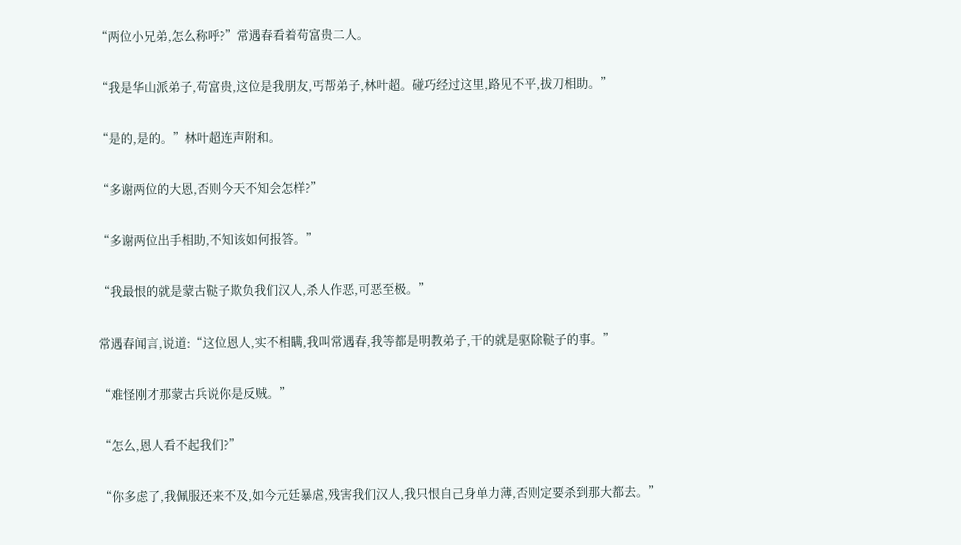“两位小兄弟,怎么称呼?”常遇春看着苟富贵二人。

“我是华山派弟子,苟富贵,这位是我朋友,丐帮弟子,林叶超。碰巧经过这里,路见不平,拔刀相助。”

“是的,是的。”林叶超连声附和。

“多谢两位的大恩,否则今天不知会怎样?”

“多谢两位出手相助,不知该如何报答。”

“我最恨的就是蒙古鞑子欺负我们汉人,杀人作恶,可恶至极。”

常遇春闻言,说道:“这位恩人,实不相瞒,我叫常遇春,我等都是明教弟子,干的就是驱除鞑子的事。”

“难怪刚才那蒙古兵说你是反贼。”

“怎么,恩人看不起我们?”

“你多虑了,我佩服还来不及,如今元廷暴虐,残害我们汉人,我只恨自己身单力薄,否则定要杀到那大都去。”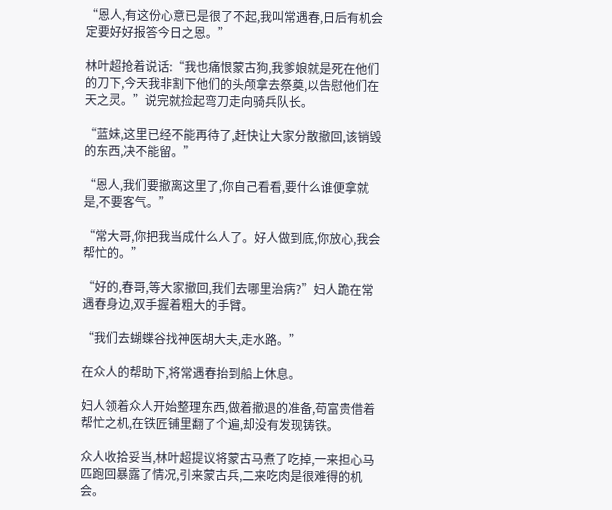“恩人,有这份心意已是很了不起,我叫常遇春,日后有机会定要好好报答今日之恩。”

林叶超抢着说话:“我也痛恨蒙古狗,我爹娘就是死在他们的刀下,今天我非割下他们的头颅拿去祭奠,以告慰他们在天之灵。”说完就捡起弯刀走向骑兵队长。

“蓝妹,这里已经不能再待了,赶快让大家分散撤回,该销毁的东西,决不能留。”

“恩人,我们要撤离这里了,你自己看看,要什么谁便拿就是,不要客气。”

“常大哥,你把我当成什么人了。好人做到底,你放心,我会帮忙的。”

“好的,春哥,等大家撤回,我们去哪里治病?”妇人跪在常遇春身边,双手握着粗大的手臂。

“我们去蝴蝶谷找神医胡大夫,走水路。”

在众人的帮助下,将常遇春抬到船上休息。

妇人领着众人开始整理东西,做着撤退的准备,苟富贵借着帮忙之机,在铁匠铺里翻了个遍,却没有发现铸铁。

众人收拾妥当,林叶超提议将蒙古马煮了吃掉,一来担心马匹跑回暴露了情况,引来蒙古兵,二来吃肉是很难得的机会。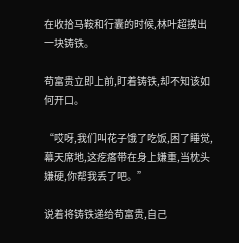在收拾马鞍和行囊的时候,林叶超摸出一块铸铁。

苟富贵立即上前,盯着铸铁,却不知该如何开口。

“哎呀,我们叫花子饿了吃饭,困了睡觉,幕天席地,这疙瘩带在身上嫌重,当枕头嫌硬,你帮我丢了吧。”

说着将铸铁递给苟富贵,自己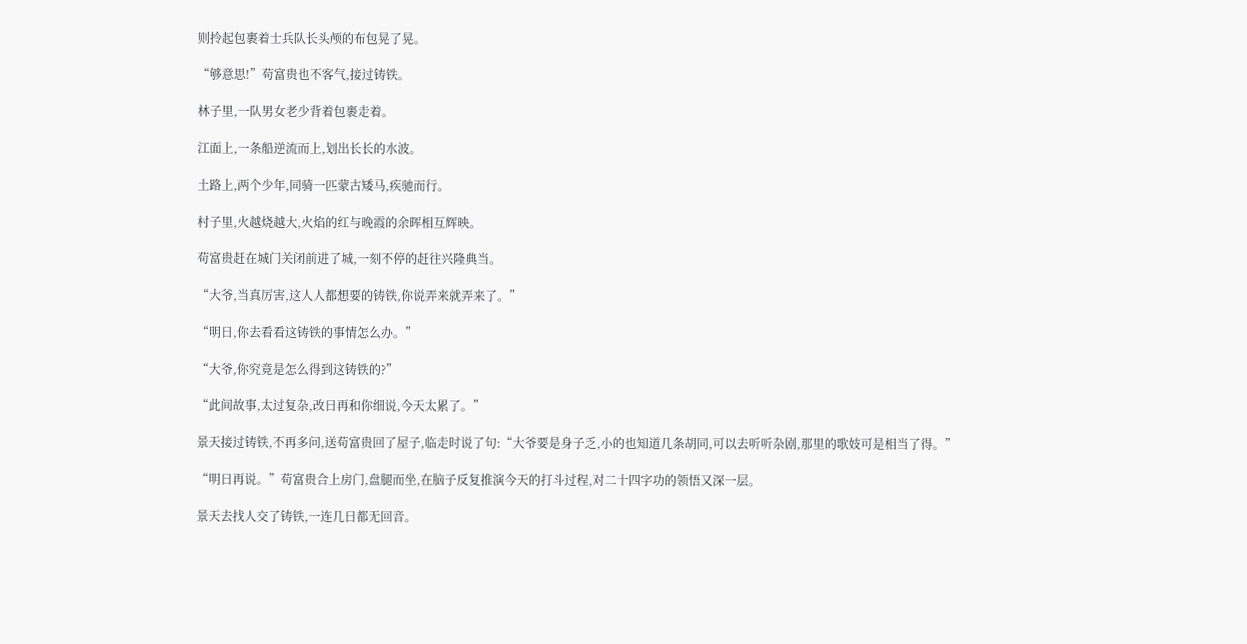则拎起包裹着士兵队长头颅的布包晃了晃。

“够意思!”苟富贵也不客气,接过铸铁。

林子里,一队男女老少背着包裹走着。

江面上,一条船逆流而上,划出长长的水波。

土路上,两个少年,同骑一匹蒙古矮马,疾驰而行。

村子里,火越烧越大,火焰的红与晚霞的余晖相互辉映。

苟富贵赶在城门关闭前进了城,一刻不停的赶往兴隆典当。

“大爷,当真厉害,这人人都想要的铸铁,你说弄来就弄来了。”

“明日,你去看看这铸铁的事情怎么办。”

“大爷,你究竟是怎么得到这铸铁的?”

“此间故事,太过复杂,改日再和你细说,今天太累了。”

景天接过铸铁,不再多问,送苟富贵回了屋子,临走时说了句:“大爷要是身子乏,小的也知道几条胡同,可以去听听杂剧,那里的歌妓可是相当了得。”

“明日再说。”苟富贵合上房门,盘腿而坐,在脑子反复推演今天的打斗过程,对二十四字功的领悟又深一层。

景天去找人交了铸铁,一连几日都无回音。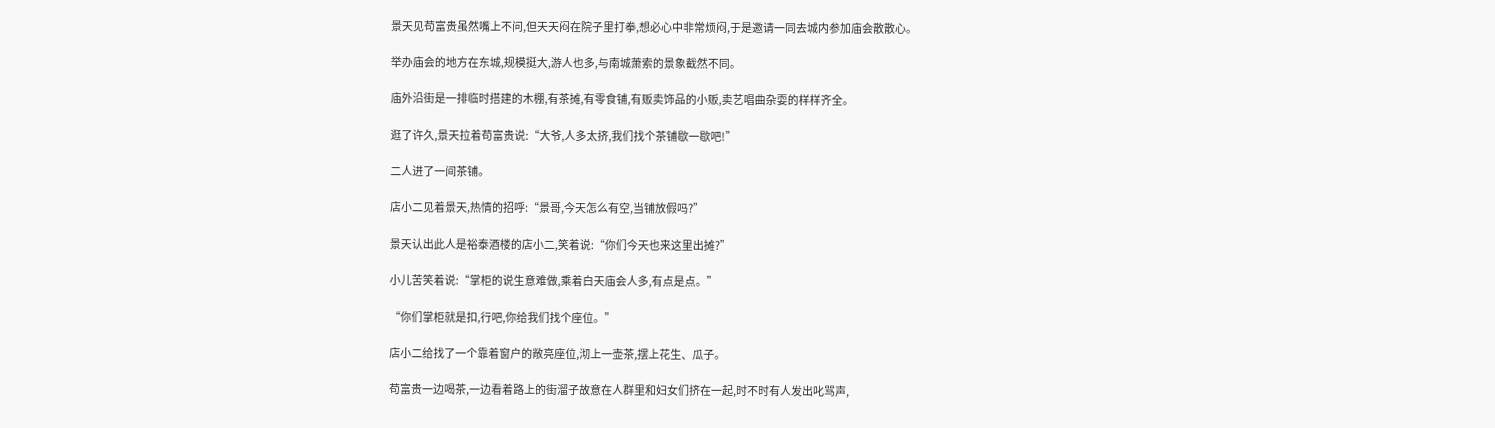景天见苟富贵虽然嘴上不问,但天天闷在院子里打拳,想必心中非常烦闷,于是邀请一同去城内参加庙会散散心。

举办庙会的地方在东城,规模挺大,游人也多,与南城萧索的景象截然不同。

庙外沿街是一排临时搭建的木棚,有茶摊,有零食铺,有贩卖饰品的小贩,卖艺唱曲杂耍的样样齐全。

逛了许久,景天拉着苟富贵说:“大爷,人多太挤,我们找个茶铺歇一歇吧!”

二人进了一间茶铺。

店小二见着景天,热情的招呼:“景哥,今天怎么有空,当铺放假吗?”

景天认出此人是裕泰酒楼的店小二,笑着说:“你们今天也来这里出摊?”

小儿苦笑着说:“掌柜的说生意难做,乘着白天庙会人多,有点是点。”

“你们掌柜就是扣,行吧,你给我们找个座位。”

店小二给找了一个靠着窗户的敞亮座位,沏上一壶茶,摆上花生、瓜子。

苟富贵一边喝茶,一边看着路上的街溜子故意在人群里和妇女们挤在一起,时不时有人发出叱骂声,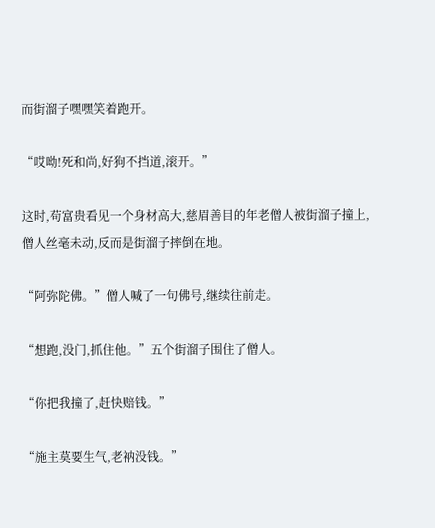而街溜子嘿嘿笑着跑开。

“哎呦!死和尚,好狗不挡道,滚开。”

这时,苟富贵看见一个身材高大,慈眉善目的年老僧人被街溜子撞上,僧人丝毫未动,反而是街溜子摔倒在地。

“阿弥陀佛。”僧人喊了一句佛号,继续往前走。

“想跑,没门,抓住他。”五个街溜子围住了僧人。

“你把我撞了,赶快赔钱。”

“施主莫要生气,老衲没钱。”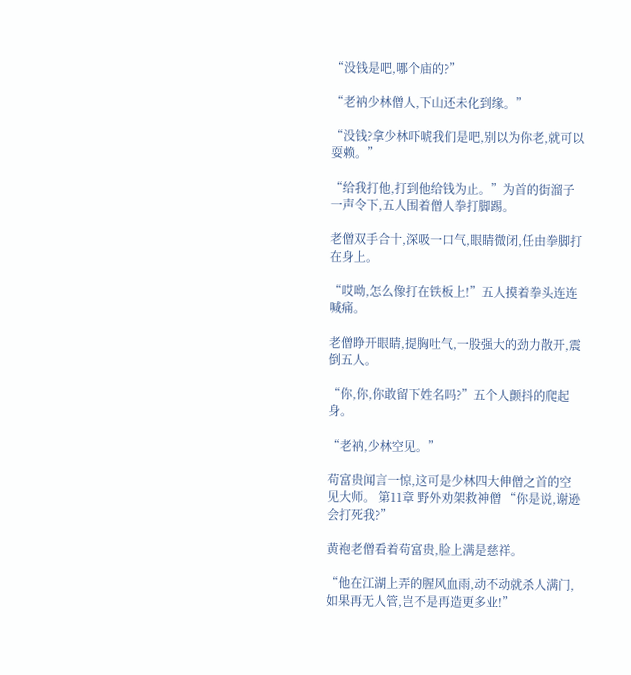“没钱是吧,哪个庙的?”

“老衲少林僧人,下山还未化到缘。”

“没钱?拿少林吓唬我们是吧,别以为你老,就可以耍赖。”

“给我打他,打到他给钱为止。”为首的街溜子一声令下,五人围着僧人拳打脚踢。

老僧双手合十,深吸一口气,眼睛微闭,任由拳脚打在身上。

“哎呦,怎么像打在铁板上!”五人摸着拳头连连喊痛。

老僧睁开眼睛,提胸吐气,一股强大的劲力散开,震倒五人。

“你,你,你敢留下姓名吗?”五个人颤抖的爬起身。

“老衲,少林空见。”

苟富贵闻言一惊,这可是少林四大伸僧之首的空见大师。 第11章 野外劝架救神僧 “你是说,谢逊会打死我?”

黄袍老僧看着苟富贵,脸上满是慈祥。

“他在江湖上弄的腥风血雨,动不动就杀人满门,如果再无人管,岂不是再造更多业!”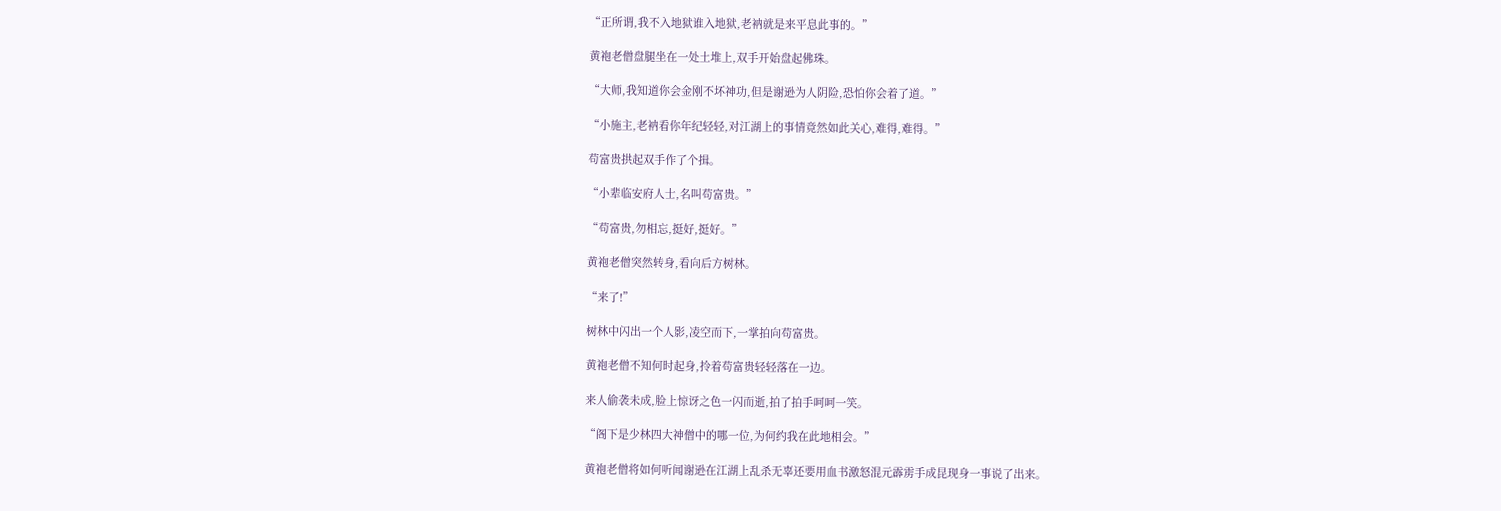“正所谓,我不入地狱谁入地狱,老衲就是来平息此事的。”

黄袍老僧盘腿坐在一处土堆上,双手开始盘起佛珠。

“大师,我知道你会金刚不坏神功,但是谢逊为人阴险,恐怕你会着了道。”

“小施主,老衲看你年纪轻轻,对江湖上的事情竟然如此关心,难得,难得。”

苟富贵拱起双手作了个揖。

“小辈临安府人士,名叫苟富贵。”

“苟富贵,勿相忘,挺好,挺好。”

黄袍老僧突然转身,看向后方树林。

“来了!”

树林中闪出一个人影,凌空而下,一掌拍向苟富贵。

黄袍老僧不知何时起身,拎着苟富贵轻轻落在一边。

来人偷袭未成,脸上惊讶之色一闪而逝,拍了拍手呵呵一笑。

“阁下是少林四大神僧中的哪一位,为何约我在此地相会。”

黄袍老僧将如何听闻谢逊在江湖上乱杀无辜还要用血书激怒混元霹雳手成昆现身一事说了出来。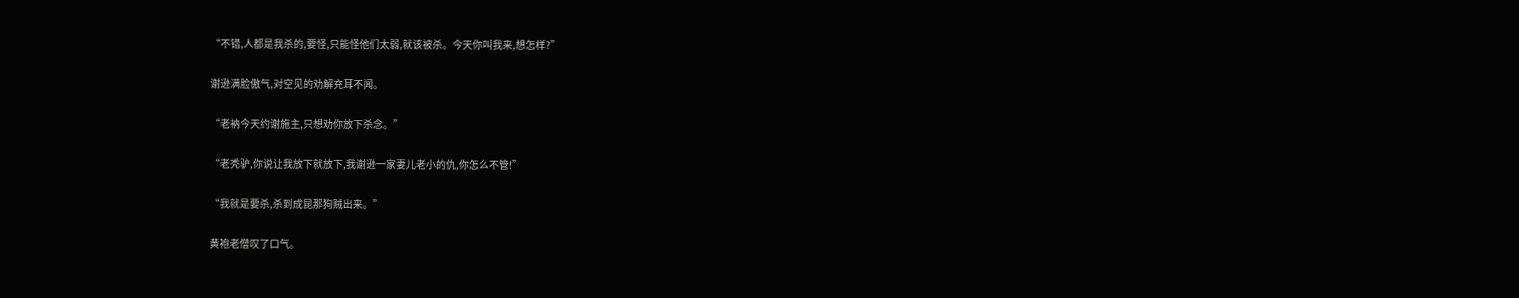“不错,人都是我杀的,要怪,只能怪他们太弱,就该被杀。今天你叫我来,想怎样?”

谢逊满脸傲气,对空见的劝解充耳不闻。

“老衲今天约谢施主,只想劝你放下杀念。”

“老秃驴,你说让我放下就放下,我谢逊一家妻儿老小的仇,你怎么不管!”

“我就是要杀,杀到成昆那狗贼出来。”

黄袍老僧叹了口气。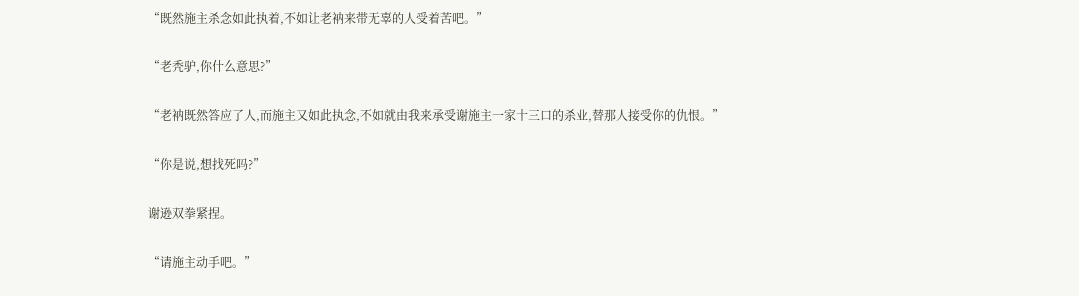“既然施主杀念如此执着,不如让老衲来带无辜的人受着苦吧。”

“老秃驴,你什么意思?”

“老衲既然答应了人,而施主又如此执念,不如就由我来承受谢施主一家十三口的杀业,替那人接受你的仇恨。”

“你是说,想找死吗?”

谢逊双拳紧捏。

“请施主动手吧。”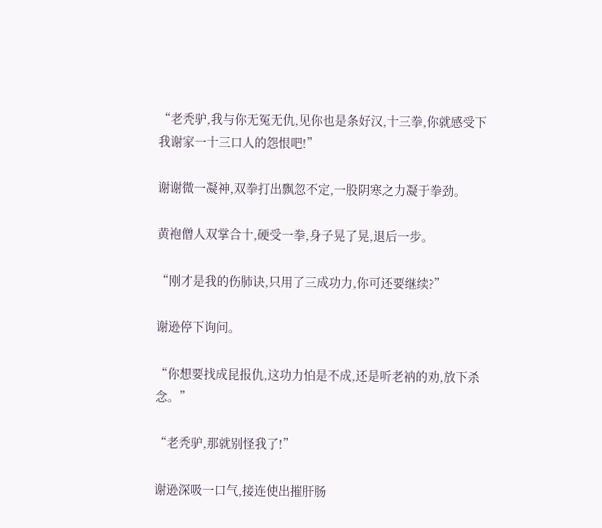“老秃驴,我与你无冤无仇,见你也是条好汉,十三拳,你就感受下我谢家一十三口人的怨恨吧!”

谢谢微一凝神,双拳打出飘忽不定,一股阴寒之力凝于拳劲。

黄袍僧人双掌合十,硬受一拳,身子晃了晃,退后一步。

“刚才是我的伤肺诀,只用了三成功力,你可还要继续?”

谢逊停下询问。

“你想要找成昆报仇,这功力怕是不成,还是听老衲的劝,放下杀念。”

“老秃驴,那就别怪我了!”

谢逊深吸一口气,接连使出摧肝肠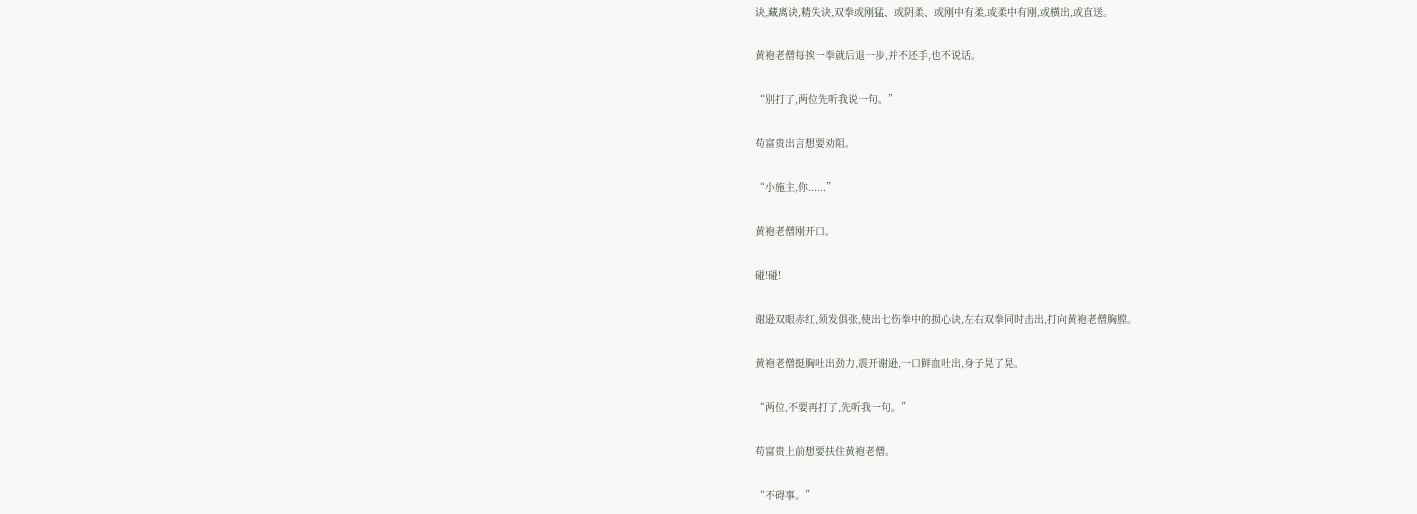诀,藏离诀,精失诀,双拳或刚猛、或阴柔、或刚中有柔,或柔中有刚,或横出,或直送。

黄袍老僧每挨一拳就后退一步,并不还手,也不说话。

“别打了,两位先听我说一句。”

苟富贵出言想要劝阻。

“小施主,你......”

黄袍老僧刚开口。

碰!碰!

谢逊双眼赤红,须发俱张,使出七伤拳中的损心诀,左右双拳同时击出,打向黄袍老僧胸膛。

黄袍老僧挺胸吐出劲力,震开谢逊,一口鲜血吐出,身子晃了晃。

“两位,不要再打了,先听我一句。”

苟富贵上前想要扶住黄袍老僧。

“不碍事。”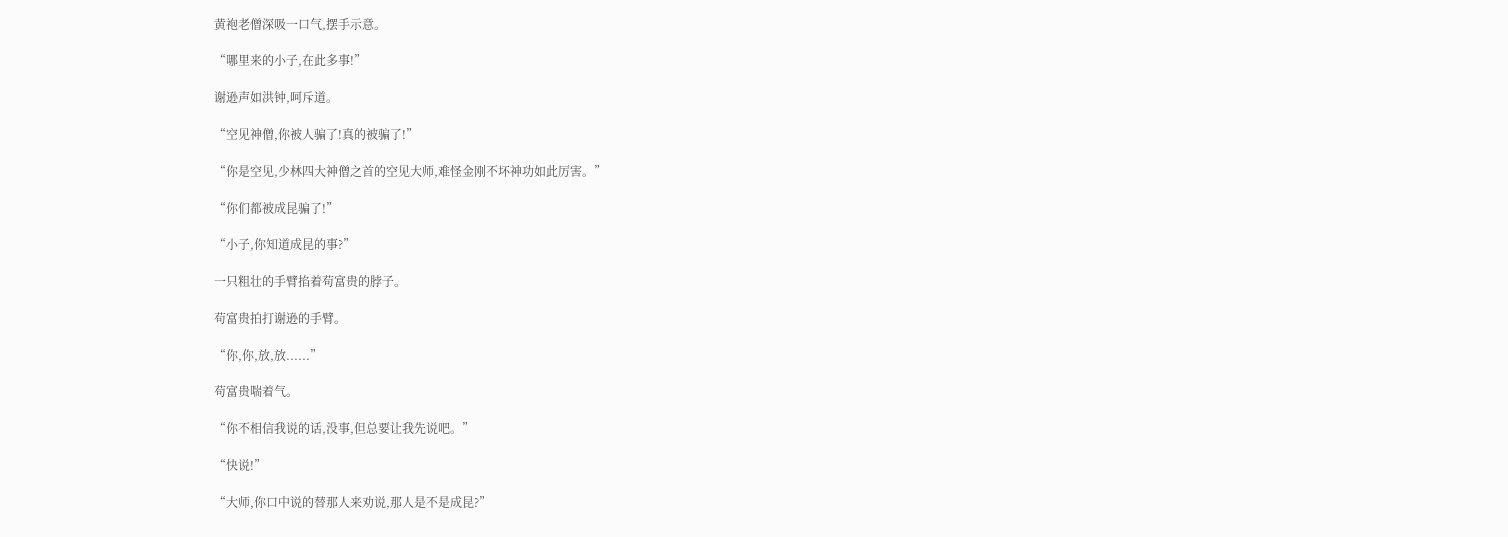黄袍老僧深吸一口气,摆手示意。

“哪里来的小子,在此多事!”

谢逊声如洪钟,呵斥道。

“空见神僧,你被人骗了!真的被骗了!”

“你是空见,少林四大神僧之首的空见大师,难怪金刚不坏神功如此厉害。”

“你们都被成昆骗了!”

“小子,你知道成昆的事?”

一只粗壮的手臂掐着苟富贵的脖子。

苟富贵拍打谢逊的手臂。

“你,你,放,放......”

苟富贵喘着气。

“你不相信我说的话,没事,但总要让我先说吧。”

“快说!”

“大师,你口中说的替那人来劝说,那人是不是成昆?”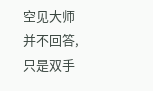空见大师并不回答,只是双手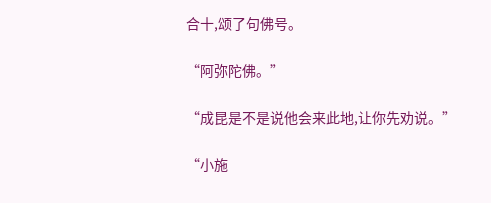合十,颂了句佛号。

“阿弥陀佛。”

“成昆是不是说他会来此地,让你先劝说。”

“小施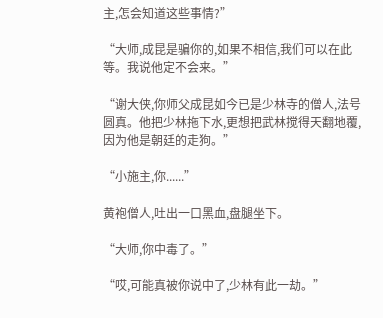主,怎会知道这些事情?”

“大师,成昆是骗你的,如果不相信,我们可以在此等。我说他定不会来。”

“谢大侠,你师父成昆如今已是少林寺的僧人,法号圆真。他把少林拖下水,更想把武林搅得天翻地覆,因为他是朝廷的走狗。”

“小施主,你......”

黄袍僧人,吐出一口黑血,盘腿坐下。

“大师,你中毒了。”

“哎,可能真被你说中了,少林有此一劫。”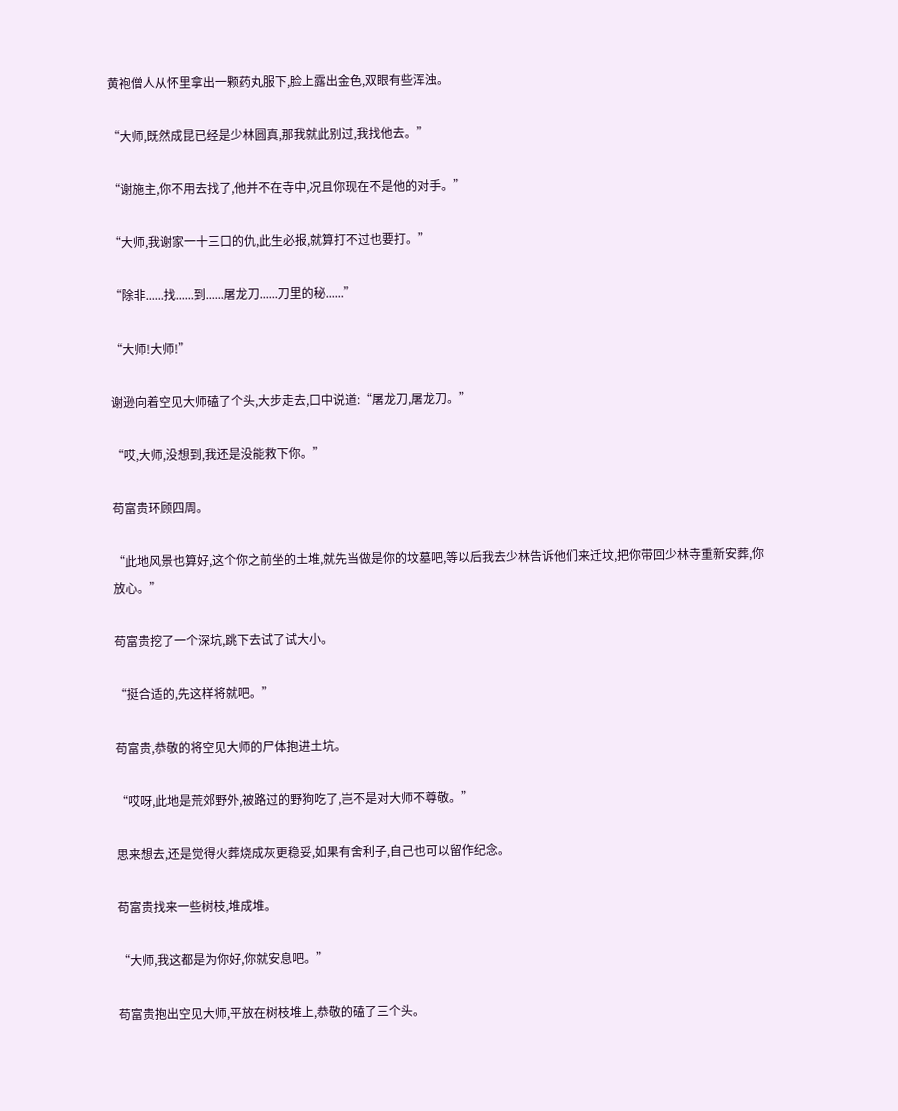黄袍僧人从怀里拿出一颗药丸服下,脸上露出金色,双眼有些浑浊。

“大师,既然成昆已经是少林圆真,那我就此别过,我找他去。”

“谢施主,你不用去找了,他并不在寺中,况且你现在不是他的对手。”

“大师,我谢家一十三口的仇,此生必报,就算打不过也要打。”

“除非......找......到......屠龙刀......刀里的秘......”

“大师!大师!”

谢逊向着空见大师磕了个头,大步走去,口中说道:“屠龙刀,屠龙刀。”

“哎,大师,没想到,我还是没能救下你。”

苟富贵环顾四周。

“此地风景也算好,这个你之前坐的土堆,就先当做是你的坟墓吧,等以后我去少林告诉他们来迁坟,把你带回少林寺重新安葬,你放心。”

苟富贵挖了一个深坑,跳下去试了试大小。

“挺合适的,先这样将就吧。”

苟富贵,恭敬的将空见大师的尸体抱进土坑。

“哎呀,此地是荒郊野外,被路过的野狗吃了,岂不是对大师不尊敬。”

思来想去,还是觉得火葬烧成灰更稳妥,如果有舍利子,自己也可以留作纪念。

苟富贵找来一些树枝,堆成堆。

“大师,我这都是为你好,你就安息吧。”

苟富贵抱出空见大师,平放在树枝堆上,恭敬的磕了三个头。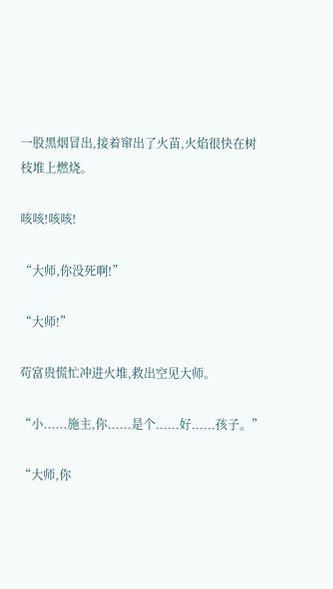一股黑烟冒出,接着窜出了火苗,火焰很快在树枝堆上燃烧。

咳咳!咳咳!

“大师,你没死啊!”

“大师!”

苟富贵慌忙冲进火堆,救出空见大师。

“小......施主,你......是个......好......孩子。”

“大师,你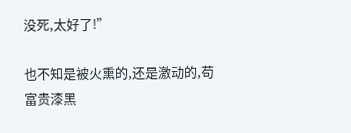没死,太好了!”

也不知是被火熏的,还是激动的,苟富贵漆黑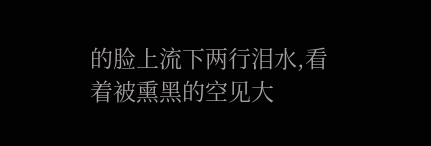的脸上流下两行泪水,看着被熏黑的空见大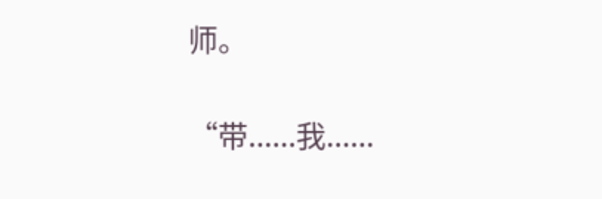师。

“带......我......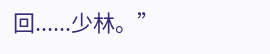回......少林。”